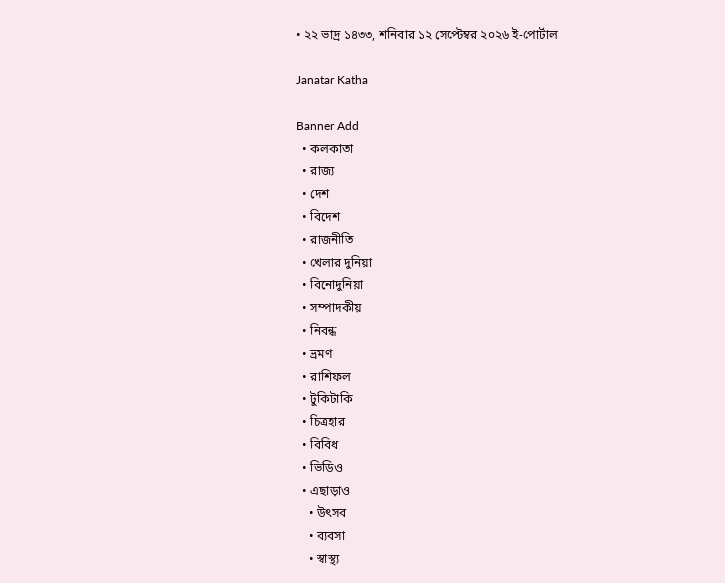• ২২ ভাদ্র ১৪৩৩, শনিবার ১২ সেপ্টেম্বর ২০২৬ ই-পোর্টাল

Janatar Katha

Banner Add
  • কলকাতা
  • রাজ্য
  • দেশ
  • বিদেশ
  • রাজনীতি
  • খেলার দুনিয়া
  • বিনোদুনিয়া
  • সম্পাদকীয়
  • নিবন্ধ
  • ভ্রমণ
  • রাশিফল
  • টুকিটাকি
  • চিত্রহার
  • বিবিধ
  • ভিডিও
  • এছাড়াও
    • উৎসব
    • ব্যবসা
    • স্বাস্থ্য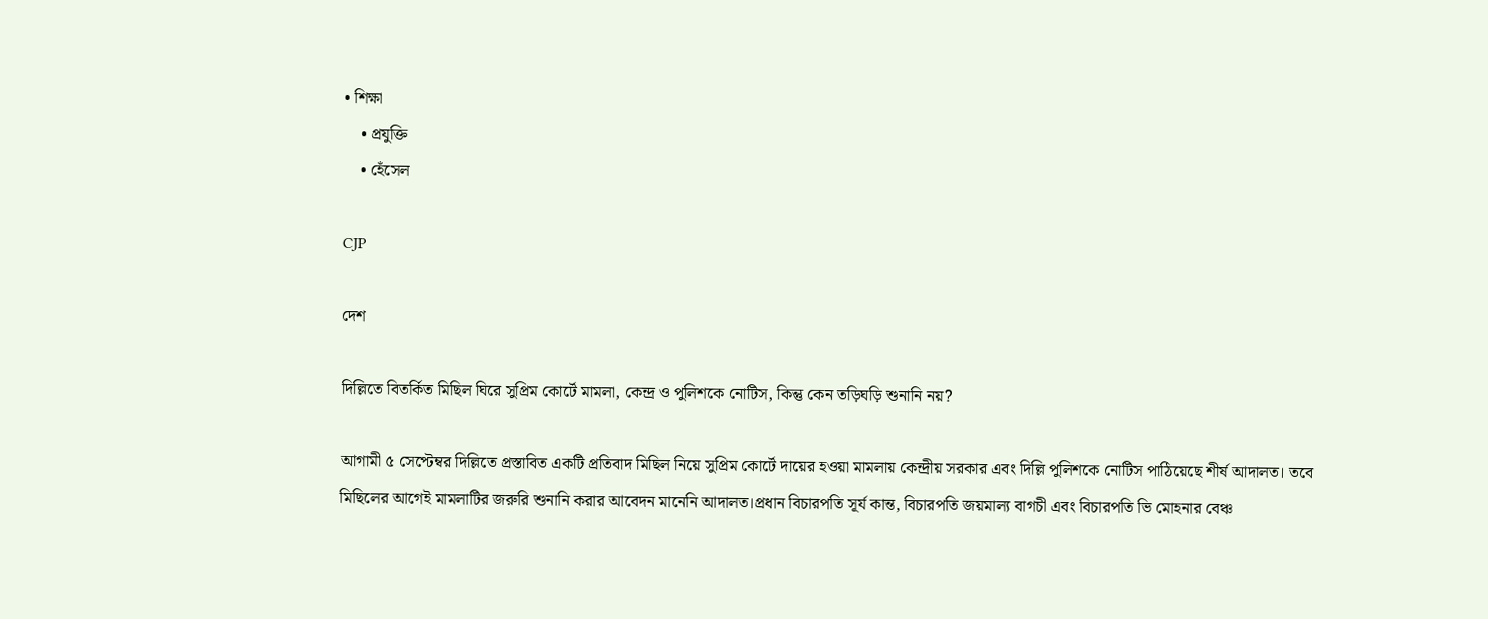• শিক্ষা
    • প্রযুক্তি
    • হেঁসেল

CJP

দেশ

দিল্লিতে বিতর্কিত মিছিল ঘিরে সুপ্রিম কোর্টে মামলা, কেন্দ্র ও পুলিশকে নোটিস, কিন্তু কেন তড়িঘড়ি শুনানি নয়?

আগামী ৫ সেপ্টেম্বর দিল্লিতে প্রস্তাবিত একটি প্রতিবাদ মিছিল নিয়ে সুপ্রিম কোর্টে দায়ের হওয়া মামলায় কেন্দ্রীয় সরকার এবং দিল্লি পুলিশকে নোটিস পাঠিয়েছে শীর্ষ আদালত। তবে মিছিলের আগেই মামলাটির জরুরি শুনানি করার আবেদন মানেনি আদালত।প্রধান বিচারপতি সূর্য কান্ত, বিচারপতি জয়মাল্য বাগচী এবং বিচারপতি ভি মোহনার বেঞ্চ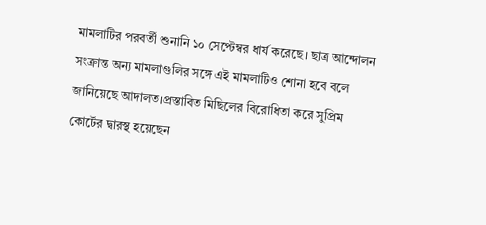মামলাটির পরবর্তী শুনানি ১০ সেপ্টেম্বর ধার্য করেছে। ছাত্র আন্দোলন সংক্রান্ত অন্য মামলাগুলির সঙ্গে এই মামলাটিও শোনা হবে বলে জানিয়েছে আদালত।প্রস্তাবিত মিছিলের বিরোধিতা করে সুপ্রিম কোর্টের দ্বারস্থ হয়েছেন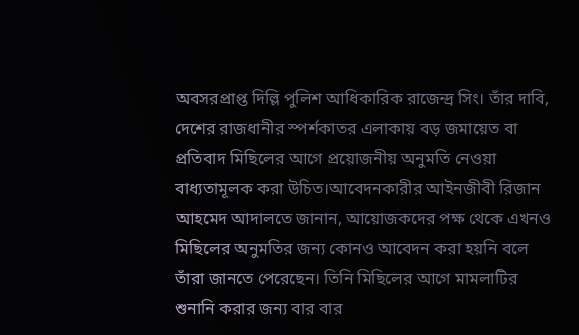অবসরপ্রাপ্ত দিল্লি পুলিশ আধিকারিক রাজেন্দ্র সিং। তাঁর দাবি, দেশের রাজধানীর স্পর্শকাতর এলাকায় বড় জমায়েত বা প্রতিবাদ মিছিলের আগে প্রয়োজনীয় অনুমতি নেওয়া বাধ্যতামূলক করা উচিত।আবেদনকারীর আইনজীবী রিজান আহমেদ আদালতে জানান, আয়োজকদের পক্ষ থেকে এখনও মিছিলের অনুমতির জন্য কোনও আবেদন করা হয়নি বলে তাঁরা জানতে পেরেছেন। তিনি মিছিলের আগে মামলাটির শুনানি করার জন্য বার বার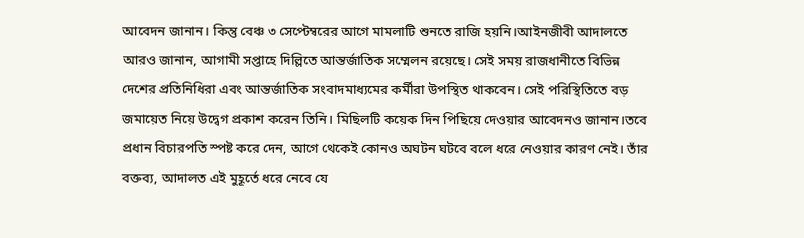আবেদন জানান। কিন্তু বেঞ্চ ৩ সেপ্টেম্বরের আগে মামলাটি শুনতে রাজি হয়নি।আইনজীবী আদালতে আরও জানান, আগামী সপ্তাহে দিল্লিতে আন্তর্জাতিক সম্মেলন রয়েছে। সেই সময় রাজধানীতে বিভিন্ন দেশের প্রতিনিধিরা এবং আন্তর্জাতিক সংবাদমাধ্যমের কর্মীরা উপস্থিত থাকবেন। সেই পরিস্থিতিতে বড় জমায়েত নিয়ে উদ্বেগ প্রকাশ করেন তিনি। মিছিলটি কয়েক দিন পিছিয়ে দেওয়ার আবেদনও জানান।তবে প্রধান বিচারপতি স্পষ্ট করে দেন, আগে থেকেই কোনও অঘটন ঘটবে বলে ধরে নেওয়ার কারণ নেই। তাঁর বক্তব্য, আদালত এই মুহূর্তে ধরে নেবে যে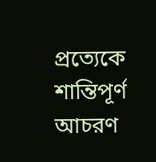প্রত্যেকে শান্তিপূর্ণ আচরণ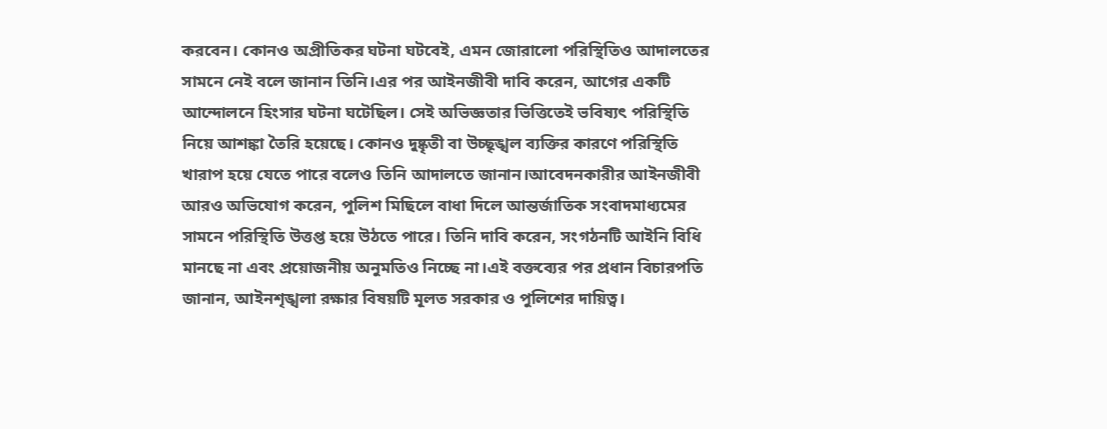করবেন। কোনও অপ্রীতিকর ঘটনা ঘটবেই, এমন জোরালো পরিস্থিতিও আদালতের সামনে নেই বলে জানান তিনি।এর পর আইনজীবী দাবি করেন, আগের একটি আন্দোলনে হিংসার ঘটনা ঘটেছিল। সেই অভিজ্ঞতার ভিত্তিতেই ভবিষ্যৎ পরিস্থিতি নিয়ে আশঙ্কা তৈরি হয়েছে। কোনও দুষ্কৃতী বা উচ্ছৃঙ্খল ব্যক্তির কারণে পরিস্থিতি খারাপ হয়ে যেতে পারে বলেও তিনি আদালতে জানান।আবেদনকারীর আইনজীবী আরও অভিযোগ করেন, পুলিশ মিছিলে বাধা দিলে আন্তর্জাতিক সংবাদমাধ্যমের সামনে পরিস্থিতি উত্তপ্ত হয়ে উঠতে পারে। তিনি দাবি করেন, সংগঠনটি আইনি বিধি মানছে না এবং প্রয়োজনীয় অনুমতিও নিচ্ছে না।এই বক্তব্যের পর প্রধান বিচারপতি জানান, আইনশৃঙ্খলা রক্ষার বিষয়টি মূলত সরকার ও পুলিশের দায়িত্ব।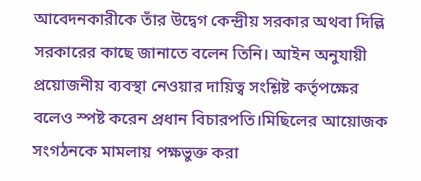আবেদনকারীকে তাঁর উদ্বেগ কেন্দ্রীয় সরকার অথবা দিল্লি সরকারের কাছে জানাতে বলেন তিনি। আইন অনুযায়ী প্রয়োজনীয় ব্যবস্থা নেওয়ার দায়িত্ব সংশ্লিষ্ট কর্তৃপক্ষের বলেও স্পষ্ট করেন প্রধান বিচারপতি।মিছিলের আয়োজক সংগঠনকে মামলায় পক্ষভুক্ত করা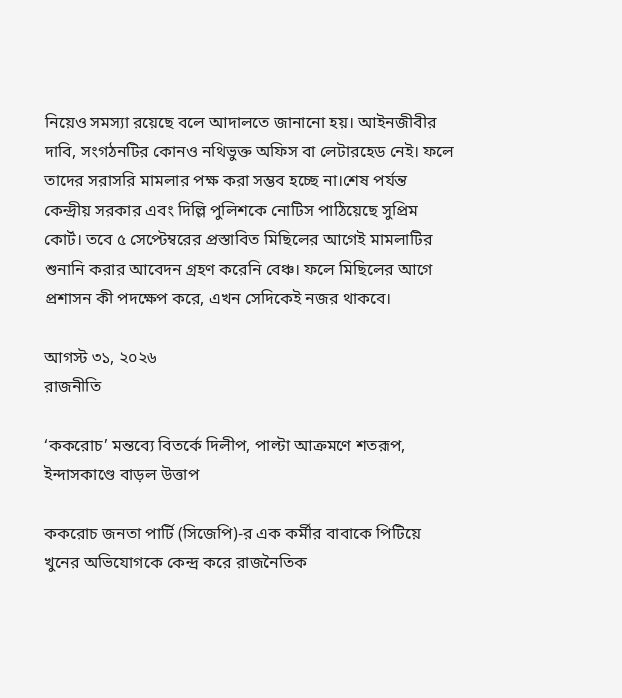নিয়েও সমস্যা রয়েছে বলে আদালতে জানানো হয়। আইনজীবীর দাবি, সংগঠনটির কোনও নথিভুক্ত অফিস বা লেটারহেড নেই। ফলে তাদের সরাসরি মামলার পক্ষ করা সম্ভব হচ্ছে না।শেষ পর্যন্ত কেন্দ্রীয় সরকার এবং দিল্লি পুলিশকে নোটিস পাঠিয়েছে সুপ্রিম কোর্ট। তবে ৫ সেপ্টেম্বরের প্রস্তাবিত মিছিলের আগেই মামলাটির শুনানি করার আবেদন গ্রহণ করেনি বেঞ্চ। ফলে মিছিলের আগে প্রশাসন কী পদক্ষেপ করে, এখন সেদিকেই নজর থাকবে।

আগস্ট ৩১, ২০২৬
রাজনীতি

‘ককরোচ’ মন্তব্যে বিতর্কে দিলীপ, পাল্টা আক্রমণে শতরূপ, ইন্দাসকাণ্ডে বাড়ল উত্তাপ

ককরোচ জনতা পার্টি (সিজেপি)-র এক কর্মীর বাবাকে পিটিয়ে খুনের অভিযোগকে কেন্দ্র করে রাজনৈতিক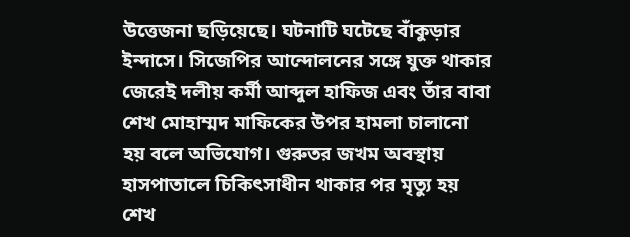উত্তেজনা ছড়িয়েছে। ঘটনাটি ঘটেছে বাঁকুড়ার ইন্দাসে। সিজেপির আন্দোলনের সঙ্গে যুক্ত থাকার জেরেই দলীয় কর্মী আব্দুল হাফিজ এবং তাঁর বাবা শেখ মোহাম্মদ মাফিকের উপর হামলা চালানো হয় বলে অভিযোগ। গুরুতর জখম অবস্থায় হাসপাতালে চিকিৎসাধীন থাকার পর মৃত্যু হয় শেখ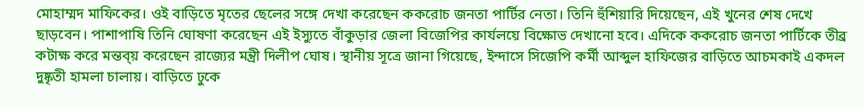মোহাম্মদ মাফিকের। ওই বাড়িতে মৃতের ছেলের সঙ্গে দেখা করেছেন ককরোচ জনতা পার্টির নেতা। তিনি হুঁশিয়ারি দিয়েছেন, এই খুনের শেষ দেখে ছাড়বেন। পাশাপাষি তিনি ঘোষণা করেছেন এই ইস্যুতে বাঁকুড়ার জেলা বিজেপির কার্যলয়ে বিক্ষোভ দেখানো হবে। এদিকে ককরোচ জনতা পার্টিকে তীব্র কটাক্ষ করে মন্তব্য় করেছেন রাজ্যের মন্ত্রী দিলীপ ঘোষ। স্থানীয় সূত্রে জানা গিয়েছে, ইন্দাসে সিজেপি কর্মী আব্দুল হাফিজের বাড়িতে আচমকাই একদল দুষ্কৃতী হামলা চালায়। বাড়িতে ঢুকে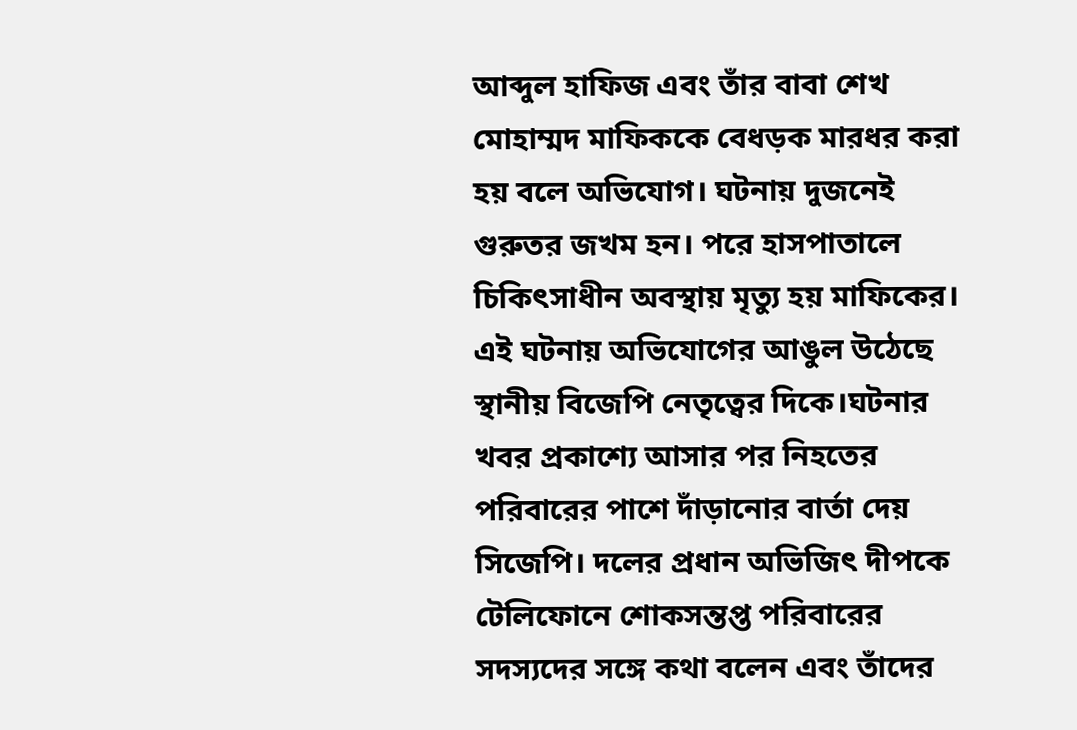আব্দুল হাফিজ এবং তাঁর বাবা শেখ মোহাম্মদ মাফিককে বেধড়ক মারধর করা হয় বলে অভিযোগ। ঘটনায় দুজনেই গুরুতর জখম হন। পরে হাসপাতালে চিকিৎসাধীন অবস্থায় মৃত্যু হয় মাফিকের। এই ঘটনায় অভিযোগের আঙুল উঠেছে স্থানীয় বিজেপি নেতৃত্বের দিকে।ঘটনার খবর প্রকাশ্যে আসার পর নিহতের পরিবারের পাশে দাঁড়ানোর বার্তা দেয় সিজেপি। দলের প্রধান অভিজিৎ দীপকে টেলিফোনে শোকসন্তপ্ত পরিবারের সদস্যদের সঙ্গে কথা বলেন এবং তাঁদের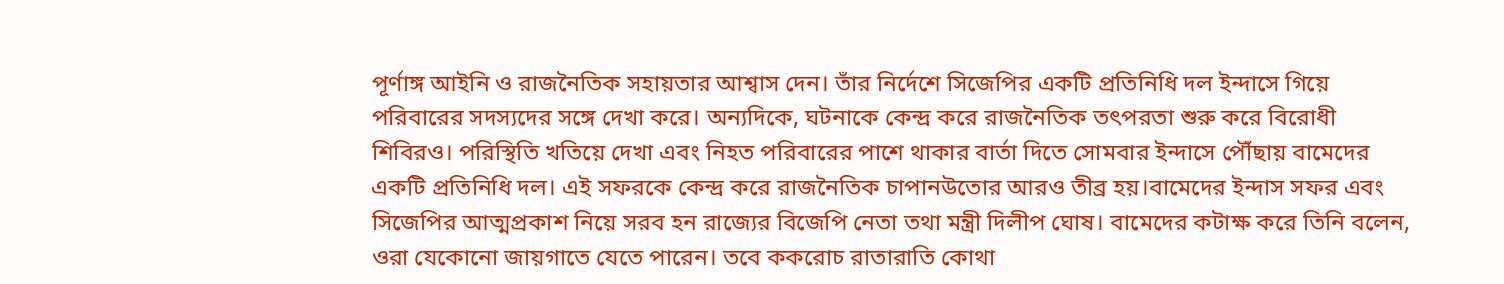পূর্ণাঙ্গ আইনি ও রাজনৈতিক সহায়তার আশ্বাস দেন। তাঁর নির্দেশে সিজেপির একটি প্রতিনিধি দল ইন্দাসে গিয়ে পরিবারের সদস্যদের সঙ্গে দেখা করে। অন্যদিকে, ঘটনাকে কেন্দ্র করে রাজনৈতিক তৎপরতা শুরু করে বিরোধী শিবিরও। পরিস্থিতি খতিয়ে দেখা এবং নিহত পরিবারের পাশে থাকার বার্তা দিতে সোমবার ইন্দাসে পৌঁছায় বামেদের একটি প্রতিনিধি দল। এই সফরকে কেন্দ্র করে রাজনৈতিক চাপানউতোর আরও তীব্র হয়।বামেদের ইন্দাস সফর এবং সিজেপির আত্মপ্রকাশ নিয়ে সরব হন রাজ্যের বিজেপি নেতা তথা মন্ত্রী দিলীপ ঘোষ। বামেদের কটাক্ষ করে তিনি বলেন, ওরা যেকোনো জায়গাতে যেতে পারেন। তবে ককরোচ রাতারাতি কোথা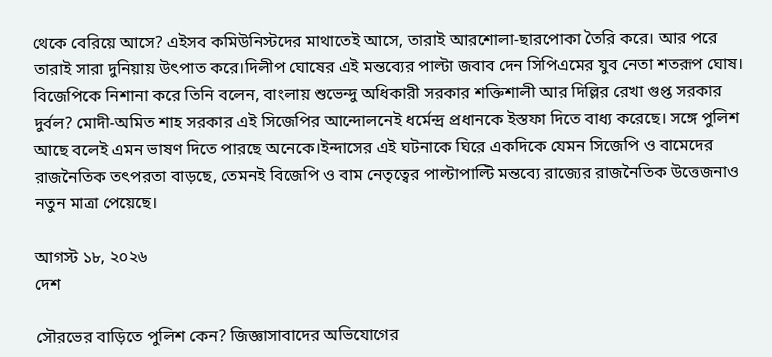থেকে বেরিয়ে আসে? এইসব কমিউনিস্টদের মাথাতেই আসে, তারাই আরশোলা-ছারপোকা তৈরি করে। আর পরে তারাই সারা দুনিয়ায় উৎপাত করে।দিলীপ ঘোষের এই মন্তব্যের পাল্টা জবাব দেন সিপিএমের যুব নেতা শতরূপ ঘোষ। বিজেপিকে নিশানা করে তিনি বলেন, বাংলায় শুভেন্দু অধিকারী সরকার শক্তিশালী আর দিল্লির রেখা গুপ্ত সরকার দুর্বল? মোদী-অমিত শাহ সরকার এই সিজেপির আন্দোলনেই ধর্মেন্দ্র প্রধানকে ইস্তফা দিতে বাধ্য করেছে। সঙ্গে পুলিশ আছে বলেই এমন ভাষণ দিতে পারছে অনেকে।ইন্দাসের এই ঘটনাকে ঘিরে একদিকে যেমন সিজেপি ও বামেদের রাজনৈতিক তৎপরতা বাড়ছে, তেমনই বিজেপি ও বাম নেতৃত্বের পাল্টাপাল্টি মন্তব্যে রাজ্যের রাজনৈতিক উত্তেজনাও নতুন মাত্রা পেয়েছে।

আগস্ট ১৮, ২০২৬
দেশ

সৌরভের বাড়িতে পুলিশ কেন? জিজ্ঞাসাবাদের অভিযোগের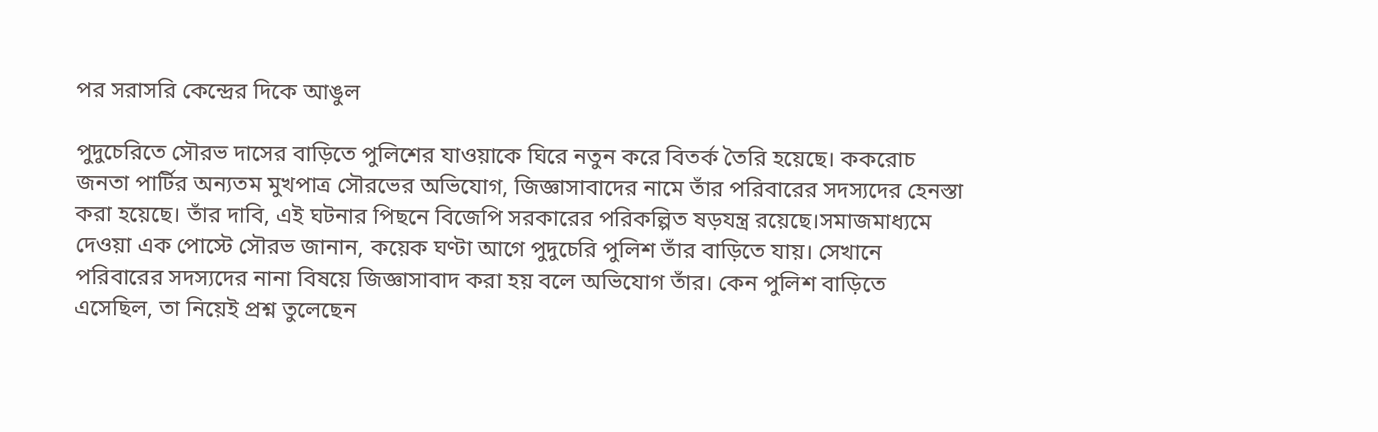পর সরাসরি কেন্দ্রের দিকে আঙুল

পুদুচেরিতে সৌরভ দাসের বাড়িতে পুলিশের যাওয়াকে ঘিরে নতুন করে বিতর্ক তৈরি হয়েছে। ককরোচ জনতা পার্টির অন্যতম মুখপাত্র সৌরভের অভিযোগ, জিজ্ঞাসাবাদের নামে তাঁর পরিবারের সদস্যদের হেনস্তা করা হয়েছে। তাঁর দাবি, এই ঘটনার পিছনে বিজেপি সরকারের পরিকল্পিত ষড়যন্ত্র রয়েছে।সমাজমাধ্যমে দেওয়া এক পোস্টে সৌরভ জানান, কয়েক ঘণ্টা আগে পুদুচেরি পুলিশ তাঁর বাড়িতে যায়। সেখানে পরিবারের সদস্যদের নানা বিষয়ে জিজ্ঞাসাবাদ করা হয় বলে অভিযোগ তাঁর। কেন পুলিশ বাড়িতে এসেছিল, তা নিয়েই প্রশ্ন তুলেছেন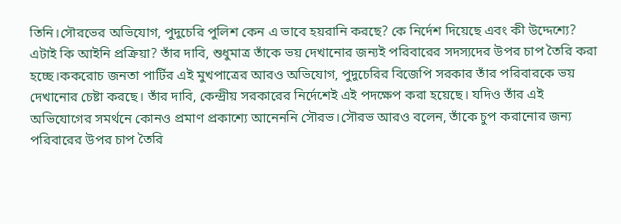তিনি।সৌরভের অভিযোগ, পুদুচেরি পুলিশ কেন এ ভাবে হয়রানি করছে? কে নির্দেশ দিয়েছে এবং কী উদ্দেশ্যে? এটাই কি আইনি প্রক্রিয়া? তাঁর দাবি, শুধুমাত্র তাঁকে ভয় দেখানোর জন্যই পরিবারের সদস্যদের উপর চাপ তৈরি করা হচ্ছে।ককরোচ জনতা পার্টির এই মুখপাত্রের আরও অভিযোগ, পুদুচেরির বিজেপি সরকার তাঁর পরিবারকে ভয় দেখানোর চেষ্টা করছে। তাঁর দাবি, কেন্দ্রীয় সরকারের নির্দেশেই এই পদক্ষেপ করা হয়েছে। যদিও তাঁর এই অভিযোগের সমর্থনে কোনও প্রমাণ প্রকাশ্যে আনেননি সৌরভ।সৌরভ আরও বলেন, তাঁকে চুপ করানোর জন্য পরিবারের উপর চাপ তৈরি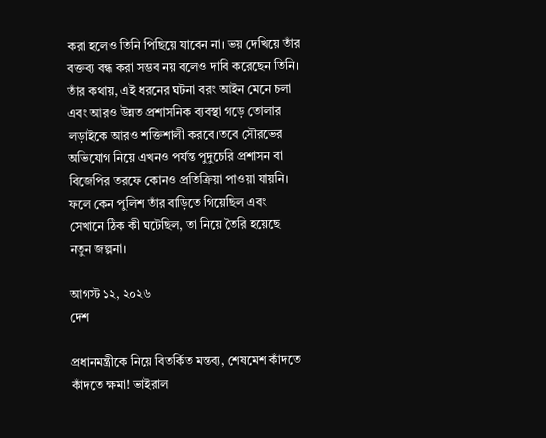করা হলেও তিনি পিছিয়ে যাবেন না। ভয় দেখিয়ে তাঁর বক্তব্য বন্ধ করা সম্ভব নয় বলেও দাবি করেছেন তিনি। তাঁর কথায়, এই ধরনের ঘটনা বরং আইন মেনে চলা এবং আরও উন্নত প্রশাসনিক ব্যবস্থা গড়ে তোলার লড়াইকে আরও শক্তিশালী করবে।তবে সৌরভের অভিযোগ নিয়ে এখনও পর্যন্ত পুদুচেরি প্রশাসন বা বিজেপির তরফে কোনও প্রতিক্রিয়া পাওয়া যায়নি। ফলে কেন পুলিশ তাঁর বাড়িতে গিয়েছিল এবং সেখানে ঠিক কী ঘটেছিল, তা নিয়ে তৈরি হয়েছে নতুন জল্পনা।

আগস্ট ১২, ২০২৬
দেশ

প্রধানমন্ত্রীকে নিয়ে বিতর্কিত মন্তব্য, শেষমেশ কাঁদতে কাঁদতে ক্ষমা! ভাইরাল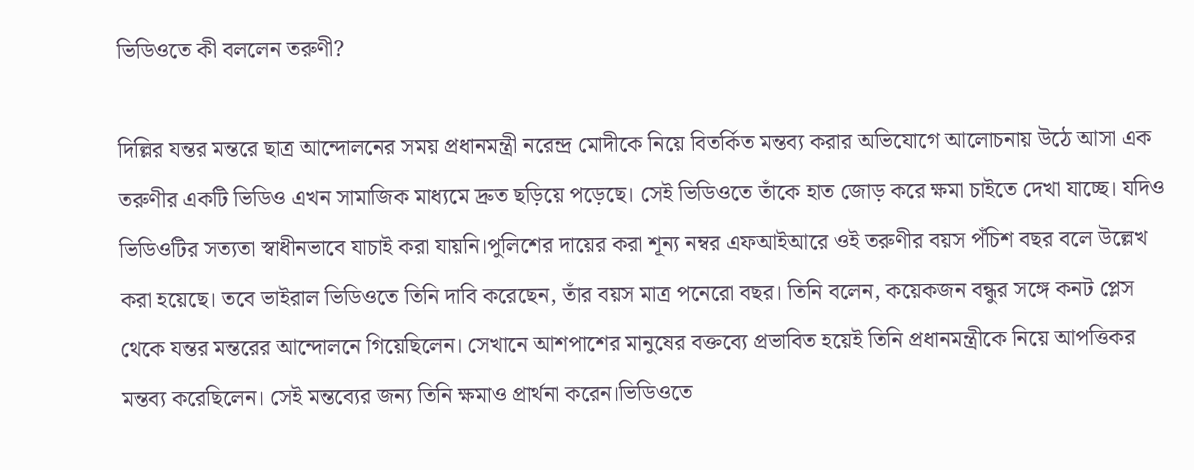ভিডিওতে কী বললেন তরুণী?

দিল্লির যন্তর মন্তরে ছাত্র আন্দোলনের সময় প্রধানমন্ত্রী নরেন্দ্র মোদীকে নিয়ে বিতর্কিত মন্তব্য করার অভিযোগে আলোচনায় উঠে আসা এক তরুণীর একটি ভিডিও এখন সামাজিক মাধ্যমে দ্রুত ছড়িয়ে পড়েছে। সেই ভিডিওতে তাঁকে হাত জোড় করে ক্ষমা চাইতে দেখা যাচ্ছে। যদিও ভিডিওটির সত্যতা স্বাধীনভাবে যাচাই করা যায়নি।পুলিশের দায়ের করা শূন্য নম্বর এফআইআরে ওই তরুণীর বয়স পঁচিশ বছর বলে উল্লেখ করা হয়েছে। তবে ভাইরাল ভিডিওতে তিনি দাবি করেছেন, তাঁর বয়স মাত্র পনেরো বছর। তিনি বলেন, কয়েকজন বন্ধুর সঙ্গে কনট প্লেস থেকে যন্তর মন্তরের আন্দোলনে গিয়েছিলেন। সেখানে আশপাশের মানুষের বক্তব্যে প্রভাবিত হয়েই তিনি প্রধানমন্ত্রীকে নিয়ে আপত্তিকর মন্তব্য করেছিলেন। সেই মন্তব্যের জন্য তিনি ক্ষমাও প্রার্থনা করেন।ভিডিওতে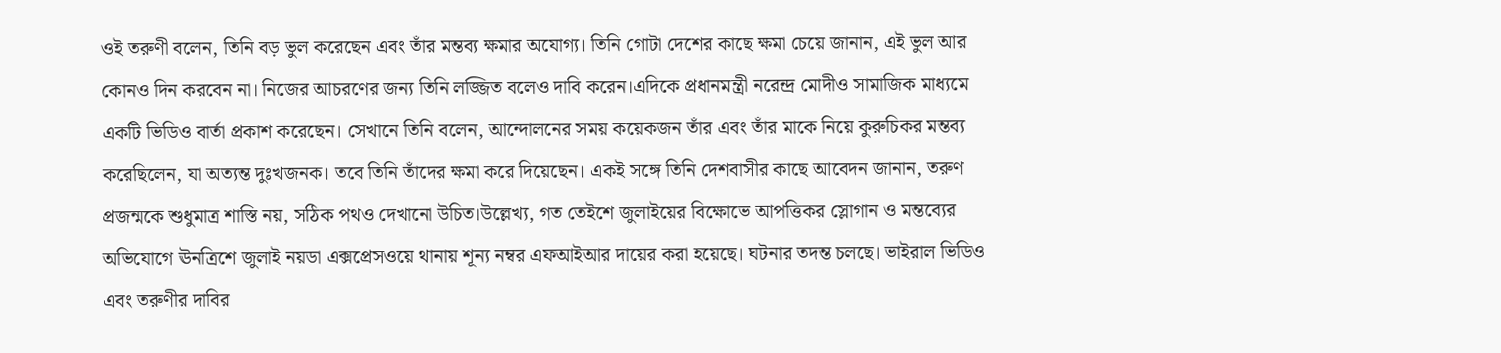ওই তরুণী বলেন, তিনি বড় ভুল করেছেন এবং তাঁর মন্তব্য ক্ষমার অযোগ্য। তিনি গোটা দেশের কাছে ক্ষমা চেয়ে জানান, এই ভুল আর কোনও দিন করবেন না। নিজের আচরণের জন্য তিনি লজ্জিত বলেও দাবি করেন।এদিকে প্রধানমন্ত্রী নরেন্দ্র মোদীও সামাজিক মাধ্যমে একটি ভিডিও বার্তা প্রকাশ করেছেন। সেখানে তিনি বলেন, আন্দোলনের সময় কয়েকজন তাঁর এবং তাঁর মাকে নিয়ে কুরুচিকর মন্তব্য করেছিলেন, যা অত্যন্ত দুঃখজনক। তবে তিনি তাঁদের ক্ষমা করে দিয়েছেন। একই সঙ্গে তিনি দেশবাসীর কাছে আবেদন জানান, তরুণ প্রজন্মকে শুধুমাত্র শাস্তি নয়, সঠিক পথও দেখানো উচিত।উল্লেখ্য, গত তেইশে জুলাইয়ের বিক্ষোভে আপত্তিকর স্লোগান ও মন্তব্যের অভিযোগে ঊনত্রিশে জুলাই নয়ডা এক্সপ্রেসওয়ে থানায় শূন্য নম্বর এফআইআর দায়ের করা হয়েছে। ঘটনার তদন্ত চলছে। ভাইরাল ভিডিও এবং তরুণীর দাবির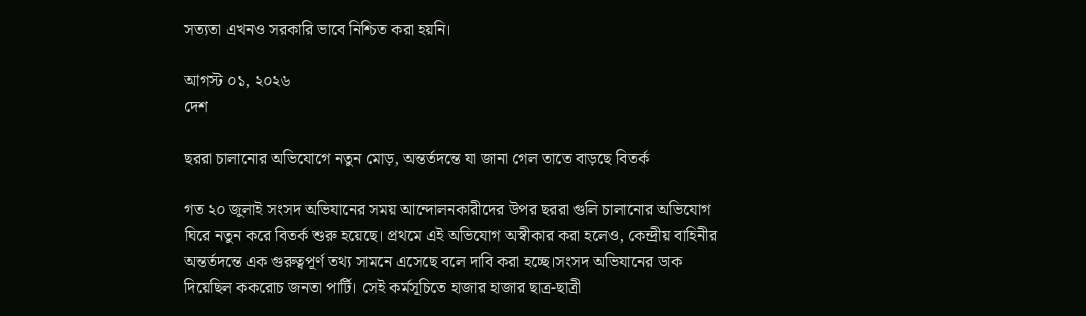সত্যতা এখনও সরকারি ভাবে নিশ্চিত করা হয়নি।

আগস্ট ০১, ২০২৬
দেশ

ছররা চালানোর অভিযোগে নতুন মোড়, অন্তর্তদন্তে যা জানা গেল তাতে বাড়ছে বিতর্ক

গত ২০ জুলাই সংসদ অভিযানের সময় আন্দোলনকারীদের উপর ছররা গুলি চালানোর অভিযোগ ঘিরে নতুন করে বিতর্ক শুরু হয়েছে। প্রথমে এই অভিযোগ অস্বীকার করা হলেও, কেন্দ্রীয় বাহিনীর অন্তর্তদন্তে এক গুরুত্বপূর্ণ তথ্য সামনে এসেছে বলে দাবি করা হচ্ছে।সংসদ অভিযানের ডাক দিয়েছিল ককরোচ জনতা পার্টি। সেই কর্মসূচিতে হাজার হাজার ছাত্র-ছাত্রী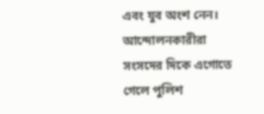এবং যুব অংশ নেন। আন্দোলনকারীরা সংসদের দিকে এগোতে গেলে পুলিশ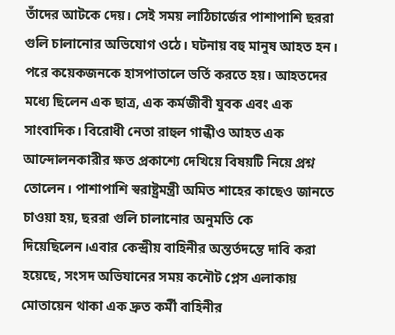তাঁদের আটকে দেয়। সেই সময় লাঠিচার্জের পাশাপাশি ছররা গুলি চালানোর অভিযোগ ওঠে। ঘটনায় বহু মানুষ আহত হন। পরে কয়েকজনকে হাসপাতালে ভর্তি করতে হয়। আহতদের মধ্যে ছিলেন এক ছাত্র, এক কর্মজীবী যুবক এবং এক সাংবাদিক। বিরোধী নেতা রাহুল গান্ধীও আহত এক আন্দোলনকারীর ক্ষত প্রকাশ্যে দেখিয়ে বিষয়টি নিয়ে প্রশ্ন তোলেন। পাশাপাশি স্বরাষ্ট্রমন্ত্রী অমিত শাহের কাছেও জানতে চাওয়া হয়, ছররা গুলি চালানোর অনুমতি কে দিয়েছিলেন।এবার কেন্দ্রীয় বাহিনীর অন্তর্তদন্তে দাবি করা হয়েছে, সংসদ অভিযানের সময় কনৌট প্লেস এলাকায় মোতায়েন থাকা এক দ্রুত কর্মী বাহিনীর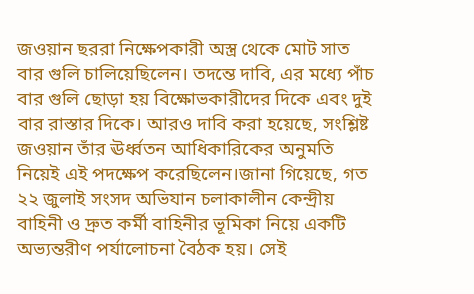জওয়ান ছররা নিক্ষেপকারী অস্ত্র থেকে মোট সাত বার গুলি চালিয়েছিলেন। তদন্তে দাবি, এর মধ্যে পাঁচ বার গুলি ছোড়া হয় বিক্ষোভকারীদের দিকে এবং দুই বার রাস্তার দিকে। আরও দাবি করা হয়েছে, সংশ্লিষ্ট জওয়ান তাঁর ঊর্ধ্বতন আধিকারিকের অনুমতি নিয়েই এই পদক্ষেপ করেছিলেন।জানা গিয়েছে, গত ২২ জুলাই সংসদ অভিযান চলাকালীন কেন্দ্রীয় বাহিনী ও দ্রুত কর্মী বাহিনীর ভূমিকা নিয়ে একটি অভ্যন্তরীণ পর্যালোচনা বৈঠক হয়। সেই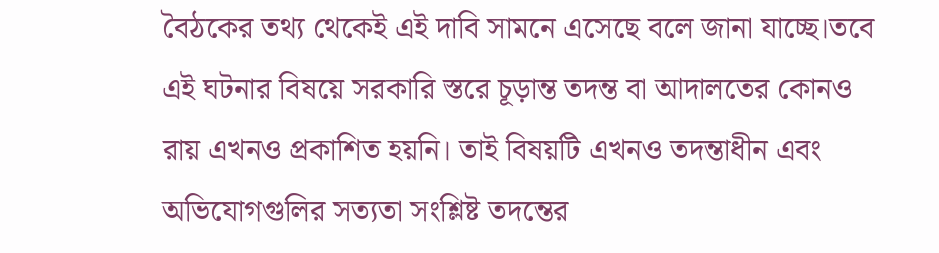বৈঠকের তথ্য থেকেই এই দাবি সামনে এসেছে বলে জানা যাচ্ছে।তবে এই ঘটনার বিষয়ে সরকারি স্তরে চূড়ান্ত তদন্ত বা আদালতের কোনও রায় এখনও প্রকাশিত হয়নি। তাই বিষয়টি এখনও তদন্তাধীন এবং অভিযোগগুলির সত্যতা সংশ্লিষ্ট তদন্তের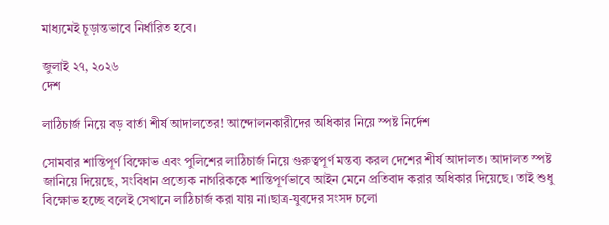মাধ্যমেই চূড়ান্তভাবে নির্ধারিত হবে।

জুলাই ২৭, ২০২৬
দেশ

লাঠিচার্জ নিয়ে বড় বার্তা শীর্ষ আদালতের! আন্দোলনকারীদের অধিকার নিয়ে স্পষ্ট নির্দেশ

সোমবার শান্তিপূর্ণ বিক্ষোভ এবং পুলিশের লাঠিচার্জ নিয়ে গুরুত্বপূর্ণ মন্তব্য করল দেশের শীর্ষ আদালত। আদালত স্পষ্ট জানিয়ে দিয়েছে, সংবিধান প্রত্যেক নাগরিককে শান্তিপূর্ণভাবে আইন মেনে প্রতিবাদ করার অধিকার দিয়েছে। তাই শুধু বিক্ষোভ হচ্ছে বলেই সেখানে লাঠিচার্জ করা যায় না।ছাত্র-যুবদের সংসদ চলো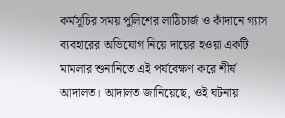কর্মসূচির সময় পুলিশের লাঠিচার্জ ও কাঁদানে গ্যাস ব্যবহারের অভিযোগ নিয়ে দায়ের হওয়া একটি মামলার শুনানিতে এই পর্যবেক্ষণ করে শীর্ষ আদালত। আদালত জানিয়েছে, ওই ঘটনায়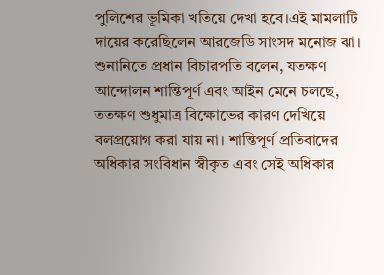পুলিশের ভূমিকা খতিয়ে দেখা হবে।এই মামলাটি দায়ের করেছিলেন আরজেডি সাংসদ মনোজ ঝা। শুনানিতে প্রধান বিচারপতি বলেন, যতক্ষণ আন্দোলন শান্তিপূর্ণ এবং আইন মেনে চলছে, ততক্ষণ শুধুমাত্র বিক্ষোভের কারণ দেখিয়ে বলপ্রয়োগ করা যায় না। শান্তিপূর্ণ প্রতিবাদের অধিকার সংবিধান স্বীকৃত এবং সেই অধিকার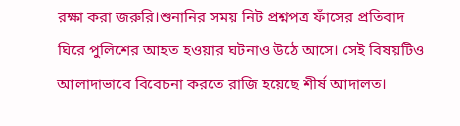রক্ষা করা জরুরি।শুনানির সময় নিট প্রশ্নপত্র ফাঁসের প্রতিবাদ ঘিরে পুলিশের আহত হওয়ার ঘটনাও উঠে আসে। সেই বিষয়টিও আলাদাভাবে বিবেচনা করতে রাজি হয়েছে শীর্ষ আদালত।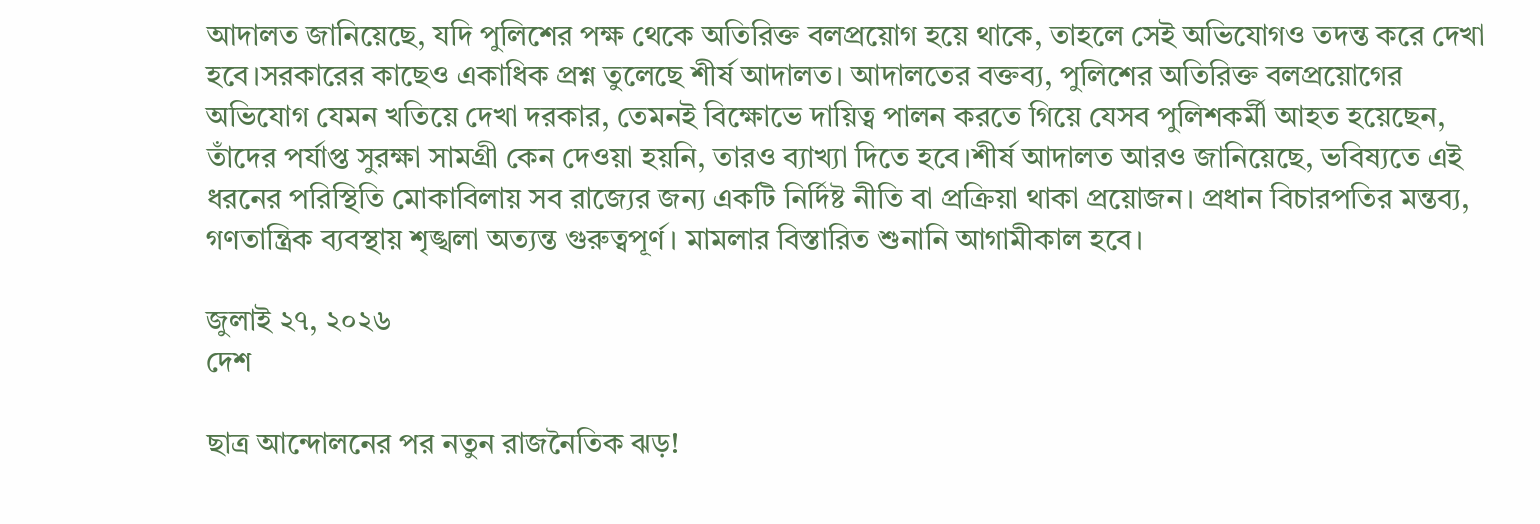আদালত জানিয়েছে, যদি পুলিশের পক্ষ থেকে অতিরিক্ত বলপ্রয়োগ হয়ে থাকে, তাহলে সেই অভিযোগও তদন্ত করে দেখা হবে।সরকারের কাছেও একাধিক প্রশ্ন তুলেছে শীর্ষ আদালত। আদালতের বক্তব্য, পুলিশের অতিরিক্ত বলপ্রয়োগের অভিযোগ যেমন খতিয়ে দেখা দরকার, তেমনই বিক্ষোভে দায়িত্ব পালন করতে গিয়ে যেসব পুলিশকর্মী আহত হয়েছেন, তাঁদের পর্যাপ্ত সুরক্ষা সামগ্রী কেন দেওয়া হয়নি, তারও ব্যাখ্যা দিতে হবে।শীর্ষ আদালত আরও জানিয়েছে, ভবিষ্যতে এই ধরনের পরিস্থিতি মোকাবিলায় সব রাজ্যের জন্য একটি নির্দিষ্ট নীতি বা প্রক্রিয়া থাকা প্রয়োজন। প্রধান বিচারপতির মন্তব্য, গণতান্ত্রিক ব্যবস্থায় শৃঙ্খলা অত্যন্ত গুরুত্বপূর্ণ। মামলার বিস্তারিত শুনানি আগামীকাল হবে।

জুলাই ২৭, ২০২৬
দেশ

ছাত্র আন্দোলনের পর নতুন রাজনৈতিক ঝড়!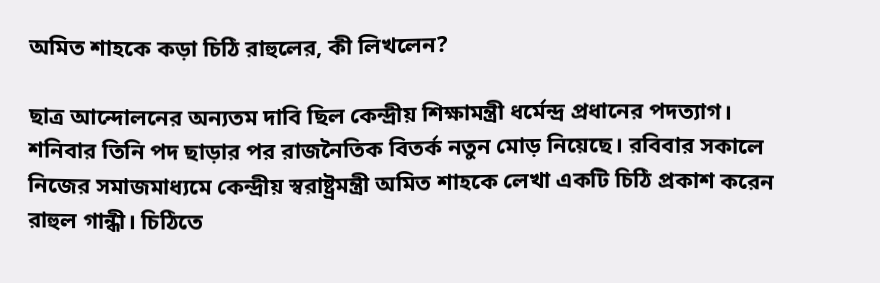অমিত শাহকে কড়া চিঠি রাহুলের, কী লিখলেন?

ছাত্র আন্দোলনের অন্যতম দাবি ছিল কেন্দ্রীয় শিক্ষামন্ত্রী ধর্মেন্দ্র প্রধানের পদত্যাগ। শনিবার তিনি পদ ছাড়ার পর রাজনৈতিক বিতর্ক নতুন মোড় নিয়েছে। রবিবার সকালে নিজের সমাজমাধ্যমে কেন্দ্রীয় স্বরাষ্ট্রমন্ত্রী অমিত শাহকে লেখা একটি চিঠি প্রকাশ করেন রাহুল গান্ধী। চিঠিতে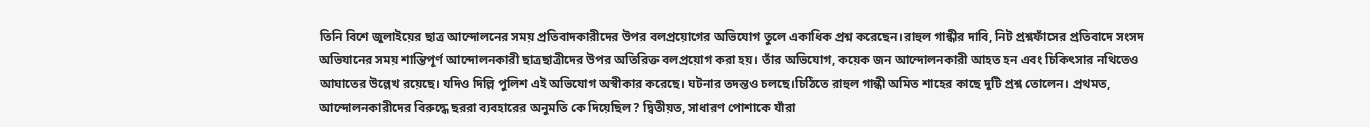তিনি বিশে জুলাইয়ের ছাত্র আন্দোলনের সময় প্রতিবাদকারীদের উপর বলপ্রয়োগের অভিযোগ তুলে একাধিক প্রশ্ন করেছেন।রাহুল গান্ধীর দাবি, নিট প্রশ্নফাঁসের প্রতিবাদে সংসদ অভিযানের সময় শান্তিপূর্ণ আন্দোলনকারী ছাত্রছাত্রীদের উপর অতিরিক্ত বলপ্রয়োগ করা হয়। তাঁর অভিযোগ, কয়েক জন আন্দোলনকারী আহত হন এবং চিকিৎসার নথিতেও আঘাতের উল্লেখ রয়েছে। যদিও দিল্লি পুলিশ এই অভিযোগ অস্বীকার করেছে। ঘটনার তদন্তও চলছে।চিঠিতে রাহুল গান্ধী অমিত শাহের কাছে দুটি প্রশ্ন তোলেন। প্রথমত, আন্দোলনকারীদের বিরুদ্ধে ছররা ব্যবহারের অনুমতি কে দিয়েছিল? দ্বিতীয়ত, সাধারণ পোশাকে যাঁরা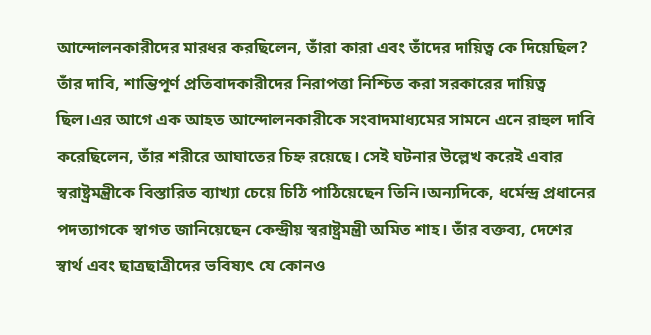আন্দোলনকারীদের মারধর করছিলেন, তাঁরা কারা এবং তাঁদের দায়িত্ব কে দিয়েছিল? তাঁর দাবি, শান্তিপূর্ণ প্রতিবাদকারীদের নিরাপত্তা নিশ্চিত করা সরকারের দায়িত্ব ছিল।এর আগে এক আহত আন্দোলনকারীকে সংবাদমাধ্যমের সামনে এনে রাহুল দাবি করেছিলেন, তাঁর শরীরে আঘাতের চিহ্ন রয়েছে। সেই ঘটনার উল্লেখ করেই এবার স্বরাষ্ট্রমন্ত্রীকে বিস্তারিত ব্যাখ্যা চেয়ে চিঠি পাঠিয়েছেন তিনি।অন্যদিকে, ধর্মেন্দ্র প্রধানের পদত্যাগকে স্বাগত জানিয়েছেন কেন্দ্রীয় স্বরাষ্ট্রমন্ত্রী অমিত শাহ। তাঁর বক্তব্য, দেশের স্বার্থ এবং ছাত্রছাত্রীদের ভবিষ্যৎ যে কোনও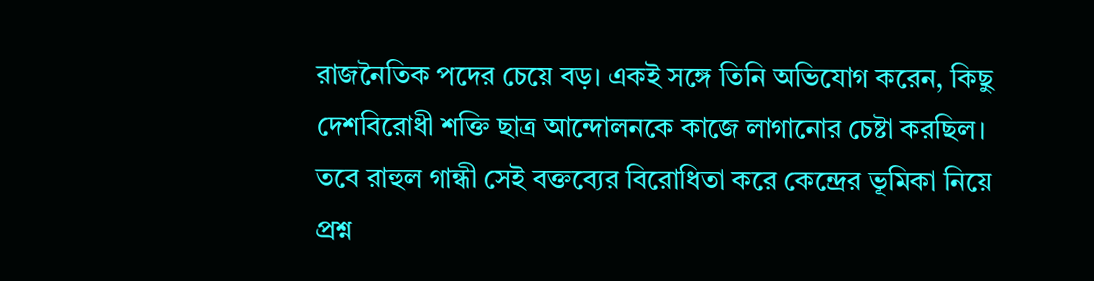রাজনৈতিক পদের চেয়ে বড়। একই সঙ্গে তিনি অভিযোগ করেন, কিছু দেশবিরোধী শক্তি ছাত্র আন্দোলনকে কাজে লাগানোর চেষ্টা করছিল। তবে রাহুল গান্ধী সেই বক্তব্যের বিরোধিতা করে কেন্দ্রের ভূমিকা নিয়ে প্রশ্ন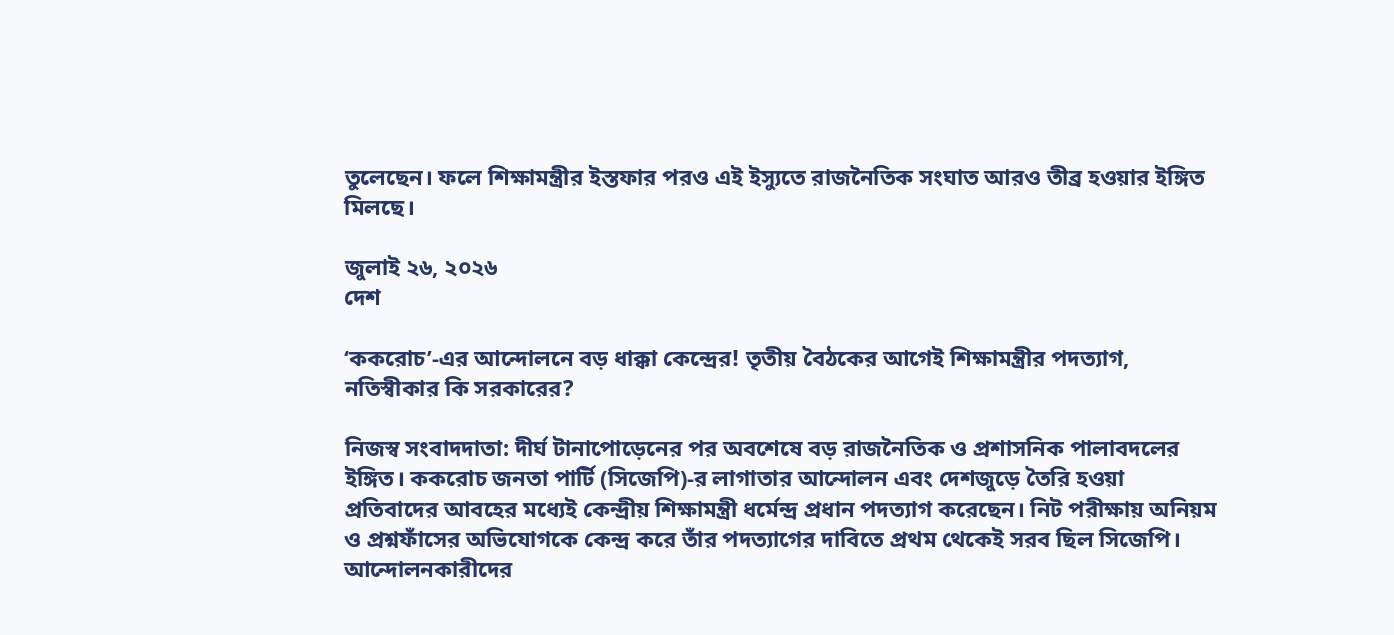তুলেছেন। ফলে শিক্ষামন্ত্রীর ইস্তফার পরও এই ইস্যুতে রাজনৈতিক সংঘাত আরও তীব্র হওয়ার ইঙ্গিত মিলছে।

জুলাই ২৬, ২০২৬
দেশ

‘ককরোচ’-এর আন্দোলনে বড় ধাক্কা কেন্দ্রের! তৃতীয় বৈঠকের আগেই শিক্ষামন্ত্রীর পদত্যাগ, নতিস্বীকার কি সরকারের?

নিজস্ব সংবাদদাতা: দীর্ঘ টানাপোড়েনের পর অবশেষে বড় রাজনৈতিক ও প্রশাসনিক পালাবদলের ইঙ্গিত। ককরোচ জনতা পার্টি (সিজেপি)-র লাগাতার আন্দোলন এবং দেশজুড়ে তৈরি হওয়া প্রতিবাদের আবহের মধ্যেই কেন্দ্রীয় শিক্ষামন্ত্রী ধর্মেন্দ্র প্রধান পদত্যাগ করেছেন। নিট পরীক্ষায় অনিয়ম ও প্রশ্নফাঁসের অভিযোগকে কেন্দ্র করে তাঁর পদত্যাগের দাবিতে প্রথম থেকেই সরব ছিল সিজেপি। আন্দোলনকারীদের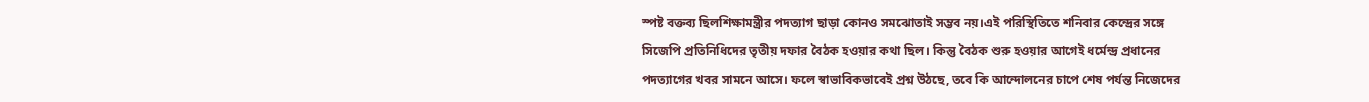স্পষ্ট বক্তব্য ছিলশিক্ষামন্ত্রীর পদত্যাগ ছাড়া কোনও সমঝোতাই সম্ভব নয়।এই পরিস্থিতিতে শনিবার কেন্দ্রের সঙ্গে সিজেপি প্রতিনিধিদের তৃতীয় দফার বৈঠক হওয়ার কথা ছিল। কিন্তু বৈঠক শুরু হওয়ার আগেই ধর্মেন্দ্র প্রধানের পদত্যাগের খবর সামনে আসে। ফলে স্বাভাবিকভাবেই প্রশ্ন উঠছে, তবে কি আন্দোলনের চাপে শেষ পর্যন্ত নিজেদের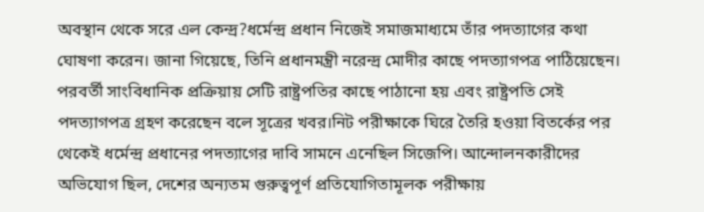অবস্থান থেকে সরে এল কেন্দ্র?ধর্মেন্দ্র প্রধান নিজেই সমাজমাধ্যমে তাঁর পদত্যাগের কথা ঘোষণা করেন। জানা গিয়েছে, তিনি প্রধানমন্ত্রী নরেন্দ্র মোদীর কাছে পদত্যাগপত্র পাঠিয়েছেন। পরবর্তী সাংবিধানিক প্রক্রিয়ায় সেটি রাষ্ট্রপতির কাছে পাঠানো হয় এবং রাষ্ট্রপতি সেই পদত্যাগপত্র গ্রহণ করেছেন বলে সূত্রের খবর।নিট পরীক্ষাকে ঘিরে তৈরি হওয়া বিতর্কের পর থেকেই ধর্মেন্দ্র প্রধানের পদত্যাগের দাবি সামনে এনেছিল সিজেপি। আন্দোলনকারীদের অভিযোগ ছিল, দেশের অন্যতম গুরুত্বপূর্ণ প্রতিযোগিতামূলক পরীক্ষায়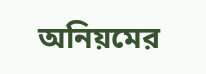অনিয়মের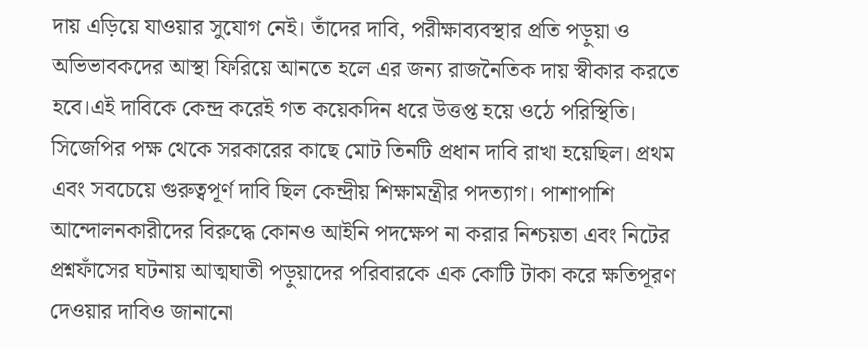দায় এড়িয়ে যাওয়ার সুযোগ নেই। তাঁদের দাবি, পরীক্ষাব্যবস্থার প্রতি পড়ুয়া ও অভিভাবকদের আস্থা ফিরিয়ে আনতে হলে এর জন্য রাজনৈতিক দায় স্বীকার করতে হবে।এই দাবিকে কেন্দ্র করেই গত কয়েকদিন ধরে উত্তপ্ত হয়ে ওঠে পরিস্থিতি। সিজেপির পক্ষ থেকে সরকারের কাছে মোট তিনটি প্রধান দাবি রাখা হয়েছিল। প্রথম এবং সবচেয়ে গুরুত্বপূর্ণ দাবি ছিল কেন্দ্রীয় শিক্ষামন্ত্রীর পদত্যাগ। পাশাপাশি আন্দোলনকারীদের বিরুদ্ধে কোনও আইনি পদক্ষেপ না করার নিশ্চয়তা এবং নিটের প্রশ্নফাঁসের ঘটনায় আত্মঘাতী পড়ুয়াদের পরিবারকে এক কোটি টাকা করে ক্ষতিপূরণ দেওয়ার দাবিও জানানো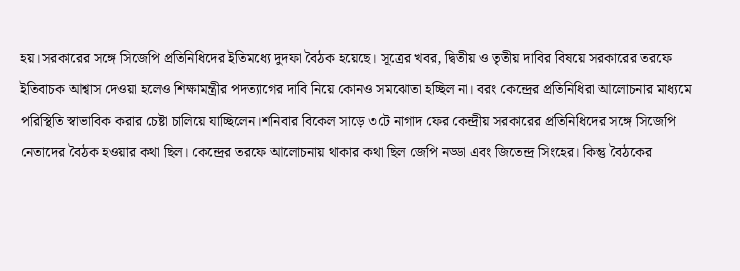হয়।সরকারের সঙ্গে সিজেপি প্রতিনিধিদের ইতিমধ্যে দুদফা বৈঠক হয়েছে। সূত্রের খবর, দ্বিতীয় ও তৃতীয় দাবির বিষয়ে সরকারের তরফে ইতিবাচক আশ্বাস দেওয়া হলেও শিক্ষামন্ত্রীর পদত্যাগের দাবি নিয়ে কোনও সমঝোতা হচ্ছিল না। বরং কেন্দ্রের প্রতিনিধিরা আলোচনার মাধ্যমে পরিস্থিতি স্বাভাবিক করার চেষ্টা চালিয়ে যাচ্ছিলেন।শনিবার বিকেল সাড়ে ৩টে নাগাদ ফের কেন্দ্রীয় সরকারের প্রতিনিধিদের সঙ্গে সিজেপি নেতাদের বৈঠক হওয়ার কথা ছিল। কেন্দ্রের তরফে আলোচনায় থাকার কথা ছিল জেপি নড্ডা এবং জিতেন্দ্র সিংহের। কিন্তু বৈঠকের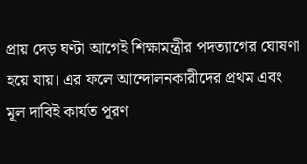প্রায় দেড় ঘণ্টা আগেই শিক্ষামন্ত্রীর পদত্যাগের ঘোষণা হয়ে যায়। এর ফলে আন্দোলনকারীদের প্রথম এবং মূল দাবিই কার্যত পূরণ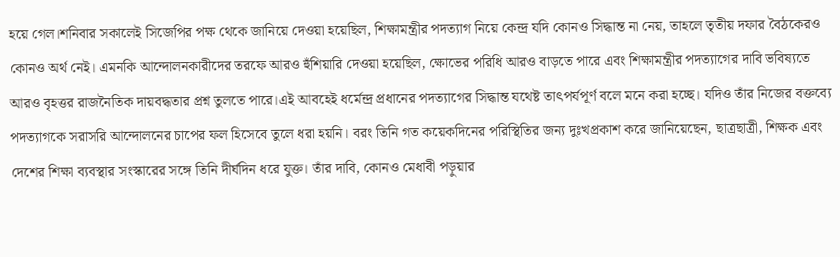হয়ে গেল।শনিবার সকালেই সিজেপির পক্ষ থেকে জানিয়ে দেওয়া হয়েছিল, শিক্ষামন্ত্রীর পদত্যাগ নিয়ে কেন্দ্র যদি কোনও সিদ্ধান্ত না নেয়, তাহলে তৃতীয় দফার বৈঠকেরও কোনও অর্থ নেই। এমনকি আন্দোলনকারীদের তরফে আরও হুঁশিয়ারি দেওয়া হয়েছিল, ক্ষোভের পরিধি আরও বাড়তে পারে এবং শিক্ষামন্ত্রীর পদত্যাগের দাবি ভবিষ্যতে আরও বৃহত্তর রাজনৈতিক দায়বদ্ধতার প্রশ্ন তুলতে পারে।এই আবহেই ধর্মেন্দ্র প্রধানের পদত্যাগের সিদ্ধান্ত যথেষ্ট তাৎপর্যপূর্ণ বলে মনে করা হচ্ছে। যদিও তাঁর নিজের বক্তব্যে পদত্যাগকে সরাসরি আন্দোলনের চাপের ফল হিসেবে তুলে ধরা হয়নি। বরং তিনি গত কয়েকদিনের পরিস্থিতির জন্য দুঃখপ্রকাশ করে জানিয়েছেন, ছাত্রছাত্রী, শিক্ষক এবং দেশের শিক্ষা ব্যবস্থার সংস্কারের সঙ্গে তিনি দীর্ঘদিন ধরে যুক্ত। তাঁর দাবি, কোনও মেধাবী পড়ুয়ার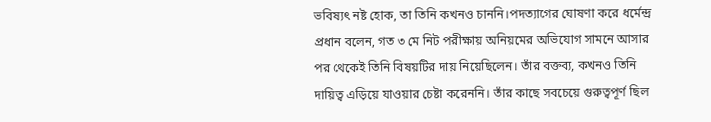ভবিষ্যৎ নষ্ট হোক, তা তিনি কখনও চাননি।পদত্যাগের ঘোষণা করে ধর্মেন্দ্র প্রধান বলেন, গত ৩ মে নিট পরীক্ষায় অনিয়মের অভিযোগ সামনে আসার পর থেকেই তিনি বিষয়টির দায় নিয়েছিলেন। তাঁর বক্তব্য, কখনও তিনি দায়িত্ব এড়িয়ে যাওয়ার চেষ্টা করেননি। তাঁর কাছে সবচেয়ে গুরুত্বপূর্ণ ছিল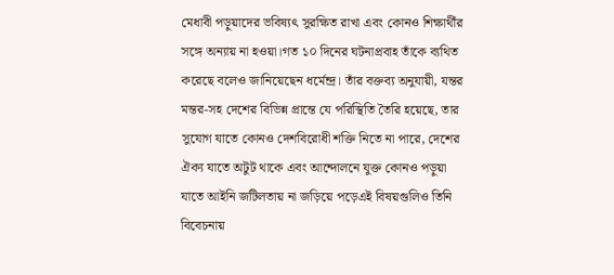মেধাবী পড়ুয়াদের ভবিষ্যৎ সুরক্ষিত রাখা এবং কোনও শিক্ষার্থীর সঙ্গে অন্যায় না হওয়া।গত ১০ দিনের ঘটনাপ্রবাহ তাঁকে ব্যথিত করেছে বলেও জানিয়েছেন ধর্মেন্দ্র। তাঁর বক্তব্য অনুযায়ী, যন্তর মন্তর-সহ দেশের বিভিন্ন প্রান্তে যে পরিস্থিতি তৈরি হয়েছে, তার সুযোগ যাতে কোনও দেশবিরোধী শক্তি নিতে না পারে, দেশের ঐক্য যাতে অটুট থাকে এবং আন্দোলনে যুক্ত কোনও পড়ুয়া যাতে আইনি জটিলতায় না জড়িয়ে পড়েএই বিষয়গুলিও তিনি বিবেচনায়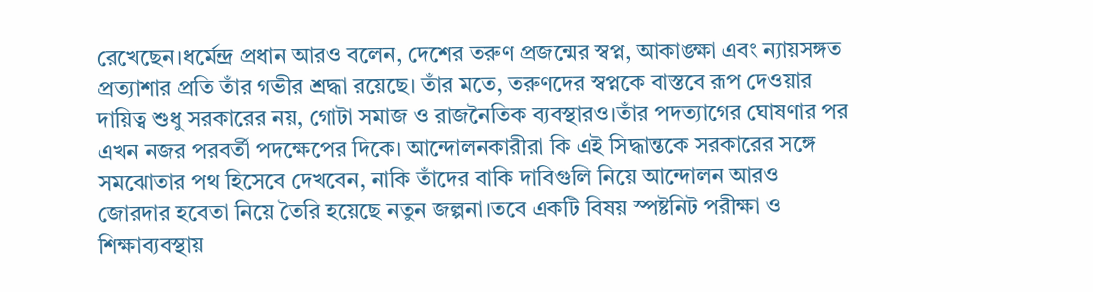রেখেছেন।ধর্মেন্দ্র প্রধান আরও বলেন, দেশের তরুণ প্রজন্মের স্বপ্ন, আকাঙ্ক্ষা এবং ন্যায়সঙ্গত প্রত্যাশার প্রতি তাঁর গভীর শ্রদ্ধা রয়েছে। তাঁর মতে, তরুণদের স্বপ্নকে বাস্তবে রূপ দেওয়ার দায়িত্ব শুধু সরকারের নয়, গোটা সমাজ ও রাজনৈতিক ব্যবস্থারও।তাঁর পদত্যাগের ঘোষণার পর এখন নজর পরবর্তী পদক্ষেপের দিকে। আন্দোলনকারীরা কি এই সিদ্ধান্তকে সরকারের সঙ্গে সমঝোতার পথ হিসেবে দেখবেন, নাকি তাঁদের বাকি দাবিগুলি নিয়ে আন্দোলন আরও জোরদার হবেতা নিয়ে তৈরি হয়েছে নতুন জল্পনা।তবে একটি বিষয় স্পষ্টনিট পরীক্ষা ও শিক্ষাব্যবস্থায়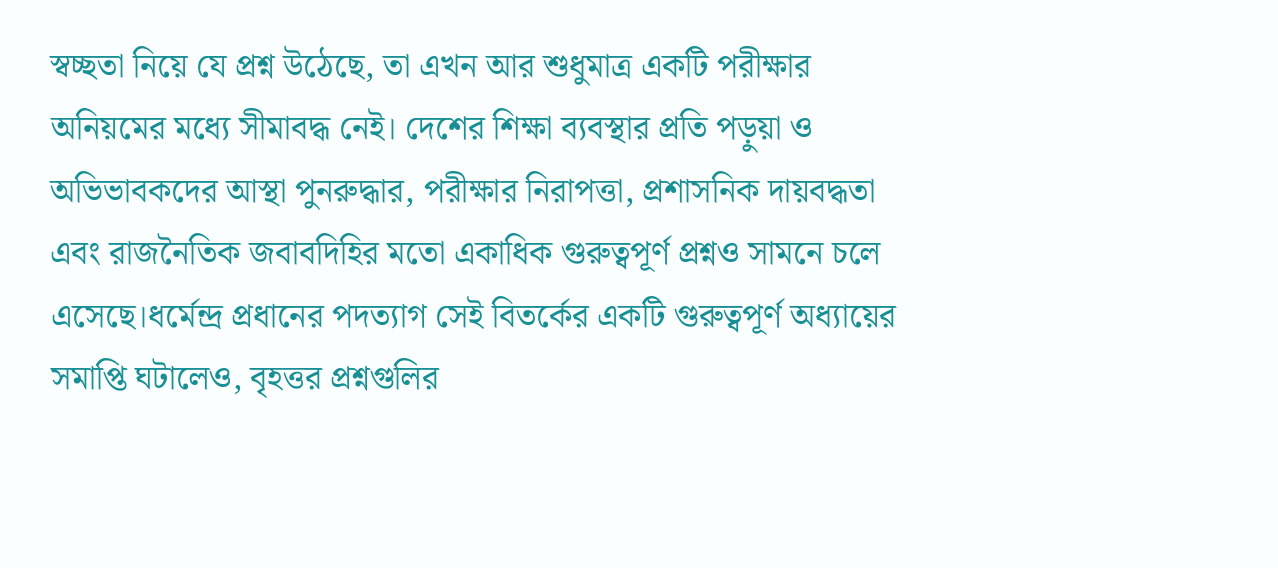স্বচ্ছতা নিয়ে যে প্রশ্ন উঠেছে, তা এখন আর শুধুমাত্র একটি পরীক্ষার অনিয়মের মধ্যে সীমাবদ্ধ নেই। দেশের শিক্ষা ব্যবস্থার প্রতি পড়ুয়া ও অভিভাবকদের আস্থা পুনরুদ্ধার, পরীক্ষার নিরাপত্তা, প্রশাসনিক দায়বদ্ধতা এবং রাজনৈতিক জবাবদিহির মতো একাধিক গুরুত্বপূর্ণ প্রশ্নও সামনে চলে এসেছে।ধর্মেন্দ্র প্রধানের পদত্যাগ সেই বিতর্কের একটি গুরুত্বপূর্ণ অধ্যায়ের সমাপ্তি ঘটালেও, বৃহত্তর প্রশ্নগুলির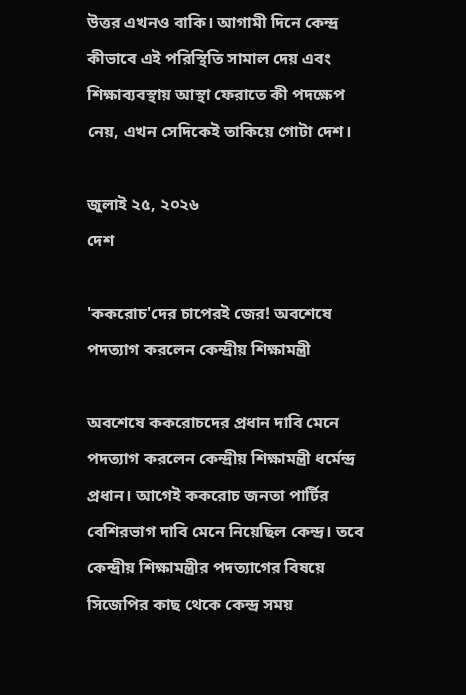উত্তর এখনও বাকি। আগামী দিনে কেন্দ্র কীভাবে এই পরিস্থিতি সামাল দেয় এবং শিক্ষাব্যবস্থায় আস্থা ফেরাতে কী পদক্ষেপ নেয়, এখন সেদিকেই তাকিয়ে গোটা দেশ।

জুলাই ২৫, ২০২৬
দেশ

'ককরোচ'দের চাপেরই জের! অবশেষে পদত্যাগ করলেন কেন্দ্রীয় শিক্ষামন্ত্রী

অবশেষে ককরোচদের প্রধান দাবি মেনে পদত্যাগ করলেন কেন্দ্রীয় শিক্ষামন্ত্রী ধর্মেন্দ্র প্রধান। আগেই ককরোচ জনতা পার্টির বেশিরভাগ দাবি মেনে নিয়েছিল কেন্দ্র। তবে কেন্দ্রীয় শিক্ষামন্ত্রীর পদত্যাগের বিষয়ে সিজেপির কাছ থেকে কেন্দ্র সময়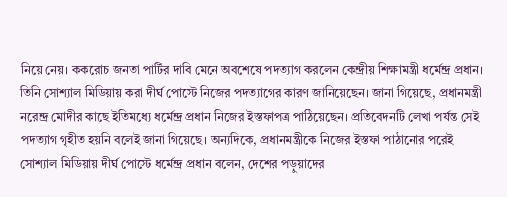নিয়ে নেয়। ককরোচ জনতা পার্টির দাবি মেনে অবশেষে পদত্যাগ করলেন কেন্দ্রীয় শিক্ষামন্ত্রী ধর্মেন্দ্র প্রধান। তিনি সোশ্যাল মিডিয়ায় করা দীর্ঘ পোস্টে নিজের পদত্যাগের কারণ জানিয়েছেন। জানা গিয়েছে, প্রধানমন্ত্রী নরেন্দ্র মোদীর কাছে ইতিমধ্যে ধর্মেন্দ্র প্রধান নিজের ইস্তফাপত্র পাঠিয়েছেন। প্রতিবেদনটি লেখা পর্যন্ত সেই পদত্যাগ গৃহীত হয়নি বলেই জানা গিয়েছে। অন্যদিকে, প্রধানমন্ত্রীকে নিজের ইস্তফা পাঠানোর পরেই সোশ্যাল মিডিয়ায় দীর্ঘ পোস্টে ধর্মেন্দ্র প্রধান বলেন, দেশের পড়ুয়াদের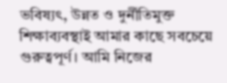ভবিষ্যৎ, উন্নত ও দুর্নীতিমুক্ত শিক্ষাব্যবস্থাই আমার কাছে সবচেয়ে গুরুত্বপূর্ণ। আমি নিজের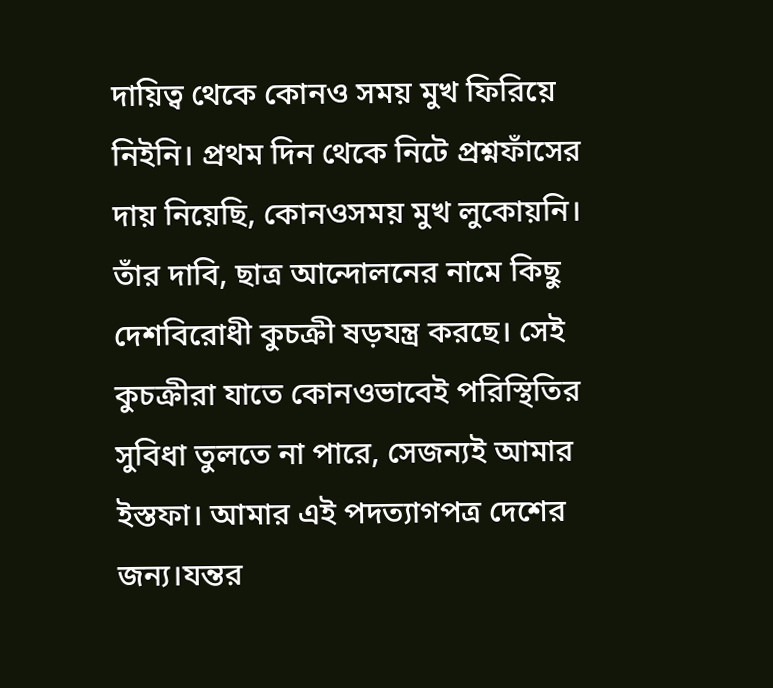দায়িত্ব থেকে কোনও সময় মুখ ফিরিয়ে নিইনি। প্রথম দিন থেকে নিটে প্রশ্নফাঁসের দায় নিয়েছি, কোনওসময় মুখ লুকোয়নি। তাঁর দাবি, ছাত্র আন্দোলনের নামে কিছু দেশবিরোধী কুচক্রী ষড়যন্ত্র করছে। সেই কুচক্রীরা যাতে কোনওভাবেই পরিস্থিতির সুবিধা তুলতে না পারে, সেজন্যই আমার ইস্তফা। আমার এই পদত্যাগপত্র দেশের জন্য।যন্তর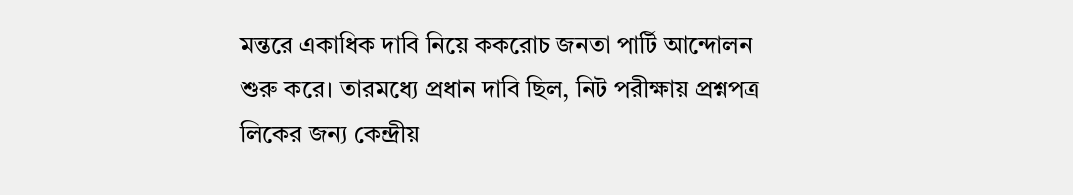মন্তরে একাধিক দাবি নিয়ে ককরোচ জনতা পার্টি আন্দোলন শুরু করে। তারমধ্যে প্রধান দাবি ছিল, নিট পরীক্ষায় প্রশ্নপত্র লিকের জন্য কেন্দ্রীয়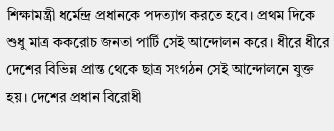শিক্ষামন্ত্রী ধর্মেন্দ্র প্রধানকে পদত্যাগ করতে হবে। প্রথম দিকে শুধু মাত্র ককরোচ জনতা পার্টি সেই আন্দোলন করে। ধীরে ধীরে দেশের বিভিন্ন প্রান্ত থেকে ছাত্র সংগঠন সেই আন্দোলনে যুক্ত হয়। দেশের প্রধান বিরোধী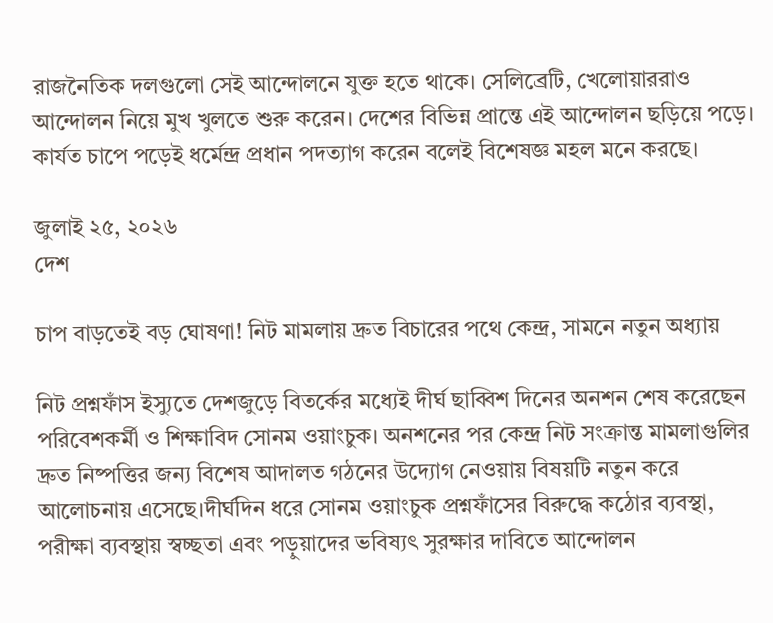রাজনৈতিক দলগুলো সেই আন্দোলনে যুক্ত হতে থাকে। সেলিব্রেটি, খেলোয়াররাও আন্দোলন নিয়ে মুখ খুলতে শুরু করেন। দেশের বিভিন্ন প্রান্তে এই আন্দোলন ছড়িয়ে পড়ে। কার্যত চাপে পড়েই ধর্মেন্দ্র প্রধান পদত্যাগ করেন বলেই বিশেষজ্ঞ মহল মনে করছে।

জুলাই ২৫, ২০২৬
দেশ

চাপ বাড়তেই বড় ঘোষণা! নিট মামলায় দ্রুত বিচারের পথে কেন্দ্র, সামনে নতুন অধ্যায়

নিট প্রশ্নফাঁস ইস্যুতে দেশজুড়ে বিতর্কের মধ্যেই দীর্ঘ ছাব্বিশ দিনের অনশন শেষ করেছেন পরিবেশকর্মী ও শিক্ষাবিদ সোনম ওয়াংচুক। অনশনের পর কেন্দ্র নিট সংক্রান্ত মামলাগুলির দ্রুত নিষ্পত্তির জন্য বিশেষ আদালত গঠনের উদ্যোগ নেওয়ায় বিষয়টি নতুন করে আলোচনায় এসেছে।দীর্ঘদিন ধরে সোনম ওয়াংচুক প্রশ্নফাঁসের বিরুদ্ধে কঠোর ব্যবস্থা, পরীক্ষা ব্যবস্থায় স্বচ্ছতা এবং পড়ুয়াদের ভবিষ্যৎ সুরক্ষার দাবিতে আন্দোলন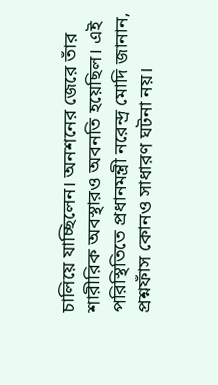চালিয়ে যাচ্ছিলেন। অনশনের জেরে তাঁর শারীরিক অবস্থারও অবনতি হয়েছিল। এই পরিস্থিতিতে প্রধানমন্ত্রী নরেন্দ্র মোদি জানান, প্রশ্নফাঁস কোনও সাধারণ ঘটনা নয়।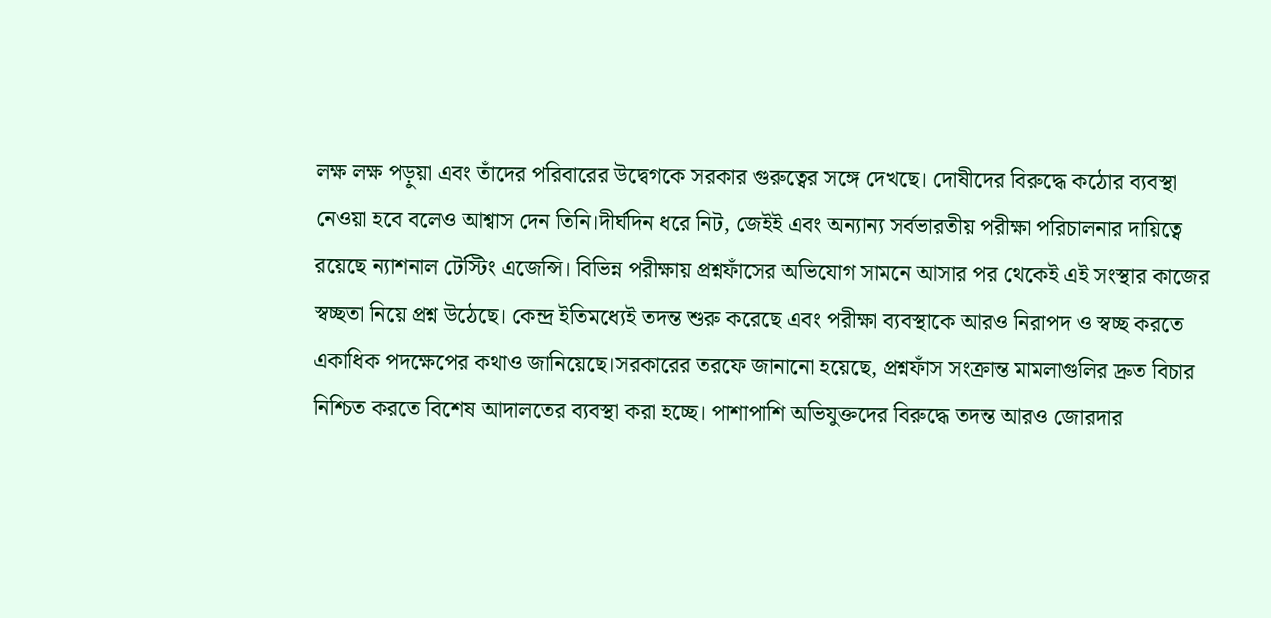লক্ষ লক্ষ পড়ুয়া এবং তাঁদের পরিবারের উদ্বেগকে সরকার গুরুত্বের সঙ্গে দেখছে। দোষীদের বিরুদ্ধে কঠোর ব্যবস্থা নেওয়া হবে বলেও আশ্বাস দেন তিনি।দীর্ঘদিন ধরে নিট, জেইই এবং অন্যান্য সর্বভারতীয় পরীক্ষা পরিচালনার দায়িত্বে রয়েছে ন্যাশনাল টেস্টিং এজেন্সি। বিভিন্ন পরীক্ষায় প্রশ্নফাঁসের অভিযোগ সামনে আসার পর থেকেই এই সংস্থার কাজের স্বচ্ছতা নিয়ে প্রশ্ন উঠেছে। কেন্দ্র ইতিমধ্যেই তদন্ত শুরু করেছে এবং পরীক্ষা ব্যবস্থাকে আরও নিরাপদ ও স্বচ্ছ করতে একাধিক পদক্ষেপের কথাও জানিয়েছে।সরকারের তরফে জানানো হয়েছে, প্রশ্নফাঁস সংক্রান্ত মামলাগুলির দ্রুত বিচার নিশ্চিত করতে বিশেষ আদালতের ব্যবস্থা করা হচ্ছে। পাশাপাশি অভিযুক্তদের বিরুদ্ধে তদন্ত আরও জোরদার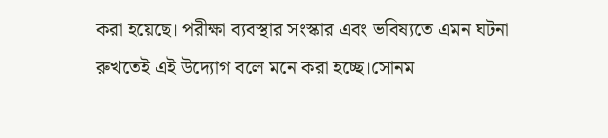করা হয়েছে। পরীক্ষা ব্যবস্থার সংস্কার এবং ভবিষ্যতে এমন ঘটনা রুখতেই এই উদ্যোগ বলে মনে করা হচ্ছে।সোনম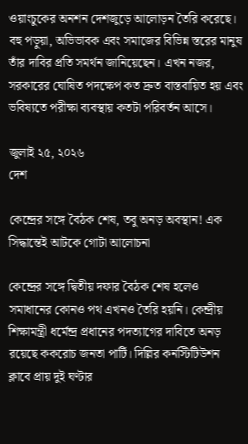ওয়াংচুকের অনশন দেশজুড়ে আলোড়ন তৈরি করেছে। বহু পড়ুয়া, অভিভাবক এবং সমাজের বিভিন্ন স্তরের মানুষ তাঁর দাবির প্রতি সমর্থন জানিয়েছেন। এখন নজর, সরকারের ঘোষিত পদক্ষেপ কত দ্রুত বাস্তবায়িত হয় এবং ভবিষ্যতে পরীক্ষা ব্যবস্থায় কতটা পরিবর্তন আসে।

জুলাই ২৫, ২০২৬
দেশ

কেন্দ্রের সঙ্গে বৈঠক শেষ, তবু অনড় অবস্থান! এক সিদ্ধান্তেই আটকে গোটা আলোচনা

কেন্দ্রের সঙ্গে দ্বিতীয় দফার বৈঠক শেষ হলেও সমাধানের কোনও পথ এখনও তৈরি হয়নি। কেন্দ্রীয় শিক্ষামন্ত্রী ধর্মেন্দ্র প্রধানের পদত্যাগের দাবিতে অনড় রয়েছে ককরোচ জনতা পার্টি। দিল্লির কনস্টিটিউশন ক্লাবে প্রায় দুই ঘণ্টার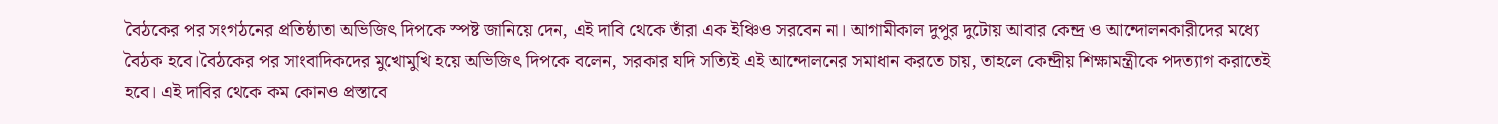বৈঠকের পর সংগঠনের প্রতিষ্ঠাতা অভিজিৎ দিপকে স্পষ্ট জানিয়ে দেন, এই দাবি থেকে তাঁরা এক ইঞ্চিও সরবেন না। আগামীকাল দুপুর দুটোয় আবার কেন্দ্র ও আন্দোলনকারীদের মধ্যে বৈঠক হবে।বৈঠকের পর সাংবাদিকদের মুখোমুখি হয়ে অভিজিৎ দিপকে বলেন, সরকার যদি সত্যিই এই আন্দোলনের সমাধান করতে চায়, তাহলে কেন্দ্রীয় শিক্ষামন্ত্রীকে পদত্যাগ করাতেই হবে। এই দাবির থেকে কম কোনও প্রস্তাবে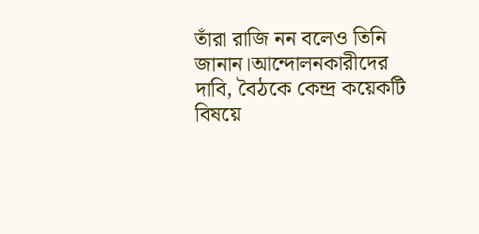তাঁরা রাজি নন বলেও তিনি জানান।আন্দোলনকারীদের দাবি, বৈঠকে কেন্দ্র কয়েকটি বিষয়ে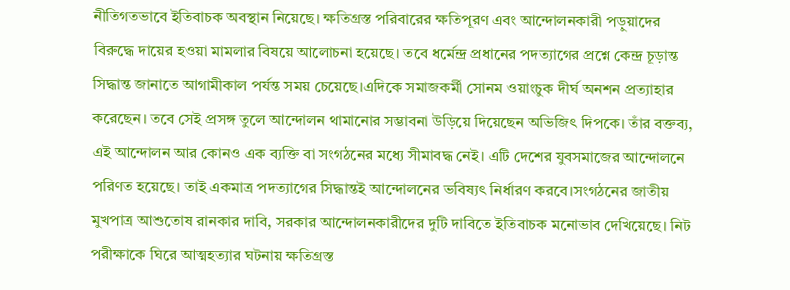নীতিগতভাবে ইতিবাচক অবস্থান নিয়েছে। ক্ষতিগ্রস্ত পরিবারের ক্ষতিপূরণ এবং আন্দোলনকারী পড়ুয়াদের বিরুদ্ধে দায়ের হওয়া মামলার বিষয়ে আলোচনা হয়েছে। তবে ধর্মেন্দ্র প্রধানের পদত্যাগের প্রশ্নে কেন্দ্র চূড়ান্ত সিদ্ধান্ত জানাতে আগামীকাল পর্যন্ত সময় চেয়েছে।এদিকে সমাজকর্মী সোনম ওয়াংচুক দীর্ঘ অনশন প্রত্যাহার করেছেন। তবে সেই প্রসঙ্গ তুলে আন্দোলন থামানোর সম্ভাবনা উড়িয়ে দিয়েছেন অভিজিৎ দিপকে। তাঁর বক্তব্য, এই আন্দোলন আর কোনও এক ব্যক্তি বা সংগঠনের মধ্যে সীমাবদ্ধ নেই। এটি দেশের যুবসমাজের আন্দোলনে পরিণত হয়েছে। তাই একমাত্র পদত্যাগের সিদ্ধান্তই আন্দোলনের ভবিষ্যৎ নির্ধারণ করবে।সংগঠনের জাতীয় মুখপাত্র আশুতোষ রানকার দাবি, সরকার আন্দোলনকারীদের দুটি দাবিতে ইতিবাচক মনোভাব দেখিয়েছে। নিট পরীক্ষাকে ঘিরে আত্মহত্যার ঘটনায় ক্ষতিগ্রস্ত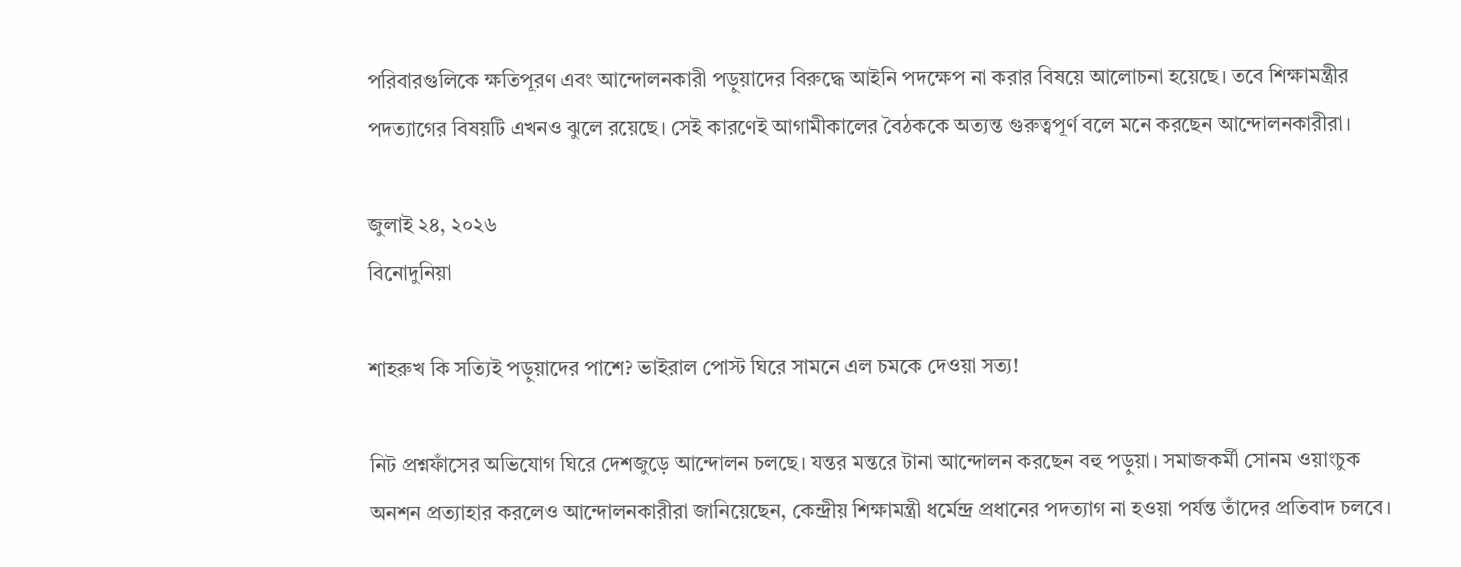পরিবারগুলিকে ক্ষতিপূরণ এবং আন্দোলনকারী পড়ুয়াদের বিরুদ্ধে আইনি পদক্ষেপ না করার বিষয়ে আলোচনা হয়েছে। তবে শিক্ষামন্ত্রীর পদত্যাগের বিষয়টি এখনও ঝুলে রয়েছে। সেই কারণেই আগামীকালের বৈঠককে অত্যন্ত গুরুত্বপূর্ণ বলে মনে করছেন আন্দোলনকারীরা।

জুলাই ২৪, ২০২৬
বিনোদুনিয়া

শাহরুখ কি সত্যিই পড়ুয়াদের পাশে? ভাইরাল পোস্ট ঘিরে সামনে এল চমকে দেওয়া সত্য!

নিট প্রশ্নফাঁসের অভিযোগ ঘিরে দেশজুড়ে আন্দোলন চলছে। যন্তর মন্তরে টানা আন্দোলন করছেন বহু পড়ুয়া। সমাজকর্মী সোনম ওয়াংচুক অনশন প্রত্যাহার করলেও আন্দোলনকারীরা জানিয়েছেন, কেন্দ্রীয় শিক্ষামন্ত্রী ধর্মেন্দ্র প্রধানের পদত্যাগ না হওয়া পর্যন্ত তাঁদের প্রতিবাদ চলবে।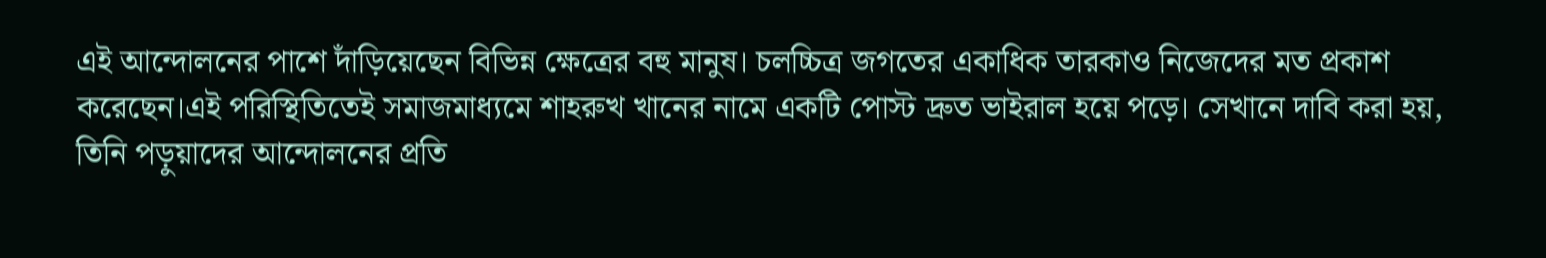এই আন্দোলনের পাশে দাঁড়িয়েছেন বিভিন্ন ক্ষেত্রের বহু মানুষ। চলচ্চিত্র জগতের একাধিক তারকাও নিজেদের মত প্রকাশ করেছেন।এই পরিস্থিতিতেই সমাজমাধ্যমে শাহরুখ খানের নামে একটি পোস্ট দ্রুত ভাইরাল হয়ে পড়ে। সেখানে দাবি করা হয়, তিনি পড়ুয়াদের আন্দোলনের প্রতি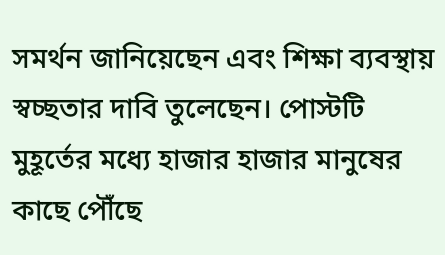সমর্থন জানিয়েছেন এবং শিক্ষা ব্যবস্থায় স্বচ্ছতার দাবি তুলেছেন। পোস্টটি মুহূর্তের মধ্যে হাজার হাজার মানুষের কাছে পৌঁছে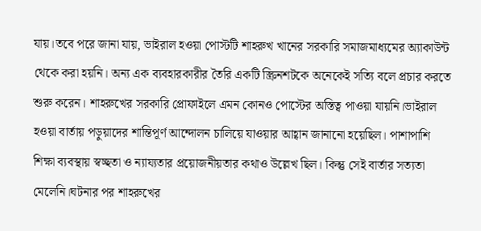যায়।তবে পরে জানা যায়, ভাইরাল হওয়া পোস্টটি শাহরুখ খানের সরকারি সমাজমাধ্যমের অ্যাকাউন্ট থেকে করা হয়নি। অন্য এক ব্যবহারকারীর তৈরি একটি স্ক্রিনশটকে অনেকেই সত্যি বলে প্রচার করতে শুরু করেন। শাহরুখের সরকারি প্রোফাইলে এমন কোনও পোস্টের অস্তিত্ব পাওয়া যায়নি।ভাইরাল হওয়া বার্তায় পড়ুয়াদের শান্তিপূর্ণ আন্দোলন চালিয়ে যাওয়ার আহ্বান জানানো হয়েছিল। পাশাপাশি শিক্ষা ব্যবস্থায় স্বচ্ছতা ও ন্যায্যতার প্রয়োজনীয়তার কথাও উল্লেখ ছিল। কিন্তু সেই বার্তার সত্যতা মেলেনি।ঘটনার পর শাহরুখের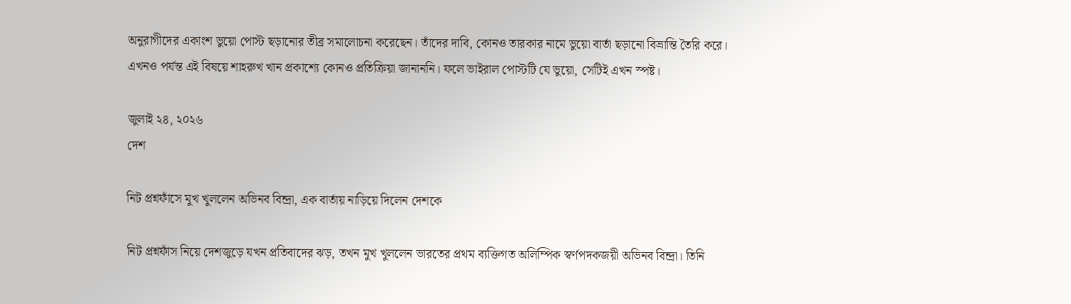অনুরাগীদের একাংশ ভুয়ো পোস্ট ছড়ানোর তীব্র সমালোচনা করেছেন। তাঁদের দাবি, কোনও তারকার নামে ভুয়ো বার্তা ছড়ানো বিভ্রান্তি তৈরি করে। এখনও পর্যন্ত এই বিষয়ে শাহরুখ খান প্রকাশ্যে কোনও প্রতিক্রিয়া জানাননি। ফলে ভাইরাল পোস্টটি যে ভুয়ো, সেটিই এখন স্পষ্ট।

জুলাই ২৪, ২০২৬
দেশ

নিট প্রশ্নফাঁসে মুখ খুললেন অভিনব বিন্দ্রা, এক বার্তায় নাড়িয়ে দিলেন দেশকে

নিট প্রশ্নফাঁস নিয়ে দেশজুড়ে যখন প্রতিবাদের ঝড়, তখন মুখ খুললেন ভারতের প্রথম ব্যক্তিগত অলিম্পিক স্বর্ণপদকজয়ী অভিনব বিন্দ্রা। তিনি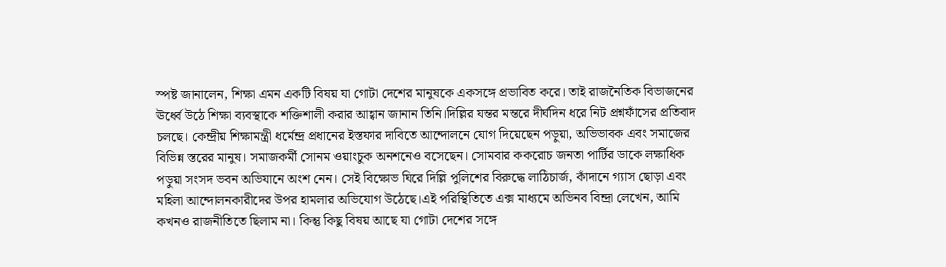স্পষ্ট জানালেন, শিক্ষা এমন একটি বিষয় যা গোটা দেশের মানুষকে একসঙ্গে প্রভাবিত করে। তাই রাজনৈতিক বিভাজনের ঊর্ধ্বে উঠে শিক্ষা ব্যবস্থাকে শক্তিশালী করার আহ্বান জানান তিনি।দিল্লির যন্তর মন্তরে দীর্ঘদিন ধরে নিট প্রশ্নফাঁসের প্রতিবাদ চলছে। কেন্দ্রীয় শিক্ষামন্ত্রী ধর্মেন্দ্র প্রধানের ইস্তফার দাবিতে আন্দোলনে যোগ দিয়েছেন পড়ুয়া, অভিভাবক এবং সমাজের বিভিন্ন স্তরের মানুষ। সমাজকর্মী সোনম ওয়াংচুক অনশনেও বসেছেন। সোমবার ককরোচ জনতা পার্টির ডাকে লক্ষাধিক পড়ুয়া সংসদ ভবন অভিযানে অংশ নেন। সেই বিক্ষোভ ঘিরে দিল্লি পুলিশের বিরুদ্ধে লাঠিচার্জ, কাঁদানে গ্যাস ছোড়া এবং মহিলা আন্দোলনকারীদের উপর হামলার অভিযোগ উঠেছে।এই পরিস্থিতিতে এক্স মাধ্যমে অভিনব বিন্দ্রা লেখেন, আমি কখনও রাজনীতিতে ছিলাম না। কিন্তু কিছু বিষয় আছে যা গোটা দেশের সঙ্গে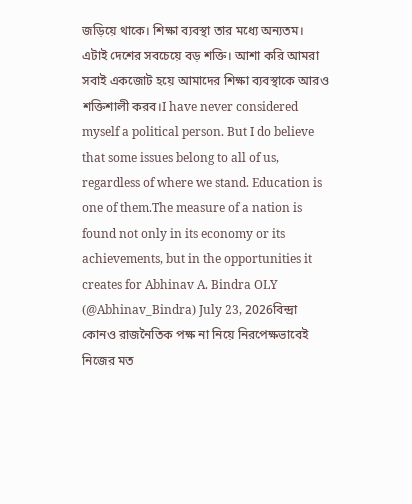জড়িয়ে থাকে। শিক্ষা ব্যবস্থা তার মধ্যে অন্যতম। এটাই দেশের সবচেয়ে বড় শক্তি। আশা করি আমরা সবাই একজোট হয়ে আমাদের শিক্ষা ব্যবস্থাকে আরও শক্তিশালী করব।I have never considered myself a political person. But I do believe that some issues belong to all of us, regardless of where we stand. Education is one of them.The measure of a nation is found not only in its economy or its achievements, but in the opportunities it creates for Abhinav A. Bindra OLY (@Abhinav_Bindra) July 23, 2026বিন্দ্রা কোনও রাজনৈতিক পক্ষ না নিয়ে নিরপেক্ষভাবেই নিজের মত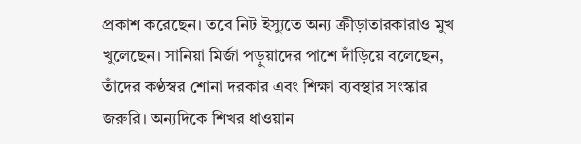প্রকাশ করেছেন। তবে নিট ইস্যুতে অন্য ক্রীড়াতারকারাও মুখ খুলেছেন। সানিয়া মির্জা পড়ুয়াদের পাশে দাঁড়িয়ে বলেছেন, তাঁদের কণ্ঠস্বর শোনা দরকার এবং শিক্ষা ব্যবস্থার সংস্কার জরুরি। অন্যদিকে শিখর ধাওয়ান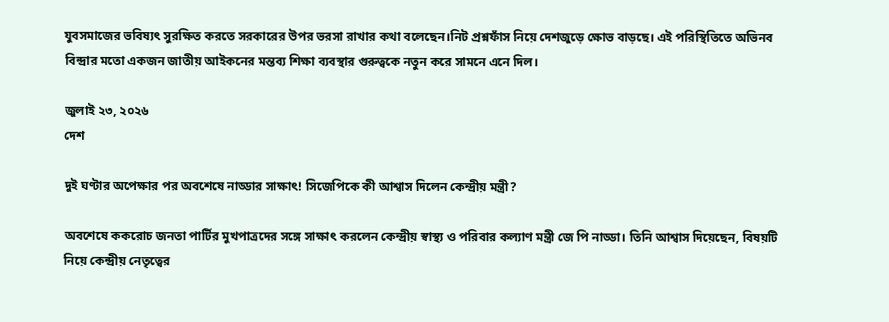যুবসমাজের ভবিষ্যৎ সুরক্ষিত করতে সরকারের উপর ভরসা রাখার কথা বলেছেন।নিট প্রশ্নফাঁস নিয়ে দেশজুড়ে ক্ষোভ বাড়ছে। এই পরিস্থিতিতে অভিনব বিন্দ্রার মতো একজন জাতীয় আইকনের মন্তব্য শিক্ষা ব্যবস্থার গুরুত্বকে নতুন করে সামনে এনে দিল।

জুলাই ২৩, ২০২৬
দেশ

দুই ঘণ্টার অপেক্ষার পর অবশেষে নাড্ডার সাক্ষাৎ! সিজেপিকে কী আশ্বাস দিলেন কেন্দ্রীয় মন্ত্রী?

অবশেষে ককরোচ জনতা পার্টির মুখপাত্রদের সঙ্গে সাক্ষাৎ করলেন কেন্দ্রীয় স্বাস্থ্য ও পরিবার কল্যাণ মন্ত্রী জে পি নাড্ডা। তিনি আশ্বাস দিয়েছেন, বিষয়টি নিয়ে কেন্দ্রীয় নেতৃত্বের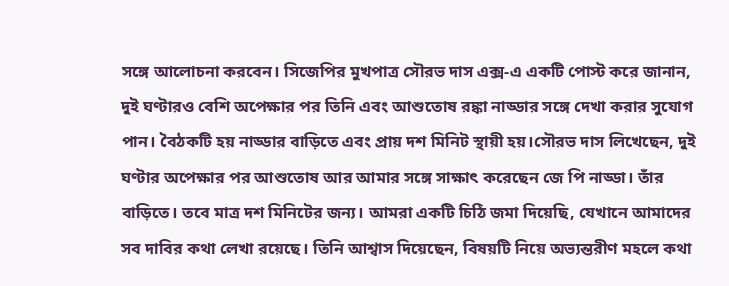সঙ্গে আলোচনা করবেন। সিজেপির মুখপাত্র সৌরভ দাস এক্স-এ একটি পোস্ট করে জানান, দুই ঘণ্টারও বেশি অপেক্ষার পর তিনি এবং আশুতোষ রঙ্কা নাড্ডার সঙ্গে দেখা করার সুযোগ পান। বৈঠকটি হয় নাড্ডার বাড়িতে এবং প্রায় দশ মিনিট স্থায়ী হয়।সৌরভ দাস লিখেছেন, দুই ঘণ্টার অপেক্ষার পর আশুতোষ আর আমার সঙ্গে সাক্ষাৎ করেছেন জে পি নাড্ডা। তাঁর বাড়িতে। তবে মাত্র দশ মিনিটের জন্য। আমরা একটি চিঠি জমা দিয়েছি, যেখানে আমাদের সব দাবির কথা লেখা রয়েছে। তিনি আশ্বাস দিয়েছেন, বিষয়টি নিয়ে অভ্যন্তরীণ মহলে কথা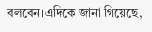বলবেন।এদিকে জানা গিয়েছে,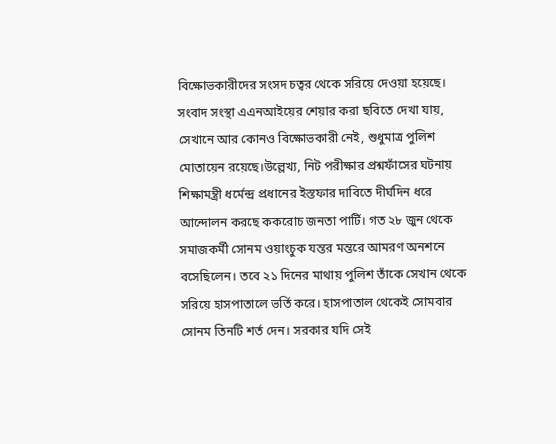বিক্ষোভকারীদের সংসদ চত্বর থেকে সরিয়ে দেওয়া হয়েছে। সংবাদ সংস্থা এএনআইয়ের শেয়ার করা ছবিতে দেখা যায়, সেখানে আর কোনও বিক্ষোভকারী নেই, শুধুমাত্র পুলিশ মোতায়েন রয়েছে।উল্লেখ্য, নিট পরীক্ষার প্রশ্নফাঁসের ঘটনায় শিক্ষামন্ত্রী ধর্মেন্দ্র প্রধানের ইস্তফার দাবিতে দীর্ঘদিন ধরে আন্দোলন করছে ককরোচ জনতা পার্টি। গত ২৮ জুন থেকে সমাজকর্মী সোনম ওয়াংচুক যন্তর মন্তরে আমরণ অনশনে বসেছিলেন। তবে ২১ দিনের মাথায় পুলিশ তাঁকে সেখান থেকে সরিয়ে হাসপাতালে ভর্তি করে। হাসপাতাল থেকেই সোমবার সোনম তিনটি শর্ত দেন। সরকার যদি সেই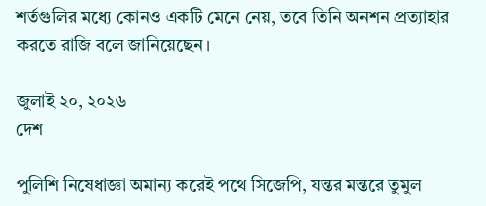শর্তগুলির মধ্যে কোনও একটি মেনে নেয়, তবে তিনি অনশন প্রত্যাহার করতে রাজি বলে জানিয়েছেন।

জুলাই ২০, ২০২৬
দেশ

পুলিশি নিষেধাজ্ঞা অমান্য করেই পথে সিজেপি, যন্তর মন্তরে তুমুল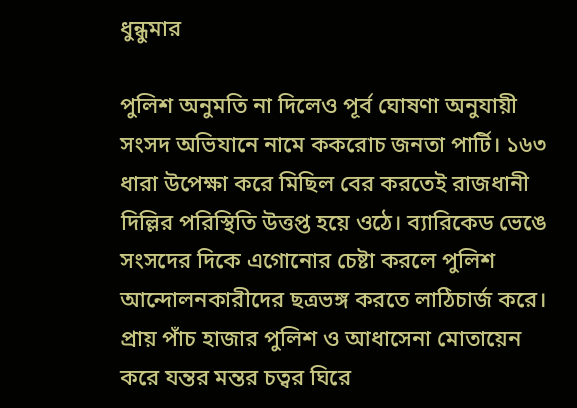ধুন্ধুমার

পুলিশ অনুমতি না দিলেও পূর্ব ঘোষণা অনুযায়ী সংসদ অভিযানে নামে ককরোচ জনতা পার্টি। ১৬৩ ধারা উপেক্ষা করে মিছিল বের করতেই রাজধানী দিল্লির পরিস্থিতি উত্তপ্ত হয়ে ওঠে। ব্যারিকেড ভেঙে সংসদের দিকে এগোনোর চেষ্টা করলে পুলিশ আন্দোলনকারীদের ছত্রভঙ্গ করতে লাঠিচার্জ করে। প্রায় পাঁচ হাজার পুলিশ ও আধাসেনা মোতায়েন করে যন্তর মন্তর চত্বর ঘিরে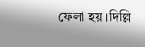ফেলা হয়।দিল্লি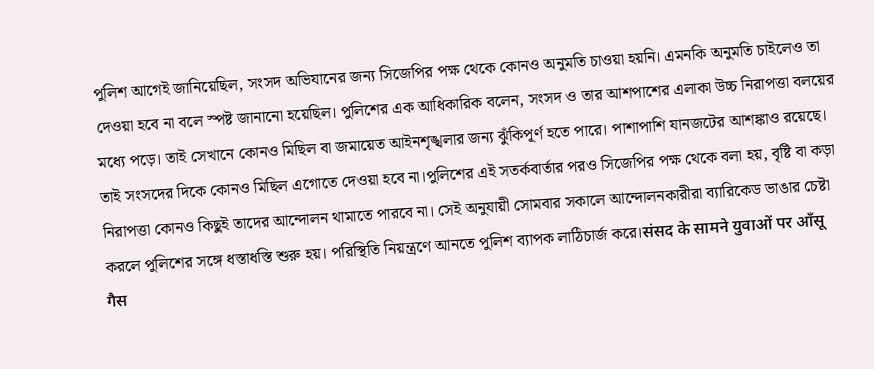পুলিশ আগেই জানিয়েছিল, সংসদ অভিযানের জন্য সিজেপির পক্ষ থেকে কোনও অনুমতি চাওয়া হয়নি। এমনকি অনুমতি চাইলেও তা দেওয়া হবে না বলে স্পষ্ট জানানো হয়েছিল। পুলিশের এক আধিকারিক বলেন, সংসদ ও তার আশপাশের এলাকা উচ্চ নিরাপত্তা বলয়ের মধ্যে পড়ে। তাই সেখানে কোনও মিছিল বা জমায়েত আইনশৃঙ্খলার জন্য ঝুঁকিপূর্ণ হতে পারে। পাশাপাশি যানজটের আশঙ্কাও রয়েছে। তাই সংসদের দিকে কোনও মিছিল এগোতে দেওয়া হবে না।পুলিশের এই সতর্কবার্তার পরও সিজেপির পক্ষ থেকে বলা হয়, বৃষ্টি বা কড়া নিরাপত্তা কোনও কিছুই তাদের আন্দোলন থামাতে পারবে না। সেই অনুযায়ী সোমবার সকালে আন্দোলনকারীরা ব্যারিকেড ভাঙার চেষ্টা করলে পুলিশের সঙ্গে ধস্তাধস্তি শুরু হয়। পরিস্থিতি নিয়ন্ত্রণে আনতে পুলিশ ব্যাপক লাঠিচার্জ করে।संसद के सामने युवाओं पर आँसू गैस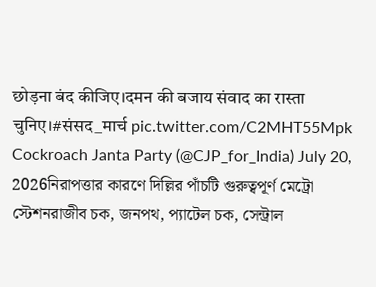छोड़ना बंद कीजिए।दमन की बजाय संवाद का रास्ता चुनिए।#संसद_मार्च pic.twitter.com/C2MHT55Mpk Cockroach Janta Party (@CJP_for_India) July 20, 2026নিরাপত্তার কারণে দিল্লির পাঁচটি গুরুত্বপূর্ণ মেট্রো স্টেশনরাজীব চক, জনপথ, প্যাটেল চক, সেন্ট্রাল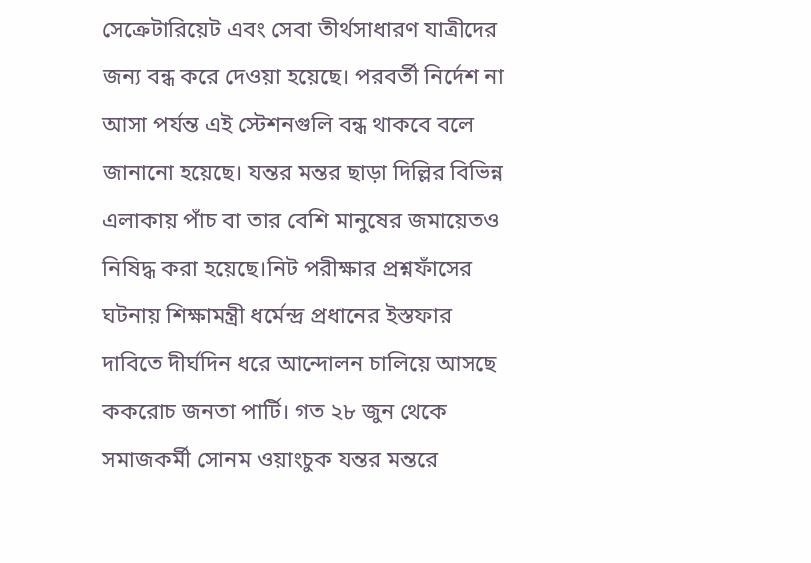সেক্রেটারিয়েট এবং সেবা তীর্থসাধারণ যাত্রীদের জন্য বন্ধ করে দেওয়া হয়েছে। পরবর্তী নির্দেশ না আসা পর্যন্ত এই স্টেশনগুলি বন্ধ থাকবে বলে জানানো হয়েছে। যন্তর মন্তর ছাড়া দিল্লির বিভিন্ন এলাকায় পাঁচ বা তার বেশি মানুষের জমায়েতও নিষিদ্ধ করা হয়েছে।নিট পরীক্ষার প্রশ্নফাঁসের ঘটনায় শিক্ষামন্ত্রী ধর্মেন্দ্র প্রধানের ইস্তফার দাবিতে দীর্ঘদিন ধরে আন্দোলন চালিয়ে আসছে ককরোচ জনতা পার্টি। গত ২৮ জুন থেকে সমাজকর্মী সোনম ওয়াংচুক যন্তর মন্তরে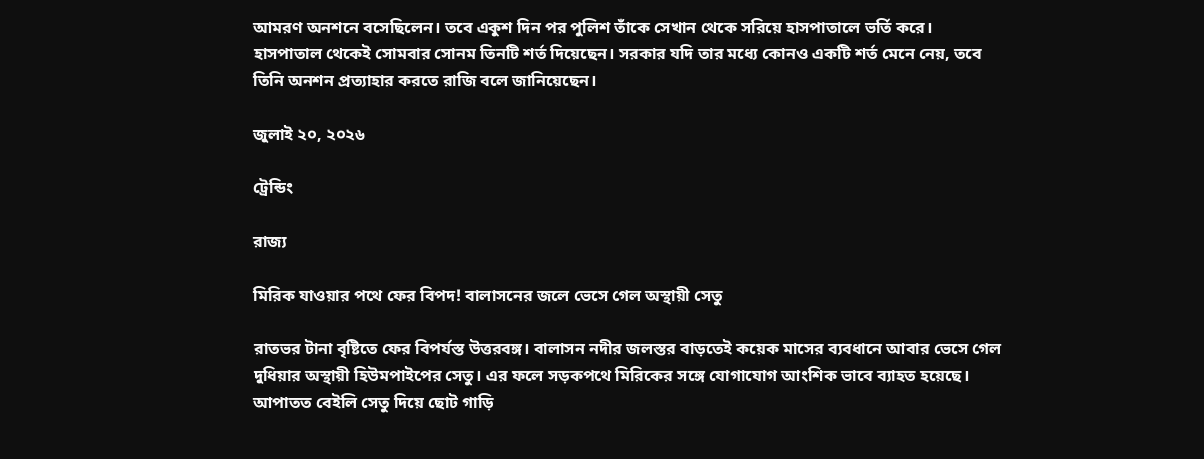আমরণ অনশনে বসেছিলেন। তবে একুশ দিন পর পুলিশ তাঁকে সেখান থেকে সরিয়ে হাসপাতালে ভর্তি করে। হাসপাতাল থেকেই সোমবার সোনম তিনটি শর্ত দিয়েছেন। সরকার যদি তার মধ্যে কোনও একটি শর্ত মেনে নেয়, তবে তিনি অনশন প্রত্যাহার করতে রাজি বলে জানিয়েছেন।

জুলাই ২০, ২০২৬

ট্রেন্ডিং

রাজ্য

মিরিক যাওয়ার পথে ফের বিপদ! বালাসনের জলে ভেসে গেল অস্থায়ী সেতু

রাতভর টানা বৃষ্টিতে ফের বিপর্যস্ত উত্তরবঙ্গ। বালাসন নদীর জলস্তর বাড়তেই কয়েক মাসের ব্যবধানে আবার ভেসে গেল দুধিয়ার অস্থায়ী হিউমপাইপের সেতু। এর ফলে সড়কপথে মিরিকের সঙ্গে যোগাযোগ আংশিক ভাবে ব্যাহত হয়েছে। আপাতত বেইলি সেতু দিয়ে ছোট গাড়ি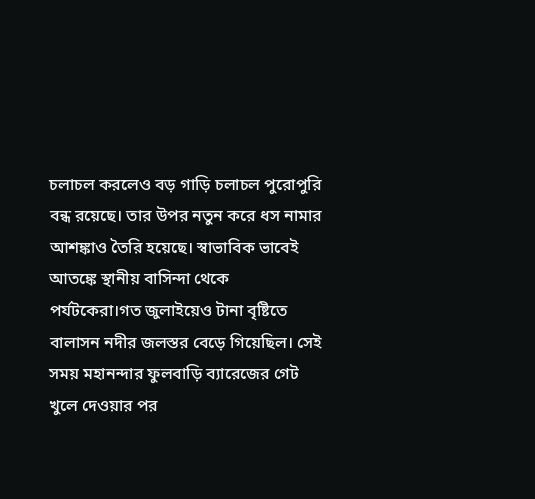চলাচল করলেও বড় গাড়ি চলাচল পুরোপুরি বন্ধ রয়েছে। তার উপর নতুন করে ধস নামার আশঙ্কাও তৈরি হয়েছে। স্বাভাবিক ভাবেই আতঙ্কে স্থানীয় বাসিন্দা থেকে পর্যটকেরা।গত জুলাইয়েও টানা বৃষ্টিতে বালাসন নদীর জলস্তর বেড়ে গিয়েছিল। সেই সময় মহানন্দার ফুলবাড়ি ব্যারেজের গেট খুলে দেওয়ার পর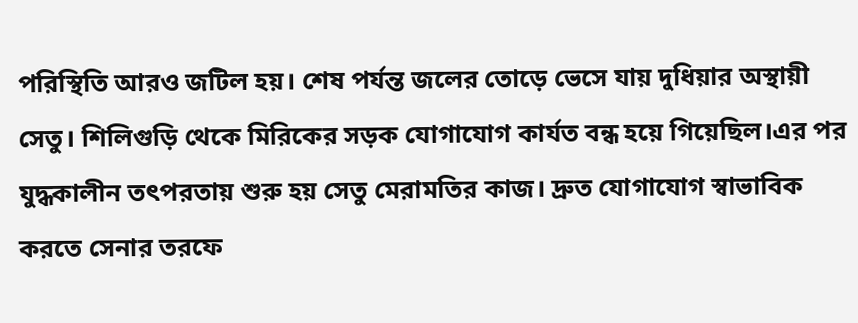পরিস্থিতি আরও জটিল হয়। শেষ পর্যন্ত জলের তোড়ে ভেসে যায় দুধিয়ার অস্থায়ী সেতু। শিলিগুড়ি থেকে মিরিকের সড়ক যোগাযোগ কার্যত বন্ধ হয়ে গিয়েছিল।এর পর যুদ্ধকালীন তৎপরতায় শুরু হয় সেতু মেরামতির কাজ। দ্রুত যোগাযোগ স্বাভাবিক করতে সেনার তরফে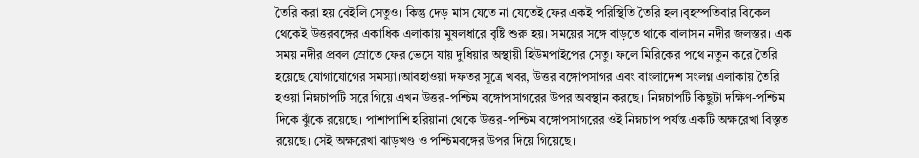তৈরি করা হয় বেইলি সেতুও। কিন্তু দেড় মাস যেতে না যেতেই ফের একই পরিস্থিতি তৈরি হল।বৃহস্পতিবার বিকেল থেকেই উত্তরবঙ্গের একাধিক এলাকায় মুষলধারে বৃষ্টি শুরু হয়। সময়ের সঙ্গে বাড়তে থাকে বালাসন নদীর জলস্তর। এক সময় নদীর প্রবল স্রোতে ফের ভেসে যায় দুধিয়ার অস্থায়ী হিউমপাইপের সেতু। ফলে মিরিকের পথে নতুন করে তৈরি হয়েছে যোগাযোগের সমস্যা।আবহাওয়া দফতর সূত্রে খবর, উত্তর বঙ্গোপসাগর এবং বাংলাদেশ সংলগ্ন এলাকায় তৈরি হওয়া নিম্নচাপটি সরে গিয়ে এখন উত্তর-পশ্চিম বঙ্গোপসাগরের উপর অবস্থান করছে। নিম্নচাপটি কিছুটা দক্ষিণ-পশ্চিম দিকে ঝুঁকে রয়েছে। পাশাপাশি হরিয়ানা থেকে উত্তর-পশ্চিম বঙ্গোপসাগরের ওই নিম্নচাপ পর্যন্ত একটি অক্ষরেখা বিস্তৃত রয়েছে। সেই অক্ষরেখা ঝাড়খণ্ড ও পশ্চিমবঙ্গের উপর দিয়ে গিয়েছে।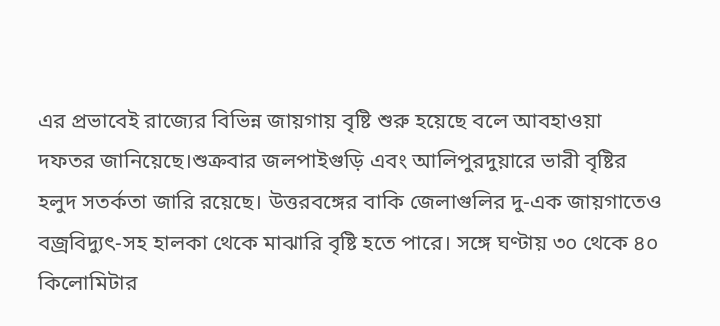এর প্রভাবেই রাজ্যের বিভিন্ন জায়গায় বৃষ্টি শুরু হয়েছে বলে আবহাওয়া দফতর জানিয়েছে।শুক্রবার জলপাইগুড়ি এবং আলিপুরদুয়ারে ভারী বৃষ্টির হলুদ সতর্কতা জারি রয়েছে। উত্তরবঙ্গের বাকি জেলাগুলির দু-এক জায়গাতেও বজ্রবিদ্যুৎ-সহ হালকা থেকে মাঝারি বৃষ্টি হতে পারে। সঙ্গে ঘণ্টায় ৩০ থেকে ৪০ কিলোমিটার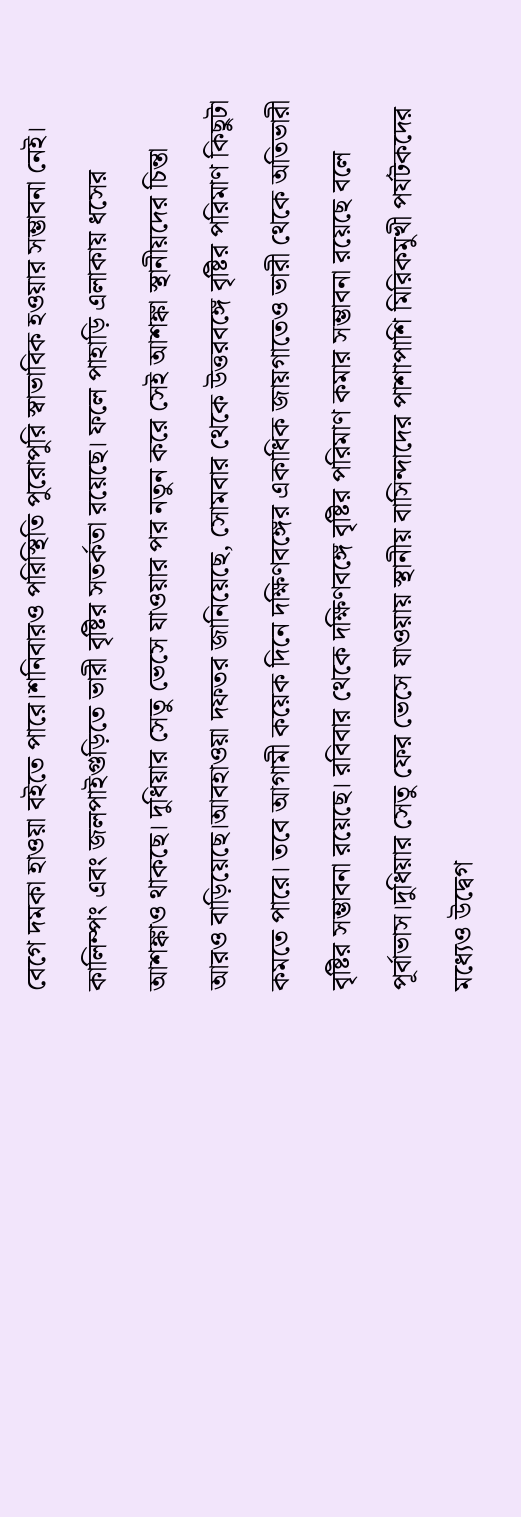বেগে দমকা হাওয়া বইতে পারে।শনিবারও পরিস্থিতি পুরোপুরি স্বাভাবিক হওয়ার সম্ভাবনা নেই। কালিম্পং এবং জলপাইগুড়িতে ভারী বৃষ্টির সতর্কতা রয়েছে। ফলে পাহাড়ি এলাকায় ধসের আশঙ্কাও থাকছে। দুধিয়ার সেতু ভেসে যাওয়ার পর নতুন করে সেই আশঙ্কা স্থানীয়দের চিন্তা আরও বাড়িয়েছে।আবহাওয়া দফতর জানিয়েছে, সোমবার থেকে উত্তরবঙ্গে বৃষ্টির পরিমাণ কিছুটা কমতে পারে। তবে আগামী কয়েক দিনে দক্ষিণবঙ্গের একাধিক জায়গাতেও ভারী থেকে অতিভারী বৃষ্টির সম্ভাবনা রয়েছে। রবিবার থেকে দক্ষিণবঙ্গে বৃষ্টির পরিমাণ কমার সম্ভাবনা রয়েছে বলে পূর্বাভাস।দুধিয়ার সেতু ফের ভেসে যাওয়ায় স্থানীয় বাসিন্দাদের পাশাপাশি মিরিকমুখী পর্যটকদের মধ্যেও উদ্বেগ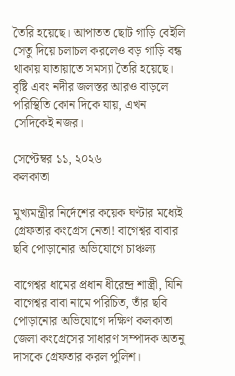তৈরি হয়েছে। আপাতত ছোট গাড়ি বেইলি সেতু দিয়ে চলাচল করলেও বড় গাড়ি বন্ধ থাকায় যাতায়াতে সমস্যা তৈরি হয়েছে। বৃষ্টি এবং নদীর জলস্তর আরও বাড়লে পরিস্থিতি কোন দিকে যায়, এখন সেদিকেই নজর।

সেপ্টেম্বর ১১, ২০২৬
কলকাতা

মুখ্যমন্ত্রীর নির্দেশের কয়েক ঘণ্টার মধ্যেই গ্রেফতার কংগ্রেস নেতা! বাগেশ্বর বাবার ছবি পোড়ানোর অভিযোগে চাঞ্চল্য

বাগেশ্বর ধামের প্রধান ধীরেন্দ্র শাস্ত্রী, যিনি বাগেশ্বর বাবা নামে পরিচিত, তাঁর ছবি পোড়ানোর অভিযোগে দক্ষিণ কলকাতা জেলা কংগ্রেসের সাধারণ সম্পাদক অতনু দাসকে গ্রেফতার করল পুলিশ।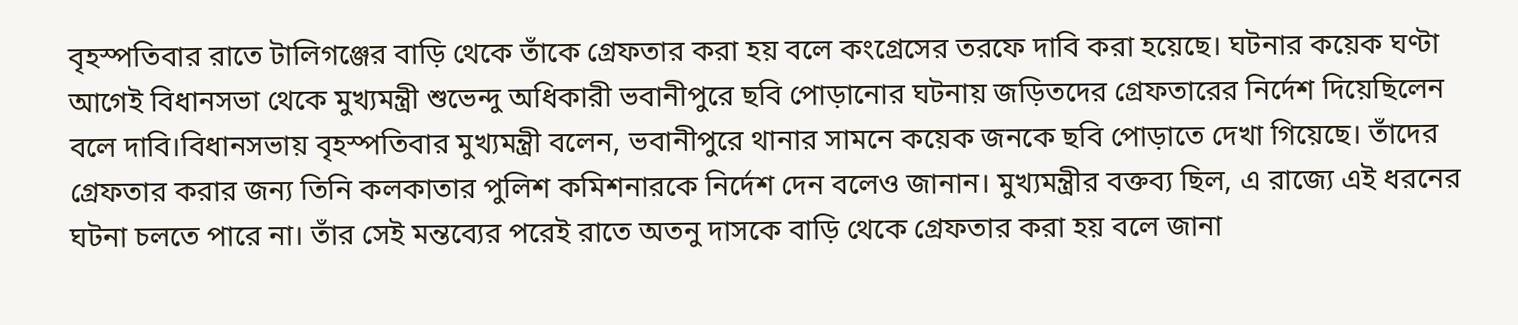বৃহস্পতিবার রাতে টালিগঞ্জের বাড়ি থেকে তাঁকে গ্রেফতার করা হয় বলে কংগ্রেসের তরফে দাবি করা হয়েছে। ঘটনার কয়েক ঘণ্টা আগেই বিধানসভা থেকে মুখ্যমন্ত্রী শুভেন্দু অধিকারী ভবানীপুরে ছবি পোড়ানোর ঘটনায় জড়িতদের গ্রেফতারের নির্দেশ দিয়েছিলেন বলে দাবি।বিধানসভায় বৃহস্পতিবার মুখ্যমন্ত্রী বলেন, ভবানীপুরে থানার সামনে কয়েক জনকে ছবি পোড়াতে দেখা গিয়েছে। তাঁদের গ্রেফতার করার জন্য তিনি কলকাতার পুলিশ কমিশনারকে নির্দেশ দেন বলেও জানান। মুখ্যমন্ত্রীর বক্তব্য ছিল, এ রাজ্যে এই ধরনের ঘটনা চলতে পারে না। তাঁর সেই মন্তব্যের পরেই রাতে অতনু দাসকে বাড়ি থেকে গ্রেফতার করা হয় বলে জানা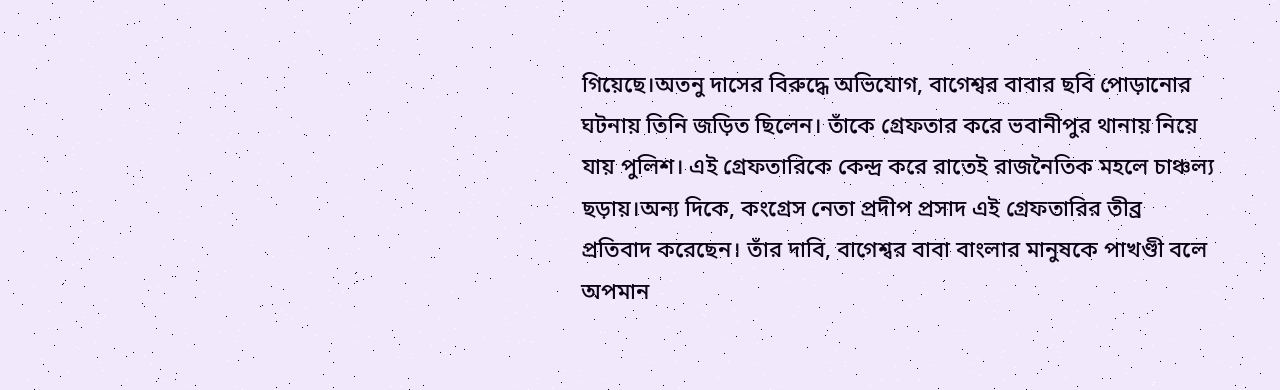গিয়েছে।অতনু দাসের বিরুদ্ধে অভিযোগ, বাগেশ্বর বাবার ছবি পোড়ানোর ঘটনায় তিনি জড়িত ছিলেন। তাঁকে গ্রেফতার করে ভবানীপুর থানায় নিয়ে যায় পুলিশ। এই গ্রেফতারিকে কেন্দ্র করে রাতেই রাজনৈতিক মহলে চাঞ্চল্য ছড়ায়।অন্য দিকে, কংগ্রেস নেতা প্রদীপ প্রসাদ এই গ্রেফতারির তীব্র প্রতিবাদ করেছেন। তাঁর দাবি, বাগেশ্বর বাবা বাংলার মানুষকে পাখণ্ডী বলে অপমান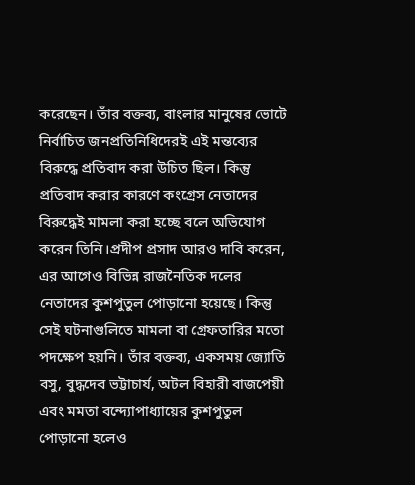করেছেন। তাঁর বক্তব্য, বাংলার মানুষের ভোটে নির্বাচিত জনপ্রতিনিধিদেরই এই মন্তব্যের বিরুদ্ধে প্রতিবাদ করা উচিত ছিল। কিন্তু প্রতিবাদ করার কারণে কংগ্রেস নেতাদের বিরুদ্ধেই মামলা করা হচ্ছে বলে অভিযোগ করেন তিনি।প্রদীপ প্রসাদ আরও দাবি করেন, এর আগেও বিভিন্ন রাজনৈতিক দলের নেতাদের কুশপুতুল পোড়ানো হয়েছে। কিন্তু সেই ঘটনাগুলিতে মামলা বা গ্রেফতারির মতো পদক্ষেপ হয়নি। তাঁর বক্তব্য, একসময় জ্যোতি বসু, বুদ্ধদেব ভট্টাচার্য, অটল বিহারী বাজপেয়ী এবং মমতা বন্দ্যোপাধ্যায়ের কুশপুতুল পোড়ানো হলেও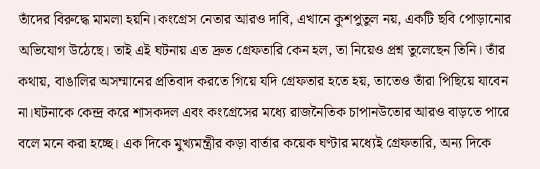তাঁদের বিরুদ্ধে মামলা হয়নি।কংগ্রেস নেতার আরও দাবি, এখানে কুশপুতুল নয়, একটি ছবি পোড়ানোর অভিযোগ উঠেছে। তাই এই ঘটনায় এত দ্রুত গ্রেফতারি কেন হল, তা নিয়েও প্রশ্ন তুলেছেন তিনি। তাঁর কথায়, বাঙালির অসম্মানের প্রতিবাদ করতে গিয়ে যদি গ্রেফতার হতে হয়, তাতেও তাঁরা পিছিয়ে যাবেন না।ঘটনাকে কেন্দ্র করে শাসকদল এবং কংগ্রেসের মধ্যে রাজনৈতিক চাপানউতোর আরও বাড়তে পারে বলে মনে করা হচ্ছে। এক দিকে মুখ্যমন্ত্রীর কড়া বার্তার কয়েক ঘণ্টার মধ্যেই গ্রেফতারি, অন্য দিকে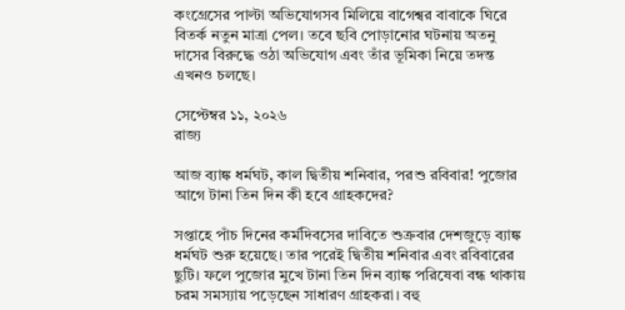কংগ্রেসের পাল্টা অভিযোগসব মিলিয়ে বাগেশ্বর বাবাকে ঘিরে বিতর্ক নতুন মাত্রা পেল। তবে ছবি পোড়ানোর ঘটনায় অতনু দাসের বিরুদ্ধে ওঠা অভিযোগ এবং তাঁর ভূমিকা নিয়ে তদন্ত এখনও চলছে।

সেপ্টেম্বর ১১, ২০২৬
রাজ্য

আজ ব্যাঙ্ক ধর্মঘট, কাল দ্বিতীয় শনিবার, পরশু রবিবার! পুজোর আগে টানা তিন দিন কী হবে গ্রাহকদের?

সপ্তাহে পাঁচ দিনের কর্মদিবসের দাবিতে শুক্রবার দেশজুড়ে ব্যাঙ্ক ধর্মঘট শুরু হয়েছে। তার পরেই দ্বিতীয় শনিবার এবং রবিবারের ছুটি। ফলে পুজোর মুখে টানা তিন দিন ব্যাঙ্ক পরিষেবা বন্ধ থাকায় চরম সমস্যায় পড়েছেন সাধারণ গ্রাহকরা। বহু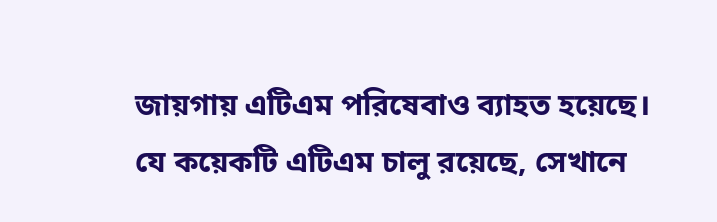জায়গায় এটিএম পরিষেবাও ব্যাহত হয়েছে। যে কয়েকটি এটিএম চালু রয়েছে, সেখানে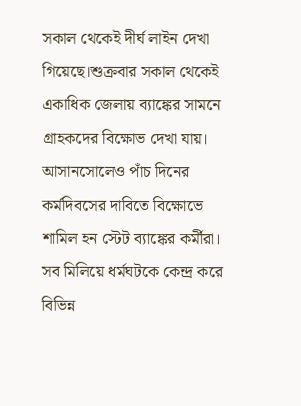সকাল থেকেই দীর্ঘ লাইন দেখা গিয়েছে।শুক্রবার সকাল থেকেই একাধিক জেলায় ব্যাঙ্কের সামনে গ্রাহকদের বিক্ষোভ দেখা যায়। আসানসোলেও পাঁচ দিনের কর্মদিবসের দাবিতে বিক্ষোভে শামিল হন স্টেট ব্যাঙ্কের কর্মীরা। সব মিলিয়ে ধর্মঘটকে কেন্দ্র করে বিভিন্ন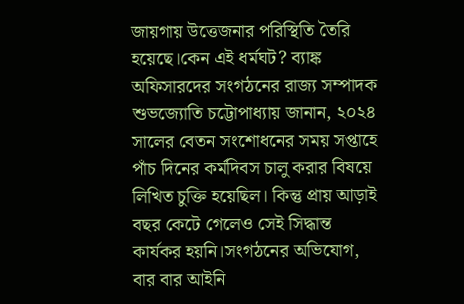জায়গায় উত্তেজনার পরিস্থিতি তৈরি হয়েছে।কেন এই ধর্মঘট? ব্যাঙ্ক অফিসারদের সংগঠনের রাজ্য সম্পাদক শুভজ্যোতি চট্টোপাধ্যায় জানান, ২০২৪ সালের বেতন সংশোধনের সময় সপ্তাহে পাঁচ দিনের কর্মদিবস চালু করার বিষয়ে লিখিত চুক্তি হয়েছিল। কিন্তু প্রায় আড়াই বছর কেটে গেলেও সেই সিদ্ধান্ত কার্যকর হয়নি।সংগঠনের অভিযোগ, বার বার আইনি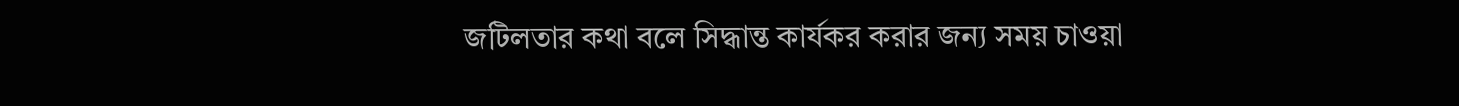জটিলতার কথা বলে সিদ্ধান্ত কার্যকর করার জন্য সময় চাওয়া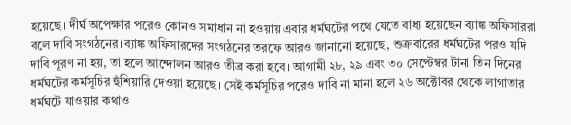হয়েছে। দীর্ঘ অপেক্ষার পরেও কোনও সমাধান না হওয়ায় এবার ধর্মঘটের পথে যেতে বাধ্য হয়েছেন ব্যাঙ্ক অফিসাররা বলে দাবি সংগঠনের।ব্যাঙ্ক অফিসারদের সংগঠনের তরফে আরও জানানো হয়েছে, শুক্রবারের ধর্মঘটের পরও যদি দাবি পূরণ না হয়, তা হলে আন্দোলন আরও তীব্র করা হবে। আগামী ২৮, ২৯ এবং ৩০ সেপ্টেম্বর টানা তিন দিনের ধর্মঘটের কর্মসূচির হুঁশিয়ারি দেওয়া হয়েছে। সেই কর্মসূচির পরেও দাবি না মানা হলে ২৬ অক্টোবর থেকে লাগাতার ধর্মঘটে যাওয়ার কথাও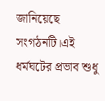জানিয়েছে সংগঠনটি।এই ধর্মঘটের প্রভাব শুধু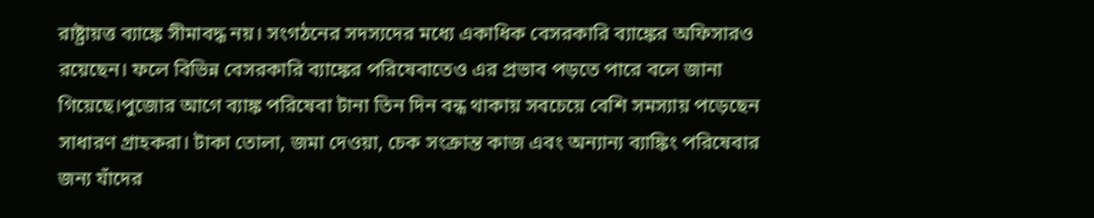রাষ্ট্রায়ত্ত ব্যাঙ্কে সীমাবদ্ধ নয়। সংগঠনের সদস্যদের মধ্যে একাধিক বেসরকারি ব্যাঙ্কের অফিসারও রয়েছেন। ফলে বিভিন্ন বেসরকারি ব্যাঙ্কের পরিষেবাতেও এর প্রভাব পড়তে পারে বলে জানা গিয়েছে।পুজোর আগে ব্যাঙ্ক পরিষেবা টানা তিন দিন বন্ধ থাকায় সবচেয়ে বেশি সমস্যায় পড়েছেন সাধারণ গ্রাহকরা। টাকা তোলা, জমা দেওয়া, চেক সংক্রান্ত কাজ এবং অন্যান্য ব্যাঙ্কিং পরিষেবার জন্য যাঁদের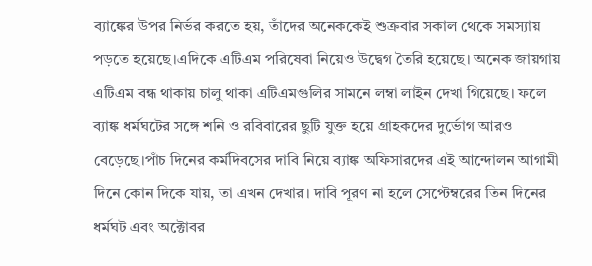ব্যাঙ্কের উপর নির্ভর করতে হয়, তাঁদের অনেককেই শুক্রবার সকাল থেকে সমস্যায় পড়তে হয়েছে।এদিকে এটিএম পরিষেবা নিয়েও উদ্বেগ তৈরি হয়েছে। অনেক জায়গায় এটিএম বন্ধ থাকায় চালু থাকা এটিএমগুলির সামনে লম্বা লাইন দেখা গিয়েছে। ফলে ব্যাঙ্ক ধর্মঘটের সঙ্গে শনি ও রবিবারের ছুটি যুক্ত হয়ে গ্রাহকদের দুর্ভোগ আরও বেড়েছে।পাঁচ দিনের কর্মদিবসের দাবি নিয়ে ব্যাঙ্ক অফিসারদের এই আন্দোলন আগামী দিনে কোন দিকে যায়, তা এখন দেখার। দাবি পূরণ না হলে সেপ্টেম্বরের তিন দিনের ধর্মঘট এবং অক্টোবর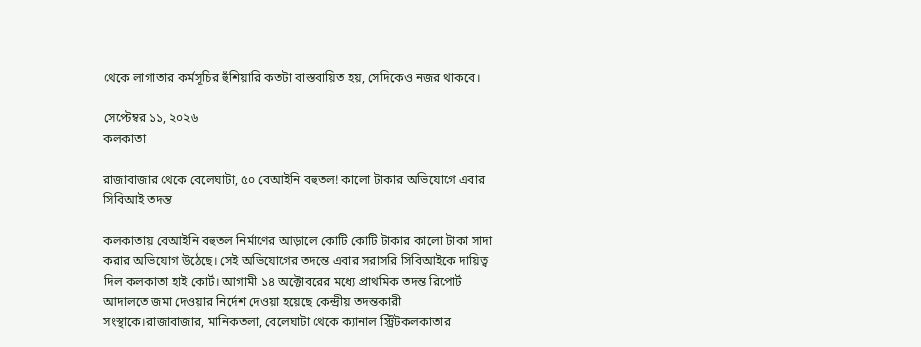থেকে লাগাতার কর্মসূচির হুঁশিয়ারি কতটা বাস্তবায়িত হয়, সেদিকেও নজর থাকবে।

সেপ্টেম্বর ১১, ২০২৬
কলকাতা

রাজাবাজার থেকে বেলেঘাটা, ৫০ বেআইনি বহুতল! কালো টাকার অভিযোগে এবার সিবিআই তদন্ত

কলকাতায় বেআইনি বহুতল নির্মাণের আড়ালে কোটি কোটি টাকার কালো টাকা সাদা করার অভিযোগ উঠেছে। সেই অভিযোগের তদন্তে এবার সরাসরি সিবিআইকে দায়িত্ব দিল কলকাতা হাই কোর্ট। আগামী ১৪ অক্টোবরের মধ্যে প্রাথমিক তদন্ত রিপোর্ট আদালতে জমা দেওয়ার নির্দেশ দেওয়া হয়েছে কেন্দ্রীয় তদন্তকারী সংস্থাকে।রাজাবাজার, মানিকতলা, বেলেঘাটা থেকে ক্যানাল স্ট্রিটকলকাতার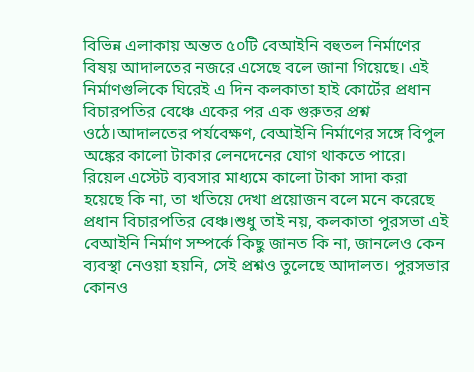বিভিন্ন এলাকায় অন্তত ৫০টি বেআইনি বহুতল নির্মাণের বিষয় আদালতের নজরে এসেছে বলে জানা গিয়েছে। এই নির্মাণগুলিকে ঘিরেই এ দিন কলকাতা হাই কোর্টের প্রধান বিচারপতির বেঞ্চে একের পর এক গুরুতর প্রশ্ন ওঠে।আদালতের পর্যবেক্ষণ, বেআইনি নির্মাণের সঙ্গে বিপুল অঙ্কের কালো টাকার লেনদেনের যোগ থাকতে পারে। রিয়েল এস্টেট ব্যবসার মাধ্যমে কালো টাকা সাদা করা হয়েছে কি না, তা খতিয়ে দেখা প্রয়োজন বলে মনে করেছে প্রধান বিচারপতির বেঞ্চ।শুধু তাই নয়, কলকাতা পুরসভা এই বেআইনি নির্মাণ সম্পর্কে কিছু জানত কি না, জানলেও কেন ব্যবস্থা নেওয়া হয়নি, সেই প্রশ্নও তুলেছে আদালত। পুরসভার কোনও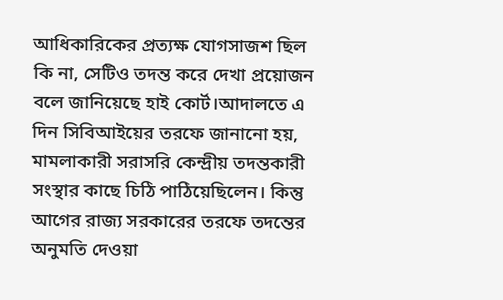আধিকারিকের প্রত্যক্ষ যোগসাজশ ছিল কি না, সেটিও তদন্ত করে দেখা প্রয়োজন বলে জানিয়েছে হাই কোর্ট।আদালতে এ দিন সিবিআইয়ের তরফে জানানো হয়, মামলাকারী সরাসরি কেন্দ্রীয় তদন্তকারী সংস্থার কাছে চিঠি পাঠিয়েছিলেন। কিন্তু আগের রাজ্য সরকারের তরফে তদন্তের অনুমতি দেওয়া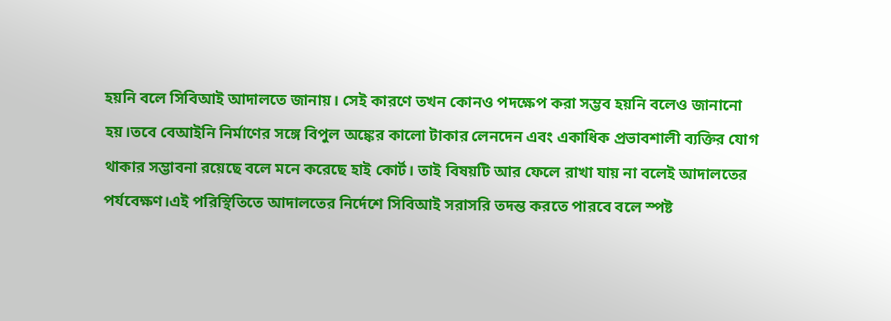হয়নি বলে সিবিআই আদালতে জানায়। সেই কারণে তখন কোনও পদক্ষেপ করা সম্ভব হয়নি বলেও জানানো হয়।তবে বেআইনি নির্মাণের সঙ্গে বিপুল অঙ্কের কালো টাকার লেনদেন এবং একাধিক প্রভাবশালী ব্যক্তির যোগ থাকার সম্ভাবনা রয়েছে বলে মনে করেছে হাই কোর্ট। তাই বিষয়টি আর ফেলে রাখা যায় না বলেই আদালতের পর্যবেক্ষণ।এই পরিস্থিতিতে আদালতের নির্দেশে সিবিআই সরাসরি তদন্ত করতে পারবে বলে স্পষ্ট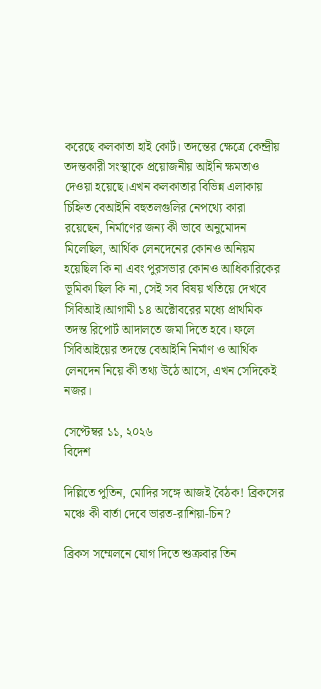করেছে কলকাতা হাই কোর্ট। তদন্তের ক্ষেত্রে কেন্দ্রীয় তদন্তকারী সংস্থাকে প্রয়োজনীয় আইনি ক্ষমতাও দেওয়া হয়েছে।এখন কলকাতার বিভিন্ন এলাকায় চিহ্নিত বেআইনি বহুতলগুলির নেপথ্যে কারা রয়েছেন, নির্মাণের জন্য কী ভাবে অনুমোদন মিলেছিল, আর্থিক লেনদেনের কোনও অনিয়ম হয়েছিল কি না এবং পুরসভার কোনও আধিকারিকের ভূমিকা ছিল কি না, সেই সব বিষয় খতিয়ে দেখবে সিবিআই।আগামী ১৪ অক্টোবরের মধ্যে প্রাথমিক তদন্ত রিপোর্ট আদালতে জমা দিতে হবে। ফলে সিবিআইয়ের তদন্তে বেআইনি নির্মাণ ও আর্থিক লেনদেন নিয়ে কী তথ্য উঠে আসে, এখন সেদিকেই নজর।

সেপ্টেম্বর ১১, ২০২৬
বিদেশ

দিল্লিতে পুতিন, মোদির সঙ্গে আজই বৈঠক! ব্রিকসের মঞ্চে কী বার্তা দেবে ভারত-রাশিয়া-চিন?

ব্রিকস সম্মেলনে যোগ দিতে শুক্রবার তিন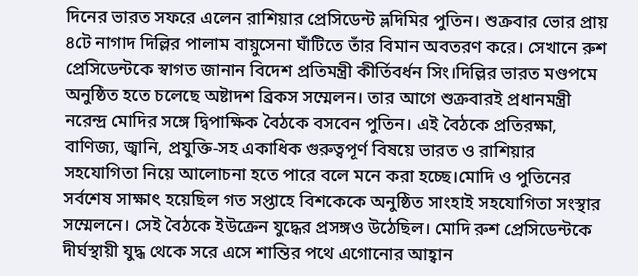দিনের ভারত সফরে এলেন রাশিয়ার প্রেসিডেন্ট ভ্লদিমির পুতিন। শুক্রবার ভোর প্রায় ৪টে নাগাদ দিল্লির পালাম বায়ুসেনা ঘাঁটিতে তাঁর বিমান অবতরণ করে। সেখানে রুশ প্রেসিডেন্টকে স্বাগত জানান বিদেশ প্রতিমন্ত্রী কীর্তিবর্ধন সিং।দিল্লির ভারত মণ্ডপমে অনুষ্ঠিত হতে চলেছে অষ্টাদশ ব্রিকস সম্মেলন। তার আগে শুক্রবারই প্রধানমন্ত্রী নরেন্দ্র মোদির সঙ্গে দ্বিপাক্ষিক বৈঠকে বসবেন পুতিন। এই বৈঠকে প্রতিরক্ষা, বাণিজ্য, জ্বানি, প্রযুক্তি-সহ একাধিক গুরুত্বপূর্ণ বিষয়ে ভারত ও রাশিয়ার সহযোগিতা নিয়ে আলোচনা হতে পারে বলে মনে করা হচ্ছে।মোদি ও পুতিনের সর্বশেষ সাক্ষাৎ হয়েছিল গত সপ্তাহে বিশকেকে অনুষ্ঠিত সাংহাই সহযোগিতা সংস্থার সম্মেলনে। সেই বৈঠকে ইউক্রেন যুদ্ধের প্রসঙ্গও উঠেছিল। মোদি রুশ প্রেসিডেন্টকে দীর্ঘস্থায়ী যুদ্ধ থেকে সরে এসে শান্তির পথে এগোনোর আহ্বান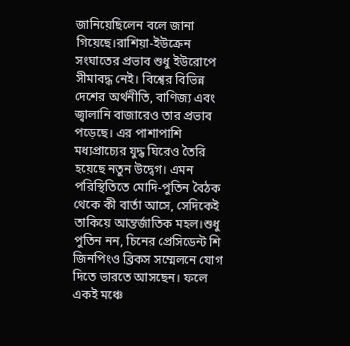জানিয়েছিলেন বলে জানা গিয়েছে।রাশিয়া-ইউক্রেন সংঘাতের প্রভাব শুধু ইউরোপে সীমাবদ্ধ নেই। বিশ্বের বিভিন্ন দেশের অর্থনীতি, বাণিজ্য এবং জ্বালানি বাজারেও তার প্রভাব পড়েছে। এর পাশাপাশি মধ্যপ্রাচ্যের যুদ্ধ ঘিরেও তৈরি হয়েছে নতুন উদ্বেগ। এমন পরিস্থিতিতে মোদি-পুতিন বৈঠক থেকে কী বার্তা আসে, সেদিকেই তাকিয়ে আন্তর্জাতিক মহল।শুধু পুতিন নন, চিনের প্রেসিডেন্ট শি জিনপিংও ব্রিকস সম্মেলনে যোগ দিতে ভারতে আসছেন। ফলে একই মঞ্চে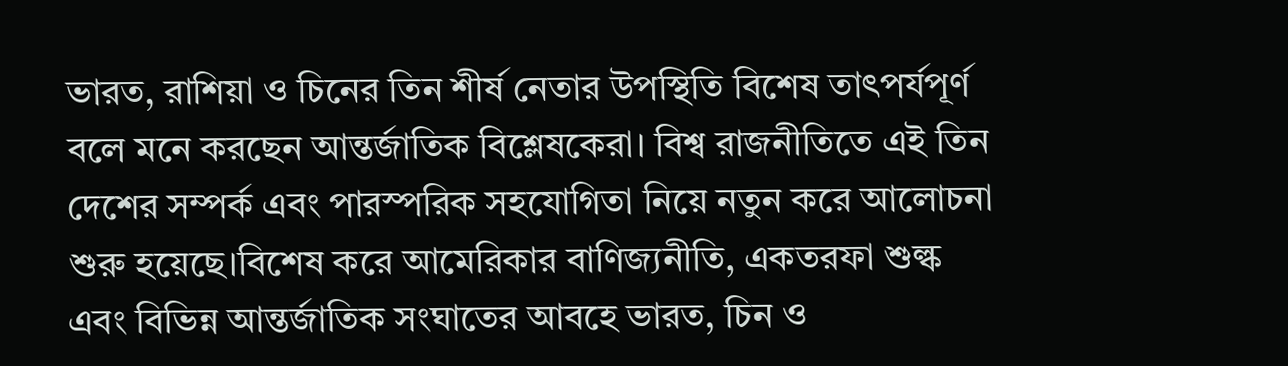ভারত, রাশিয়া ও চিনের তিন শীর্ষ নেতার উপস্থিতি বিশেষ তাৎপর্যপূর্ণ বলে মনে করছেন আন্তর্জাতিক বিশ্লেষকেরা। বিশ্ব রাজনীতিতে এই তিন দেশের সম্পর্ক এবং পারস্পরিক সহযোগিতা নিয়ে নতুন করে আলোচনা শুরু হয়েছে।বিশেষ করে আমেরিকার বাণিজ্যনীতি, একতরফা শুল্ক এবং বিভিন্ন আন্তর্জাতিক সংঘাতের আবহে ভারত, চিন ও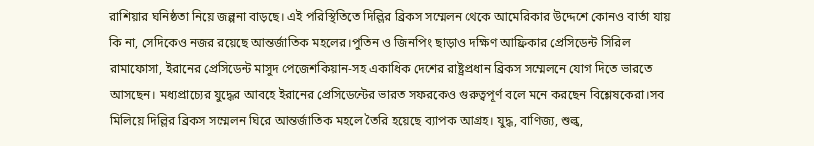রাশিয়ার ঘনিষ্ঠতা নিয়ে জল্পনা বাড়ছে। এই পরিস্থিতিতে দিল্লির ব্রিকস সম্মেলন থেকে আমেরিকার উদ্দেশে কোনও বার্তা যায় কি না, সেদিকেও নজর রয়েছে আন্তর্জাতিক মহলের।পুতিন ও জিনপিং ছাড়াও দক্ষিণ আফ্রিকার প্রেসিডেন্ট সিরিল রামাফোসা, ইরানের প্রেসিডেন্ট মাসুদ পেজেশকিয়ান-সহ একাধিক দেশের রাষ্ট্রপ্রধান ব্রিকস সম্মেলনে যোগ দিতে ভারতে আসছেন। মধ্যপ্রাচ্যের যুদ্ধের আবহে ইরানের প্রেসিডেন্টের ভারত সফরকেও গুরুত্বপূর্ণ বলে মনে করছেন বিশ্লেষকেরা।সব মিলিয়ে দিল্লির ব্রিকস সম্মেলন ঘিরে আন্তর্জাতিক মহলে তৈরি হয়েছে ব্যাপক আগ্রহ। যুদ্ধ, বাণিজ্য, শুল্ক,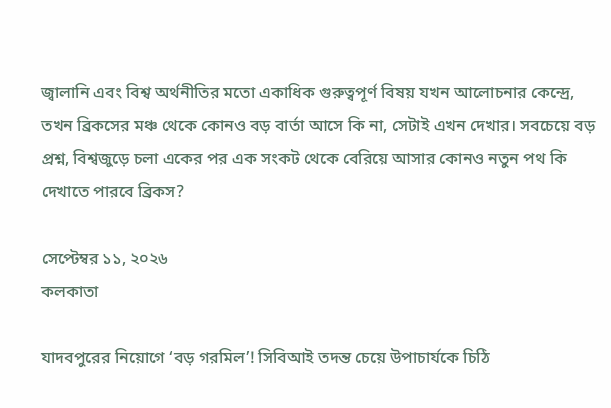জ্বালানি এবং বিশ্ব অর্থনীতির মতো একাধিক গুরুত্বপূর্ণ বিষয় যখন আলোচনার কেন্দ্রে, তখন ব্রিকসের মঞ্চ থেকে কোনও বড় বার্তা আসে কি না, সেটাই এখন দেখার। সবচেয়ে বড় প্রশ্ন, বিশ্বজুড়ে চলা একের পর এক সংকট থেকে বেরিয়ে আসার কোনও নতুন পথ কি দেখাতে পারবে ব্রিকস?

সেপ্টেম্বর ১১, ২০২৬
কলকাতা

যাদবপুরের নিয়োগে ‘বড় গরমিল’! সিবিআই তদন্ত চেয়ে উপাচার্যকে চিঠি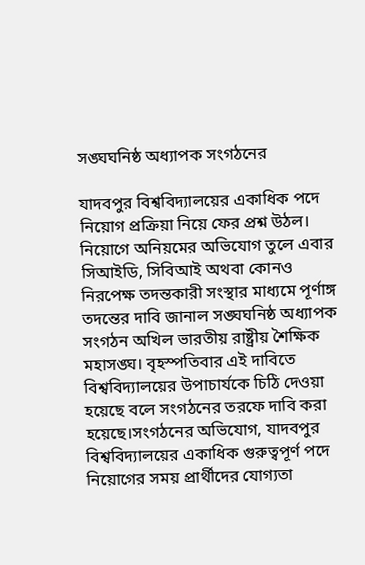সঙ্ঘঘনিষ্ঠ অধ্যাপক সংগঠনের

যাদবপুর বিশ্ববিদ্যালয়ের একাধিক পদে নিয়োগ প্রক্রিয়া নিয়ে ফের প্রশ্ন উঠল। নিয়োগে অনিয়মের অভিযোগ তুলে এবার সিআইডি, সিবিআই অথবা কোনও নিরপেক্ষ তদন্তকারী সংস্থার মাধ্যমে পূর্ণাঙ্গ তদন্তের দাবি জানাল সঙ্ঘঘনিষ্ঠ অধ্যাপক সংগঠন অখিল ভারতীয় রাষ্ট্রীয় শৈক্ষিক মহাসঙ্ঘ। বৃহস্পতিবার এই দাবিতে বিশ্ববিদ্যালয়ের উপাচার্যকে চিঠি দেওয়া হয়েছে বলে সংগঠনের তরফে দাবি করা হয়েছে।সংগঠনের অভিযোগ, যাদবপুর বিশ্ববিদ্যালয়ের একাধিক গুরুত্বপূর্ণ পদে নিয়োগের সময় প্রার্থীদের যোগ্যতা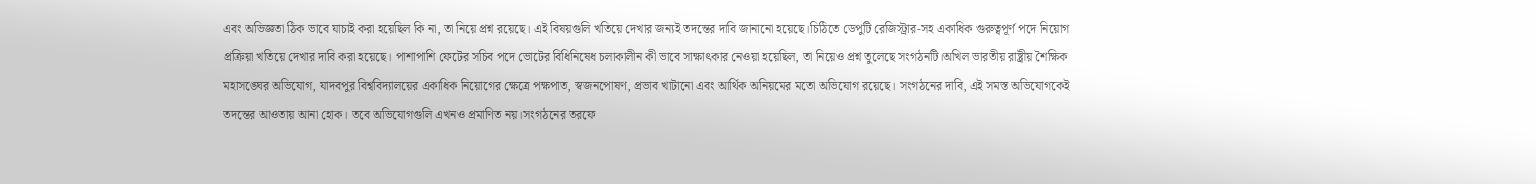এবং অভিজ্ঞতা ঠিক ভাবে যাচাই করা হয়েছিল কি না, তা নিয়ে প্রশ্ন রয়েছে। এই বিষয়গুলি খতিয়ে দেখার জন্যই তদন্তের দাবি জানানো হয়েছে।চিঠিতে ডেপুটি রেজিস্ট্রার-সহ একাধিক গুরুত্বপূর্ণ পদে নিয়োগ প্রক্রিয়া খতিয়ে দেখার দাবি করা হয়েছে। পাশাপাশি ফেটের সচিব পদে ভোটের বিধিনিষেধ চলাকালীন কী ভাবে সাক্ষাৎকার নেওয়া হয়েছিল, তা নিয়েও প্রশ্ন তুলেছে সংগঠনটি।অখিল ভারতীয় রাষ্ট্রীয় শৈক্ষিক মহাসঙ্ঘের অভিযোগ, যাদবপুর বিশ্ববিদ্যালয়ের একাধিক নিয়োগের ক্ষেত্রে পক্ষপাত, স্বজনপোষণ, প্রভাব খাটানো এবং আর্থিক অনিয়মের মতো অভিযোগ রয়েছে। সংগঠনের দাবি, এই সমস্ত অভিযোগকেই তদন্তের আওতায় আনা হোক। তবে অভিযোগগুলি এখনও প্রমাণিত নয়।সংগঠনের তরফে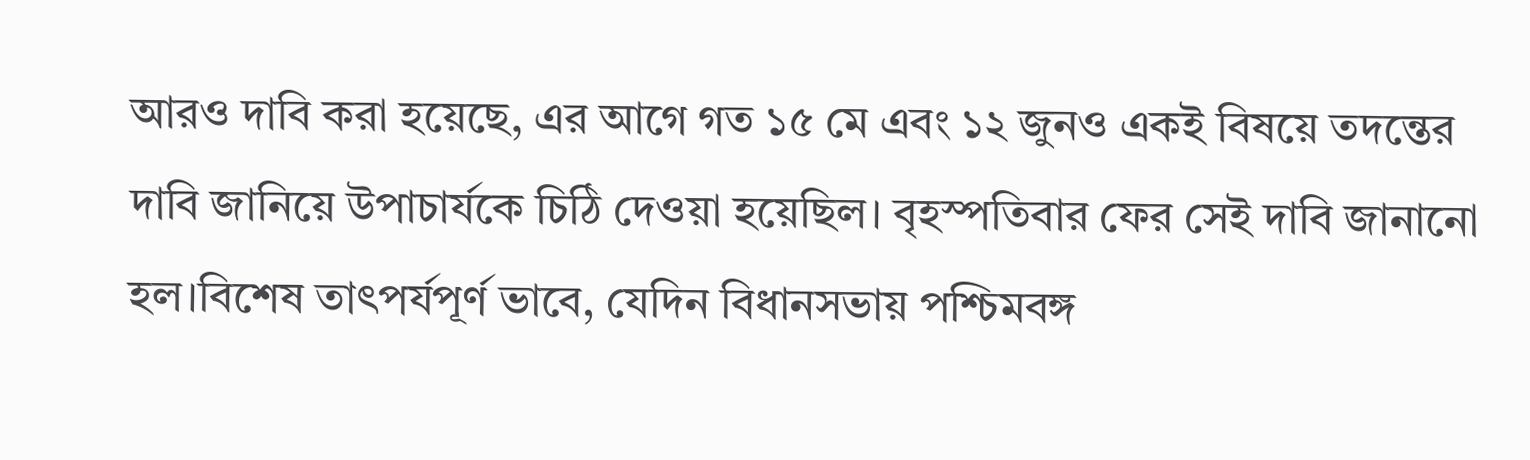আরও দাবি করা হয়েছে, এর আগে গত ১৫ মে এবং ১২ জুনও একই বিষয়ে তদন্তের দাবি জানিয়ে উপাচার্যকে চিঠি দেওয়া হয়েছিল। বৃহস্পতিবার ফের সেই দাবি জানানো হল।বিশেষ তাৎপর্যপূর্ণ ভাবে, যেদিন বিধানসভায় পশ্চিমবঙ্গ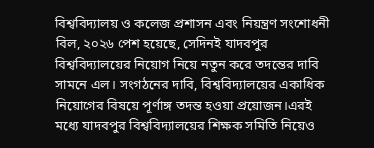বিশ্ববিদ্যালয় ও কলেজ প্রশাসন এবং নিয়ন্ত্রণ সংশোধনী বিল, ২০২৬ পেশ হয়েছে, সেদিনই যাদবপুর বিশ্ববিদ্যালয়ের নিয়োগ নিয়ে নতুন করে তদন্তের দাবি সামনে এল। সংগঠনের দাবি, বিশ্ববিদ্যালয়ের একাধিক নিয়োগের বিষয়ে পূর্ণাঙ্গ তদন্ত হওয়া প্রয়োজন।এরই মধ্যে যাদবপুর বিশ্ববিদ্যালয়ের শিক্ষক সমিতি নিয়েও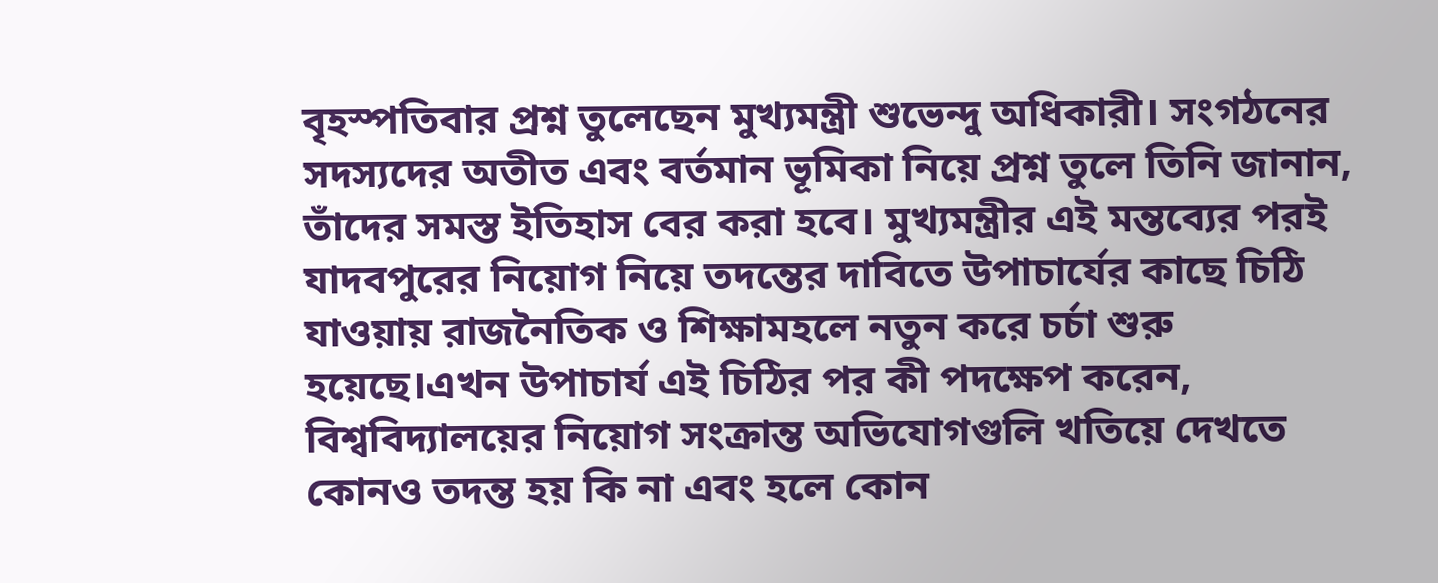বৃহস্পতিবার প্রশ্ন তুলেছেন মুখ্যমন্ত্রী শুভেন্দু অধিকারী। সংগঠনের সদস্যদের অতীত এবং বর্তমান ভূমিকা নিয়ে প্রশ্ন তুলে তিনি জানান, তাঁদের সমস্ত ইতিহাস বের করা হবে। মুখ্যমন্ত্রীর এই মন্তব্যের পরই যাদবপুরের নিয়োগ নিয়ে তদন্তের দাবিতে উপাচার্যের কাছে চিঠি যাওয়ায় রাজনৈতিক ও শিক্ষামহলে নতুন করে চর্চা শুরু হয়েছে।এখন উপাচার্য এই চিঠির পর কী পদক্ষেপ করেন, বিশ্ববিদ্যালয়ের নিয়োগ সংক্রান্ত অভিযোগগুলি খতিয়ে দেখতে কোনও তদন্ত হয় কি না এবং হলে কোন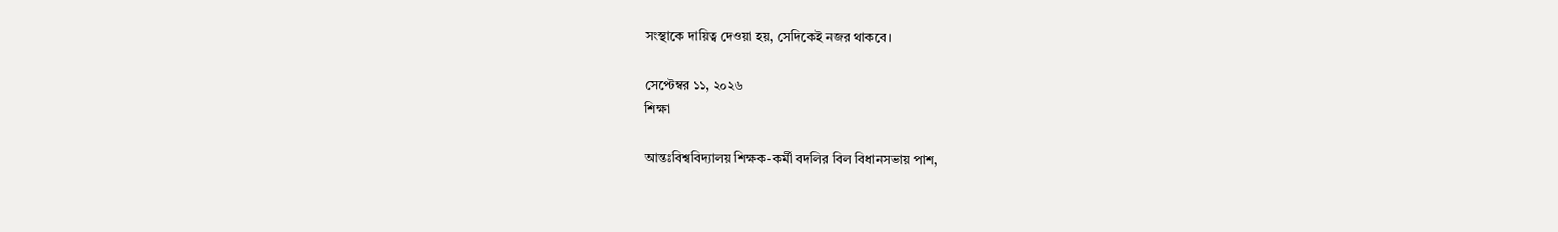সংস্থাকে দায়িত্ব দেওয়া হয়, সেদিকেই নজর থাকবে।

সেপ্টেম্বর ১১, ২০২৬
শিক্ষা

আন্তঃবিশ্ববিদ্যালয় শিক্ষক-কর্মী বদলির বিল বিধানসভায় পাশ,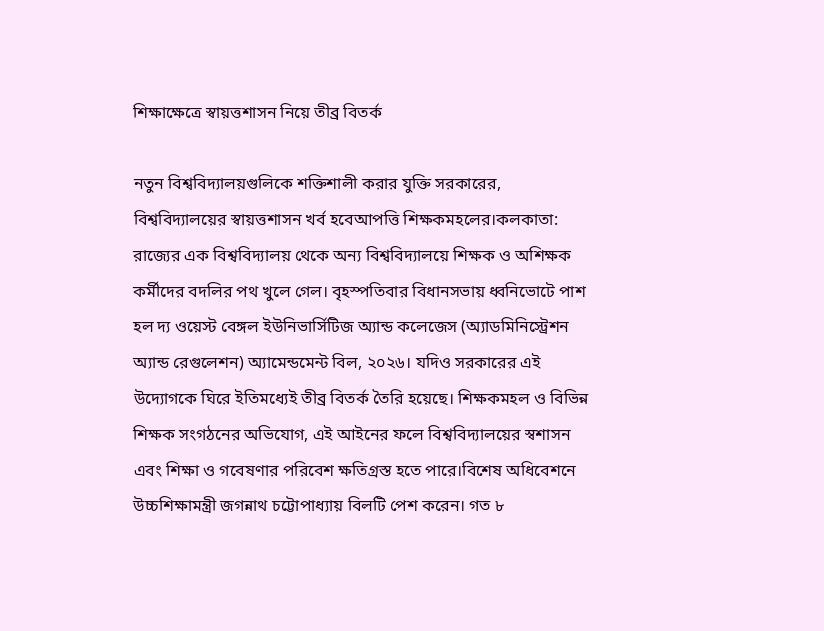শিক্ষাক্ষেত্রে স্বায়ত্তশাসন নিয়ে তীব্র বিতর্ক

নতুন বিশ্ববিদ্যালয়গুলিকে শক্তিশালী করার যুক্তি সরকারের, বিশ্ববিদ্যালয়ের স্বায়ত্তশাসন খর্ব হবেআপত্তি শিক্ষকমহলের।কলকাতা: রাজ্যের এক বিশ্ববিদ্যালয় থেকে অন্য বিশ্ববিদ্যালয়ে শিক্ষক ও অশিক্ষক কর্মীদের বদলির পথ খুলে গেল। বৃহস্পতিবার বিধানসভায় ধ্বনিভোটে পাশ হল দ্য ওয়েস্ট বেঙ্গল ইউনিভার্সিটিজ অ্যান্ড কলেজেস (অ্যাডমিনিস্ট্রেশন অ্যান্ড রেগুলেশন) অ্যামেন্ডমেন্ট বিল, ২০২৬। যদিও সরকারের এই উদ্যোগকে ঘিরে ইতিমধ্যেই তীব্র বিতর্ক তৈরি হয়েছে। শিক্ষকমহল ও বিভিন্ন শিক্ষক সংগঠনের অভিযোগ, এই আইনের ফলে বিশ্ববিদ্যালয়ের স্বশাসন এবং শিক্ষা ও গবেষণার পরিবেশ ক্ষতিগ্রস্ত হতে পারে।বিশেষ অধিবেশনে উচ্চশিক্ষামন্ত্রী জগন্নাথ চট্টোপাধ্যায় বিলটি পেশ করেন। গত ৮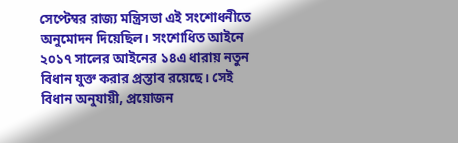সেপ্টেম্বর রাজ্য মন্ত্রিসভা এই সংশোধনীতে অনুমোদন দিয়েছিল। সংশোধিত আইনে ২০১৭ সালের আইনের ১৪এ ধারায় নতুন বিধান যুক্ত করার প্রস্তাব রয়েছে। সেই বিধান অনুযায়ী, প্রয়োজন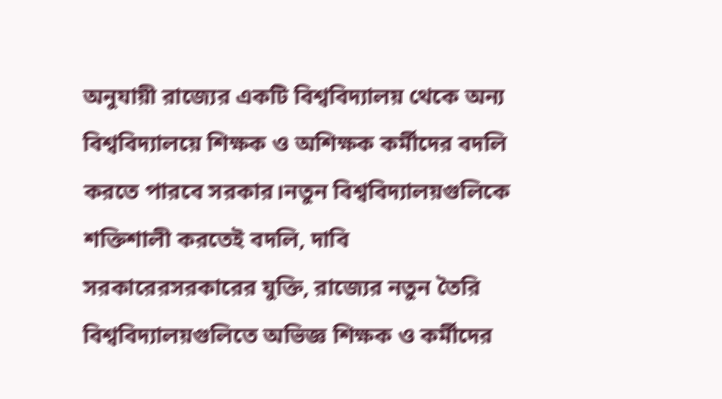অনুযায়ী রাজ্যের একটি বিশ্ববিদ্যালয় থেকে অন্য বিশ্ববিদ্যালয়ে শিক্ষক ও অশিক্ষক কর্মীদের বদলি করতে পারবে সরকার।নতুন বিশ্ববিদ্যালয়গুলিকে শক্তিশালী করতেই বদলি, দাবি সরকারেরসরকারের যুক্তি, রাজ্যের নতুন তৈরি বিশ্ববিদ্যালয়গুলিতে অভিজ্ঞ শিক্ষক ও কর্মীদের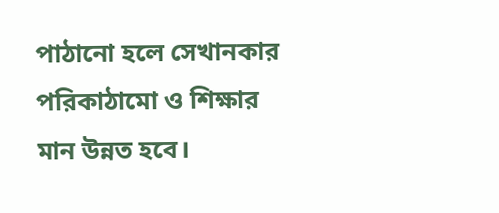পাঠানো হলে সেখানকার পরিকাঠামো ও শিক্ষার মান উন্নত হবে।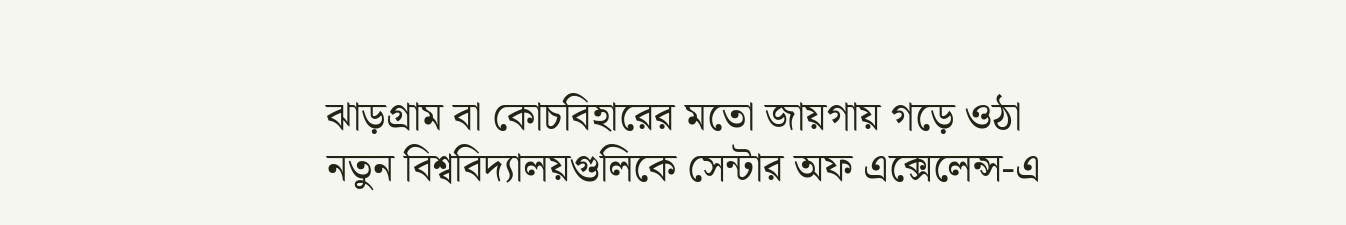ঝাড়গ্রাম বা কোচবিহারের মতো জায়গায় গড়ে ওঠা নতুন বিশ্ববিদ্যালয়গুলিকে সেন্টার অফ এক্সেলেন্স-এ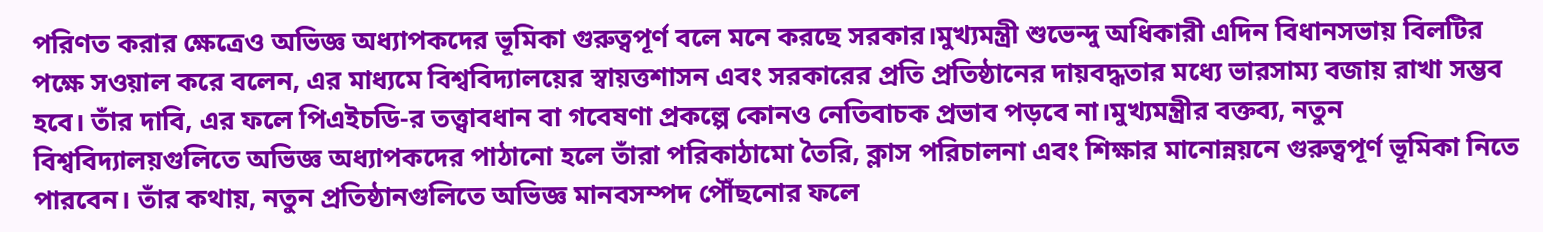পরিণত করার ক্ষেত্রেও অভিজ্ঞ অধ্যাপকদের ভূমিকা গুরুত্বপূর্ণ বলে মনে করছে সরকার।মুখ্যমন্ত্রী শুভেন্দু অধিকারী এদিন বিধানসভায় বিলটির পক্ষে সওয়াল করে বলেন, এর মাধ্যমে বিশ্ববিদ্যালয়ের স্বায়ত্তশাসন এবং সরকারের প্রতি প্রতিষ্ঠানের দায়বদ্ধতার মধ্যে ভারসাম্য বজায় রাখা সম্ভব হবে। তাঁর দাবি, এর ফলে পিএইচডি-র তত্ত্বাবধান বা গবেষণা প্রকল্পে কোনও নেতিবাচক প্রভাব পড়বে না।মুখ্যমন্ত্রীর বক্তব্য, নতুন বিশ্ববিদ্যালয়গুলিতে অভিজ্ঞ অধ্যাপকদের পাঠানো হলে তাঁরা পরিকাঠামো তৈরি, ক্লাস পরিচালনা এবং শিক্ষার মানোন্নয়নে গুরুত্বপূর্ণ ভূমিকা নিতে পারবেন। তাঁর কথায়, নতুন প্রতিষ্ঠানগুলিতে অভিজ্ঞ মানবসম্পদ পৌঁছনোর ফলে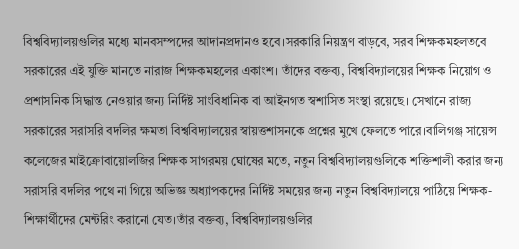বিশ্ববিদ্যালয়গুলির মধ্যে মানবসম্পদের আদানপ্রদানও হবে।সরকারি নিয়ন্ত্রণ বাড়বে, সরব শিক্ষকমহলতবে সরকারের এই যুক্তি মানতে নারাজ শিক্ষকমহলের একাংশ। তাঁদের বক্তব্য, বিশ্ববিদ্যালয়ের শিক্ষক নিয়োগ ও প্রশাসনিক সিদ্ধান্ত নেওয়ার জন্য নির্দিষ্ট সাংবিধানিক বা আইনগত স্বশাসিত সংস্থা রয়েছে। সেখানে রাজ্য সরকারের সরাসরি বদলির ক্ষমতা বিশ্ববিদ্যালয়ের স্বায়ত্তশাসনকে প্রশ্নের মুখে ফেলতে পারে।বালিগঞ্জ সায়েন্স কলেজের মাইক্রোবায়োলজির শিক্ষক সাগরময় ঘোষের মতে, নতুন বিশ্ববিদ্যালয়গুলিকে শক্তিশালী করার জন্য সরাসরি বদলির পথে না গিয়ে অভিজ্ঞ অধ্যাপকদের নির্দিষ্ট সময়ের জন্য নতুন বিশ্ববিদ্যালয়ে পাঠিয়ে শিক্ষক-শিক্ষার্থীদের মেন্টরিং করানো যেত।তাঁর বক্তব্য, বিশ্ববিদ্যালয়গুলির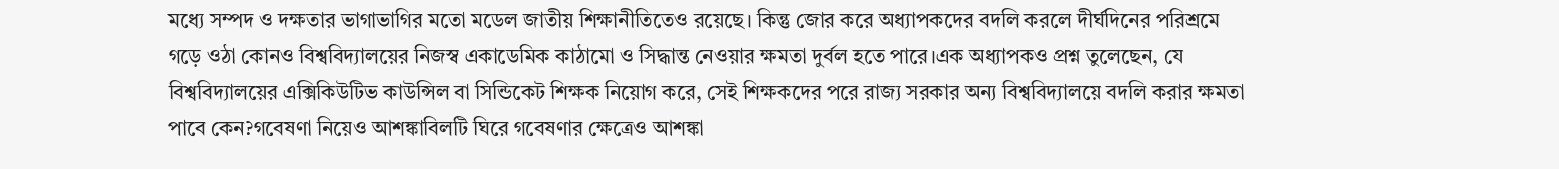মধ্যে সম্পদ ও দক্ষতার ভাগাভাগির মতো মডেল জাতীয় শিক্ষানীতিতেও রয়েছে। কিন্তু জোর করে অধ্যাপকদের বদলি করলে দীর্ঘদিনের পরিশ্রমে গড়ে ওঠা কোনও বিশ্ববিদ্যালয়ের নিজস্ব একাডেমিক কাঠামো ও সিদ্ধান্ত নেওয়ার ক্ষমতা দুর্বল হতে পারে।এক অধ্যাপকও প্রশ্ন তুলেছেন, যে বিশ্ববিদ্যালয়ের এক্সিকিউটিভ কাউন্সিল বা সিন্ডিকেট শিক্ষক নিয়োগ করে, সেই শিক্ষকদের পরে রাজ্য সরকার অন্য বিশ্ববিদ্যালয়ে বদলি করার ক্ষমতা পাবে কেন?গবেষণা নিয়েও আশঙ্কাবিলটি ঘিরে গবেষণার ক্ষেত্রেও আশঙ্কা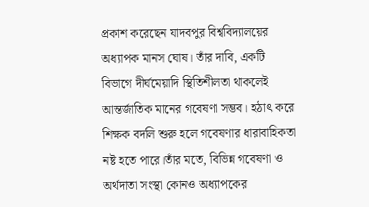প্রকাশ করেছেন যাদবপুর বিশ্ববিদ্যালয়ের অধ্যাপক মানস ঘোষ। তাঁর দাবি, একটি বিভাগে দীর্ঘমেয়াদি স্থিতিশীলতা থাকলেই আন্তর্জাতিক মানের গবেষণা সম্ভব। হঠাৎ করে শিক্ষক বদলি শুরু হলে গবেষণার ধারাবাহিকতা নষ্ট হতে পারে।তাঁর মতে, বিভিন্ন গবেষণা ও অর্থদাতা সংস্থা কোনও অধ্যাপকের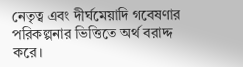নেতৃত্ব এবং দীর্ঘমেয়াদি গবেষণার পরিকল্পনার ভিত্তিতে অর্থ বরাদ্দ করে।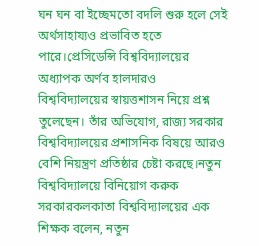ঘন ঘন বা ইচ্ছেমতো বদলি শুরু হলে সেই অর্থসাহায্যও প্রভাবিত হতে পারে।প্রেসিডেন্সি বিশ্ববিদ্যালয়ের অধ্যাপক অর্ণব হালদারও বিশ্ববিদ্যালয়ের স্বায়ত্তশাসন নিয়ে প্রশ্ন তুলেছেন। তাঁর অভিযোগ, রাজ্য সরকার বিশ্ববিদ্যালয়ের প্রশাসনিক বিষয়ে আরও বেশি নিয়ন্ত্রণ প্রতিষ্ঠার চেষ্টা করছে।নতুন বিশ্ববিদ্যালয়ে বিনিয়োগ করুক সরকারকলকাতা বিশ্ববিদ্যালয়ের এক শিক্ষক বলেন, নতুন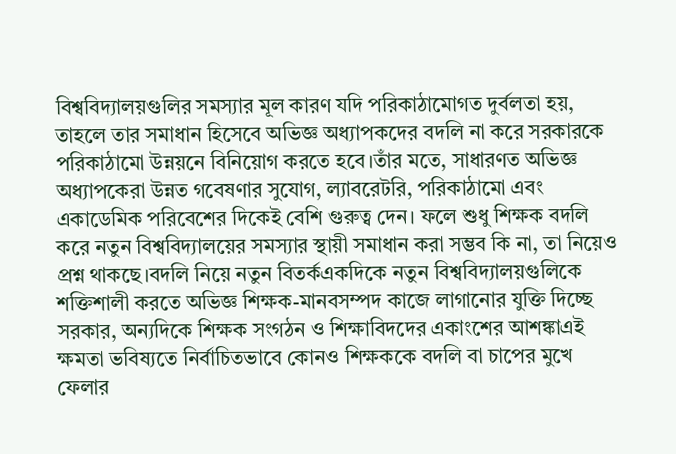বিশ্ববিদ্যালয়গুলির সমস্যার মূল কারণ যদি পরিকাঠামোগত দুর্বলতা হয়, তাহলে তার সমাধান হিসেবে অভিজ্ঞ অধ্যাপকদের বদলি না করে সরকারকে পরিকাঠামো উন্নয়নে বিনিয়োগ করতে হবে।তাঁর মতে, সাধারণত অভিজ্ঞ অধ্যাপকেরা উন্নত গবেষণার সুযোগ, ল্যাবরেটরি, পরিকাঠামো এবং একাডেমিক পরিবেশের দিকেই বেশি গুরুত্ব দেন। ফলে শুধু শিক্ষক বদলি করে নতুন বিশ্ববিদ্যালয়ের সমস্যার স্থায়ী সমাধান করা সম্ভব কি না, তা নিয়েও প্রশ্ন থাকছে।বদলি নিয়ে নতুন বিতর্কএকদিকে নতুন বিশ্ববিদ্যালয়গুলিকে শক্তিশালী করতে অভিজ্ঞ শিক্ষক-মানবসম্পদ কাজে লাগানোর যুক্তি দিচ্ছে সরকার, অন্যদিকে শিক্ষক সংগঠন ও শিক্ষাবিদদের একাংশের আশঙ্কাএই ক্ষমতা ভবিষ্যতে নির্বাচিতভাবে কোনও শিক্ষককে বদলি বা চাপের মুখে ফেলার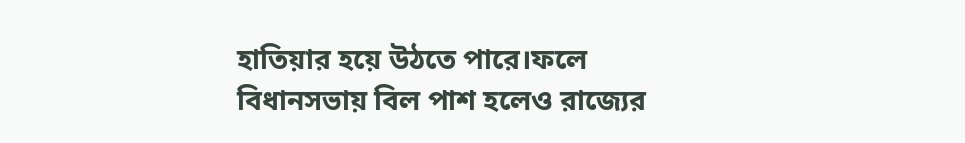হাতিয়ার হয়ে উঠতে পারে।ফলে বিধানসভায় বিল পাশ হলেও রাজ্যের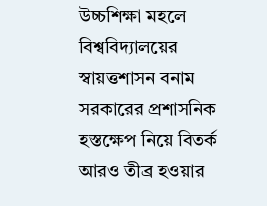উচ্চশিক্ষা মহলে বিশ্ববিদ্যালয়ের স্বায়ত্তশাসন বনাম সরকারের প্রশাসনিক হস্তক্ষেপ নিয়ে বিতর্ক আরও তীব্র হওয়ার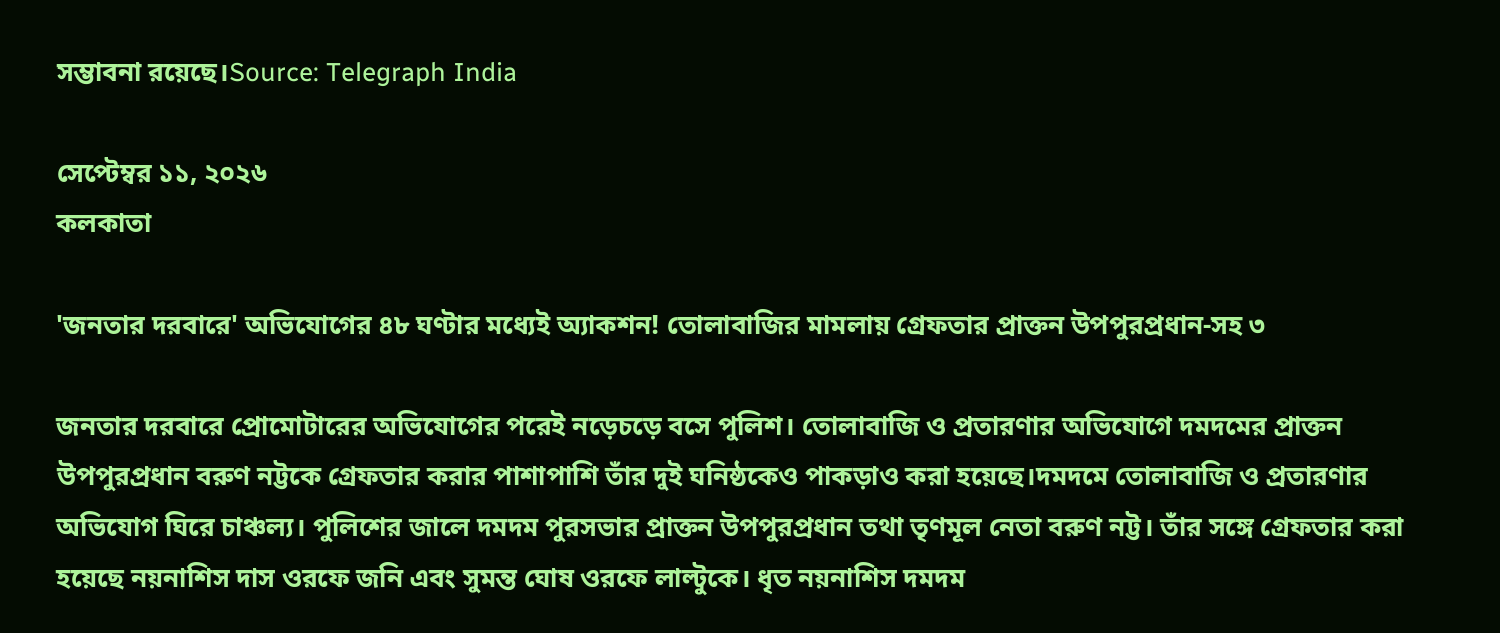সম্ভাবনা রয়েছে।Source: Telegraph India

সেপ্টেম্বর ১১, ২০২৬
কলকাতা

'জনতার দরবারে' অভিযোগের ৪৮ ঘণ্টার মধ্যেই অ্যাকশন! তোলাবাজির মামলায় গ্রেফতার প্রাক্তন উপপুরপ্রধান-সহ ৩

জনতার দরবারে প্রোমোটারের অভিযোগের পরেই নড়েচড়ে বসে পুলিশ। তোলাবাজি ও প্রতারণার অভিযোগে দমদমের প্রাক্তন উপপুরপ্রধান বরুণ নট্টকে গ্রেফতার করার পাশাপাশি তাঁর দুই ঘনিষ্ঠকেও পাকড়াও করা হয়েছে।দমদমে তোলাবাজি ও প্রতারণার অভিযোগ ঘিরে চাঞ্চল্য। পুলিশের জালে দমদম পুরসভার প্রাক্তন উপপুরপ্রধান তথা তৃণমূল নেতা বরুণ নট্ট। তাঁর সঙ্গে গ্রেফতার করা হয়েছে নয়নাশিস দাস ওরফে জনি এবং সুমন্ত ঘোষ ওরফে লাল্টুকে। ধৃত নয়নাশিস দমদম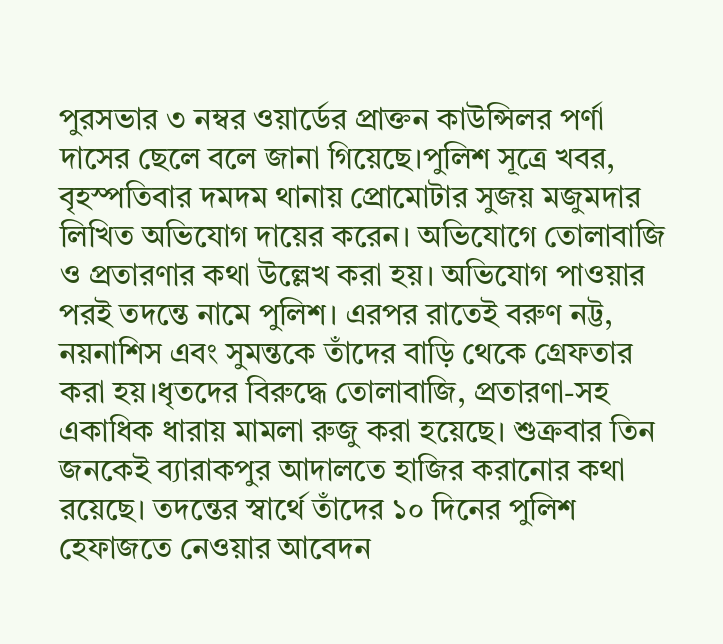পুরসভার ৩ নম্বর ওয়ার্ডের প্রাক্তন কাউন্সিলর পর্ণা দাসের ছেলে বলে জানা গিয়েছে।পুলিশ সূত্রে খবর, বৃহস্পতিবার দমদম থানায় প্রোমোটার সুজয় মজুমদার লিখিত অভিযোগ দায়ের করেন। অভিযোগে তোলাবাজি ও প্রতারণার কথা উল্লেখ করা হয়। অভিযোগ পাওয়ার পরই তদন্তে নামে পুলিশ। এরপর রাতেই বরুণ নট্ট, নয়নাশিস এবং সুমন্তকে তাঁদের বাড়ি থেকে গ্রেফতার করা হয়।ধৃতদের বিরুদ্ধে তোলাবাজি, প্রতারণা-সহ একাধিক ধারায় মামলা রুজু করা হয়েছে। শুক্রবার তিন জনকেই ব্যারাকপুর আদালতে হাজির করানোর কথা রয়েছে। তদন্তের স্বার্থে তাঁদের ১০ দিনের পুলিশ হেফাজতে নেওয়ার আবেদন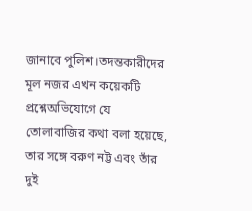জানাবে পুলিশ।তদন্তকারীদের মূল নজর এখন কয়েকটি প্রশ্নেঅভিযোগে যে তোলাবাজির কথা বলা হয়েছে, তার সঙ্গে বরুণ নট্ট এবং তাঁর দুই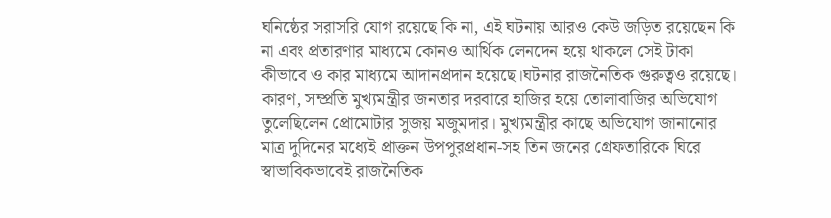ঘনিষ্ঠের সরাসরি যোগ রয়েছে কি না, এই ঘটনায় আরও কেউ জড়িত রয়েছেন কি না এবং প্রতারণার মাধ্যমে কোনও আর্থিক লেনদেন হয়ে থাকলে সেই টাকা কীভাবে ও কার মাধ্যমে আদানপ্রদান হয়েছে।ঘটনার রাজনৈতিক গুরুত্বও রয়েছে। কারণ, সম্প্রতি মুখ্যমন্ত্রীর জনতার দরবারে হাজির হয়ে তোলাবাজির অভিযোগ তুলেছিলেন প্রোমোটার সুজয় মজুমদার। মুখ্যমন্ত্রীর কাছে অভিযোগ জানানোর মাত্র দুদিনের মধ্যেই প্রাক্তন উপপুরপ্রধান-সহ তিন জনের গ্রেফতারিকে ঘিরে স্বাভাবিকভাবেই রাজনৈতিক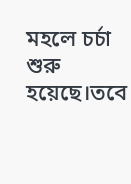মহলে চর্চা শুরু হয়েছে।তবে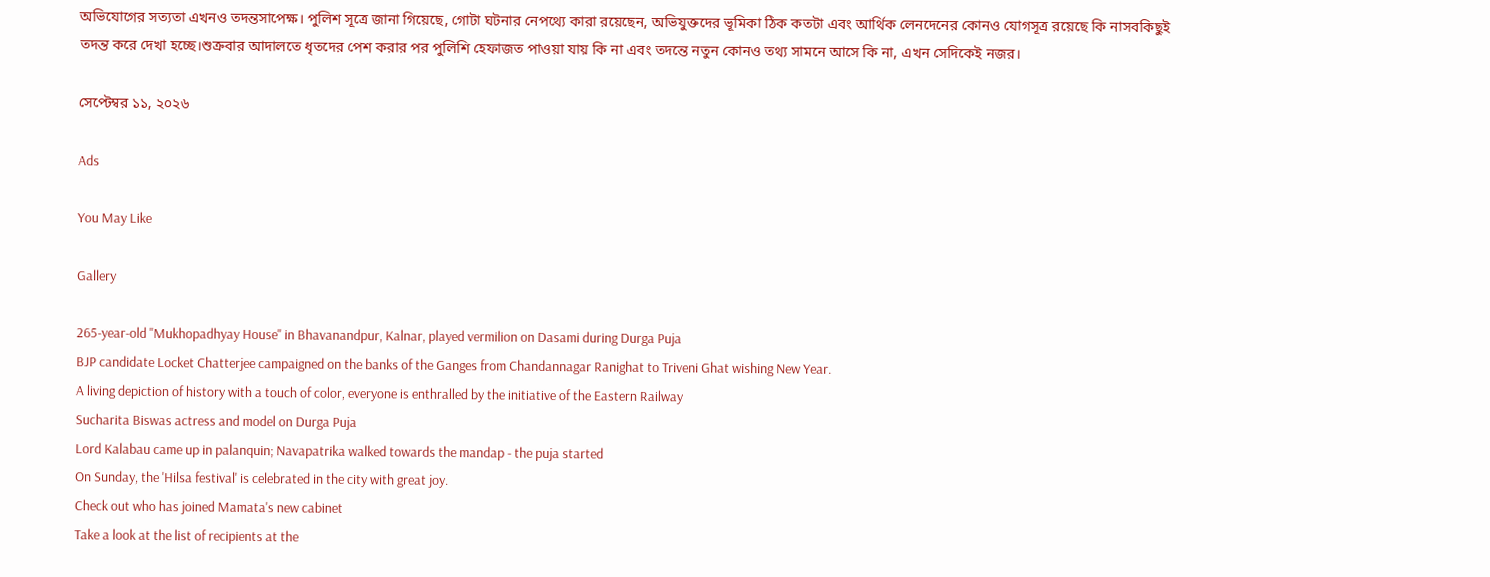অভিযোগের সত্যতা এখনও তদন্তসাপেক্ষ। পুলিশ সূত্রে জানা গিয়েছে, গোটা ঘটনার নেপথ্যে কারা রয়েছেন, অভিযুক্তদের ভূমিকা ঠিক কতটা এবং আর্থিক লেনদেনের কোনও যোগসূত্র রয়েছে কি নাসবকিছুই তদন্ত করে দেখা হচ্ছে।শুক্রবার আদালতে ধৃতদের পেশ করার পর পুলিশি হেফাজত পাওয়া যায় কি না এবং তদন্তে নতুন কোনও তথ্য সামনে আসে কি না, এখন সেদিকেই নজর।

সেপ্টেম্বর ১১, ২০২৬

Ads

You May Like

Gallery

265-year-old "Mukhopadhyay House" in Bhavanandpur, Kalnar, played vermilion on Dasami during Durga Puja
BJP candidate Locket Chatterjee campaigned on the banks of the Ganges from Chandannagar Ranighat to Triveni Ghat wishing New Year.
A living depiction of history with a touch of color, everyone is enthralled by the initiative of the Eastern Railway
Sucharita Biswas actress and model on Durga Puja
Lord Kalabau came up in palanquin; Navapatrika walked towards the mandap - the puja started
On Sunday, the 'Hilsa festival' is celebrated in the city with great joy.
Check out who has joined Mamata's new cabinet
Take a look at the list of recipients at the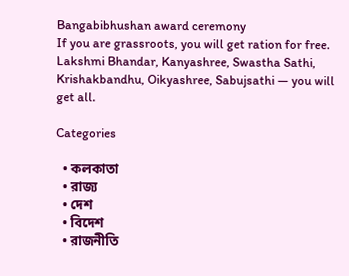Bangabibhushan award ceremony
If you are grassroots, you will get ration for free. Lakshmi Bhandar, Kanyashree, Swastha Sathi, Krishakbandhu, Oikyashree, Sabujsathi — you will get all.

Categories

  • কলকাতা
  • রাজ্য
  • দেশ
  • বিদেশ
  • রাজনীতি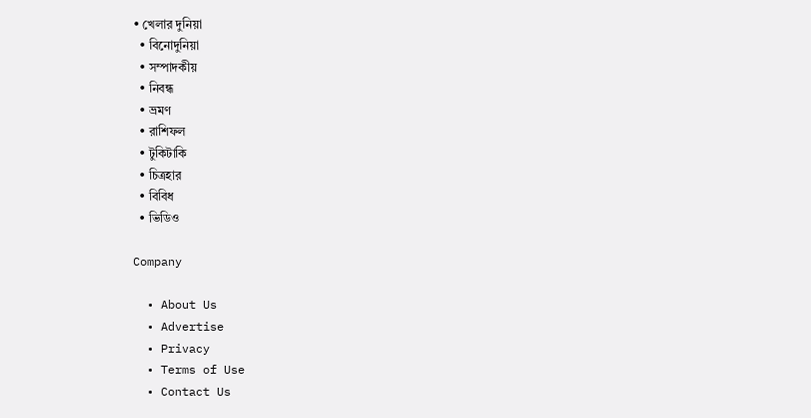• খেলার দুনিয়া
  • বিনোদুনিয়া
  • সম্পাদকীয়
  • নিবন্ধ
  • ভ্রমণ
  • রাশিফল
  • টুকিটাকি
  • চিত্রহার
  • বিবিধ
  • ভিডিও

Company

  • About Us
  • Advertise
  • Privacy
  • Terms of Use
  • Contact Us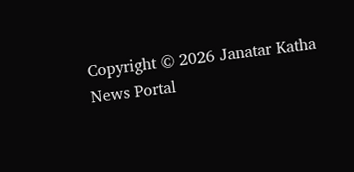Copyright © 2026 Janatar Katha News Portal